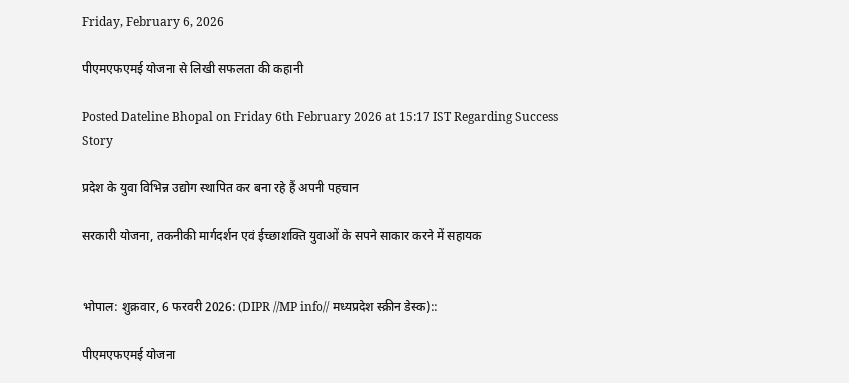Friday, February 6, 2026

पीएमएफएमई योजना से लिखी सफलता की कहानी

Posted Dateline Bhopal on Friday 6th February 2026 at 15:17 IST Regarding Success Story

प्रदेश के युवा विभिन्न उद्योग स्थापित कर बना रहे हैं अपनी पहचान

सरकारी योजना, तकनीकी मार्गदर्शन एवं ईच्छाशक्ति युवाओं के सपने साकार करने में सहायक


भोपाल: शुक्रवार, 6 फरवरी 2026: (DIPR //MP info// मध्यप्रदेश स्क्रीन डेस्क)::

पीएमएफएमई योजना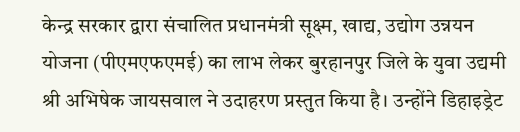केन्द्र सरकार द्वारा संचालित प्रधानमंत्री सूक्ष्म, खाद्य, उद्योग उन्नयन योजना (पीएमएफएमई) का लाभ लेकर बुरहानपुर जिले के युवा उद्यमी श्री अभिषेक जायसवाल ने उदाहरण प्रस्तुत किया है। उन्होंने डिहाइड्रेट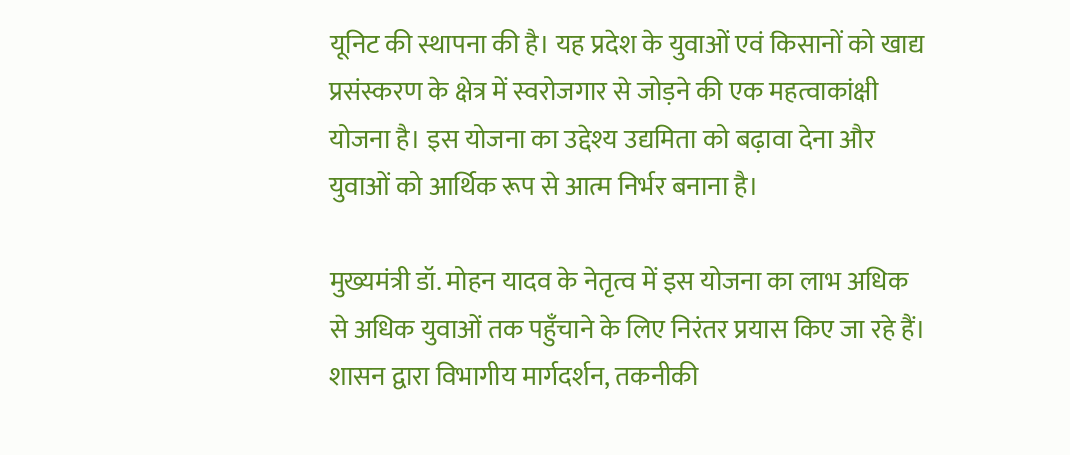यूनिट की स्थापना की है। यह प्रदेश के युवाओं एवं किसानों को खाद्य प्रसंस्करण के क्षेत्र में स्वरोजगार से जोड़ने की एक महत्वाकांक्षी योजना है। इस योजना का उद्देश्य उद्यमिता को बढ़ावा देना और युवाओं को आर्थिक रूप से आत्म निर्भर बनाना है।

मुख्यमंत्री डॉ. मोहन यादव के नेतृत्व में इस योजना का लाभ अधिक से अधिक युवाओं तक पहुँचाने के लिए निरंतर प्रयास किए जा रहे हैं। शासन द्वारा विभागीय मार्गदर्शन, तकनीकी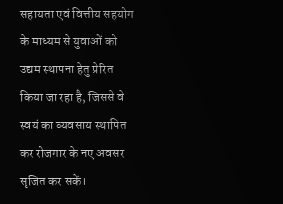सहायता एवं वित्तीय सहयोग के माध्यम से युवाओं को उद्यम स्थापना हेतु प्रेरित किया जा रहा है, जिससे वे स्वयं का व्यवसाय स्थापित कर रोजगार के नए अवसर सृजित कर सकें।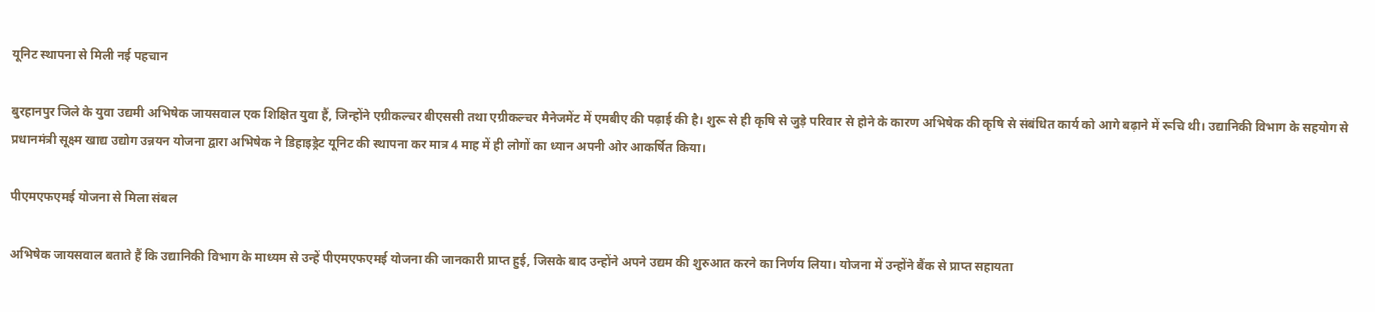यूनिट स्थापना से मिली नई पहचान

बुरहानपुर जिले के युवा उद्यमी अभिषेक जायसवाल एक शिक्षित युवा हैं, जिन्होंने एग्रीकल्चर बीएससी तथा एग्रीकल्चर मैनेजमेंट में एमबीए की पढ़ाई की है। शुरू से ही कृषि से जुड़े परिवार से होने के कारण अभिषेक की कृषि से संबंधित कार्य को आगे बढ़ाने में रूचि थी। उद्यानिकी विभाग के सहयोग से प्रधानमंत्री सूक्ष्म खाद्य उद्योग उन्नयन योजना द्वारा अभिषेक ने डिहाइड्रेट यूनिट की स्थापना कर मात्र 4 माह में ही लोगों का ध्यान अपनी ओर आकर्षित किया।

पीएमएफएमई योजना से मिला संबल

अभिषेक जायसवाल बताते हैं कि उद्यानिकी विभाग के माध्यम से उन्हें पीएमएफएमई योजना की जानकारी प्राप्त हुई, जिसके बाद उन्होंने अपने उद्यम की शुरुआत करने का निर्णय लिया। योजना में उन्होंने बैंक से प्राप्त सहायता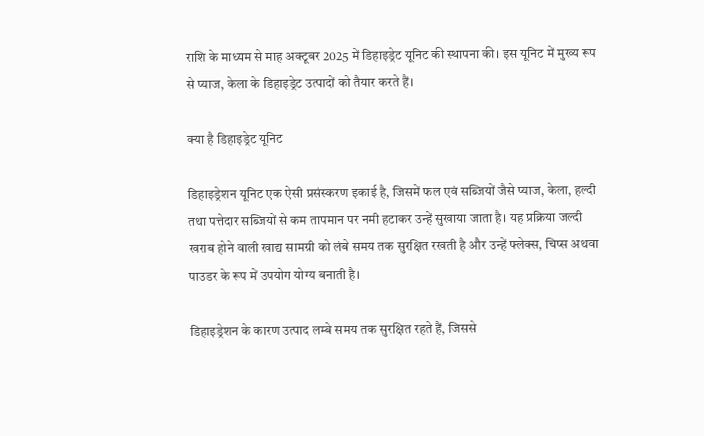राशि के माध्यम से माह अक्टूबर 2025 में डिहाइड्रेट यूनिट की स्थापना की। इस यूनिट में मुख्य रूप से प्याज, केला के डिहाइड्रेट उत्पादों को तैयार करते हैं।

क्या है डिहाइड्रेट यूनिट

डिहाइड्रेशन यूनिट एक ऐसी प्रसंस्करण इकाई है, जिसमें फल एवं सब्जियों जैसे प्याज, केला, हल्दी तथा पत्तेदार सब्जियों से कम तापमान पर नमी हटाकर उन्हें सुखाया जाता है। यह प्रक्रिया जल्दी खराब होने वाली खाद्य सामग्री को लंबे समय तक सुरक्षित रखती है और उन्हें फ्लेक्स, चिप्स अथवा पाउडर के रूप में उपयोग योग्य बनाती है।

डिहाइड्रेशन के कारण उत्पाद लम्बे समय तक सुरक्षित रहते हैं, जिससे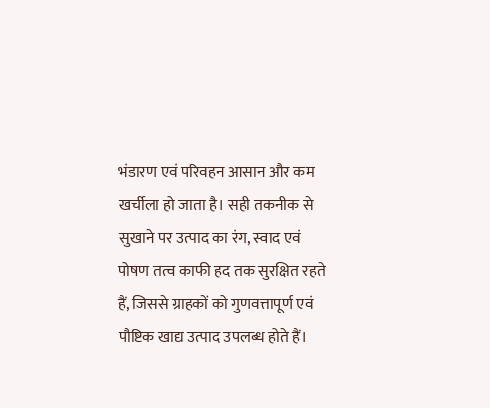भंडारण एवं परिवहन आसान और कम खर्चीला हो जाता है। सही तकनीक से सुखाने पर उत्पाद का रंग, स्वाद एवं पोषण तत्व काफी हद तक सुरक्षित रहते हैं, जिससे ग्राहकों को गुणवत्तापूर्ण एवं पौष्टिक खाद्य उत्पाद उपलब्ध होते हैं।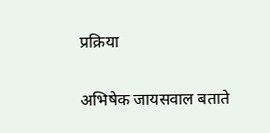प्रक्रिया

अभिषेक जायसवाल बताते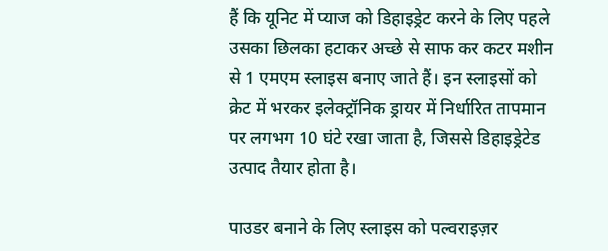हैं कि यूनिट में प्याज को डिहाइड्रेट करने के लिए पहले उसका छिलका हटाकर अच्छे से साफ कर कटर मशीन से 1 एमएम स्लाइस बनाए जाते हैं। इन स्लाइसों को क्रेट में भरकर इलेक्ट्रॉनिक ड्रायर में निर्धारित तापमान पर लगभग 10 घंटे रखा जाता है, जिससे डिहाइड्रेटेड उत्पाद तैयार होता है।

पाउडर बनाने के लिए स्लाइस को पल्वराइज़र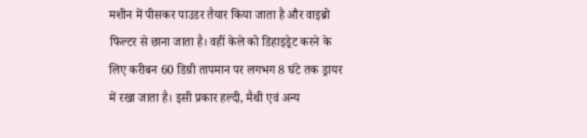मशीन में पीसकर पाउडर तैयार किया जाता है और वाइब्रो फिल्टर से छाना जाता है। वहीं केले को डिहाइड्रेट करने के लिए करीबन 60 डिग्री तापमान पर लगभग 8 घंटे तक ड्रायर में रखा जाता है। इसी प्रकार हल्दी, मैथी एवं अन्य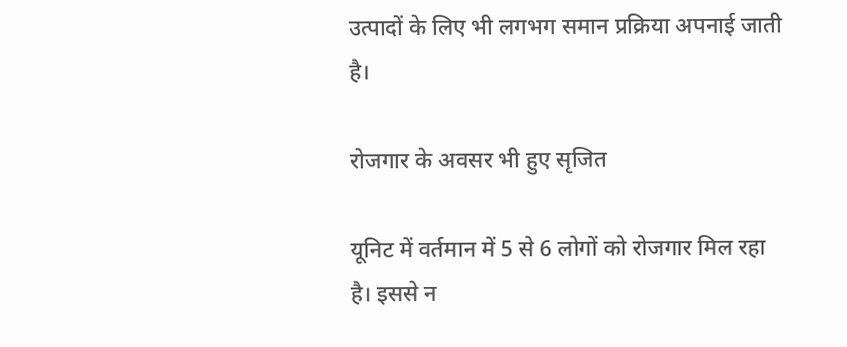उत्पादों के लिए भी लगभग समान प्रक्रिया अपनाई जाती है।

रोजगार के अवसर भी हुए सृजित

यूनिट में वर्तमान में 5 से 6 लोगों को रोजगार मिल रहा है। इससे न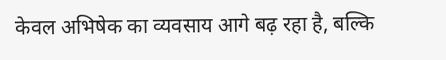केवल अभिषेक का व्यवसाय आगे बढ़ रहा है, बल्कि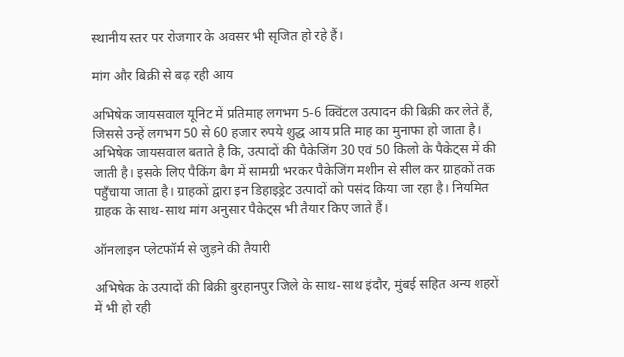स्थानीय स्तर पर रोजगार के अवसर भी सृजित हो रहे हैं।

मांग और बिक्री से बढ़ रही आय

अभिषेक जायसवाल यूनिट में प्रतिमाह लगभग 5-6 क्विंटल उत्पादन की बिक्री कर लेते हैं, जिससे उन्हें लगभग 50 से 60 हजार रुपये शुद्ध आय प्रति माह का मुनाफा हो जाता है। अभिषेक जायसवाल बताते है कि, उत्पादों की पैकेजिंग 30 एवं 50 किलो के पैकेट्स में की जाती है। इसके लिए पैकिंग बैग में सामग्री भरकर पैकेजिंग मशीन से सील कर ग्राहकों तक पहुँचाया जाता है। ग्राहकों द्वारा इन डिहाइड्रेट उत्पादों को पसंद किया जा रहा है। नियमित ग्राहक के साथ-साथ मांग अनुसार पैकेट्स भी तैयार किए जाते हैं।

ऑनलाइन प्लेटफॉर्म से जुड़ने की तैयारी

अभिषेक के उत्पादों की बिक्री बुरहानपुर जिले के साथ-साथ इंदौर, मुंबई सहित अन्य शहरों में भी हो रही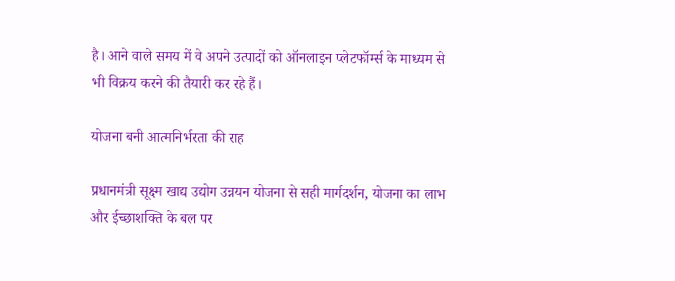है। आने वाले समय में वे अपने उत्पादों को ऑनलाइन प्लेटफॉर्म्स के माध्यम से भी विक्रय करने की तैयारी कर रहे हैं।

योजना बनी आत्मनिर्भरता की राह

प्रधानमंत्री सूक्ष्म खाद्य उद्योग उन्नयन योजना से सही मार्गदर्शन, योजना का लाभ और ईच्छाशक्ति के बल पर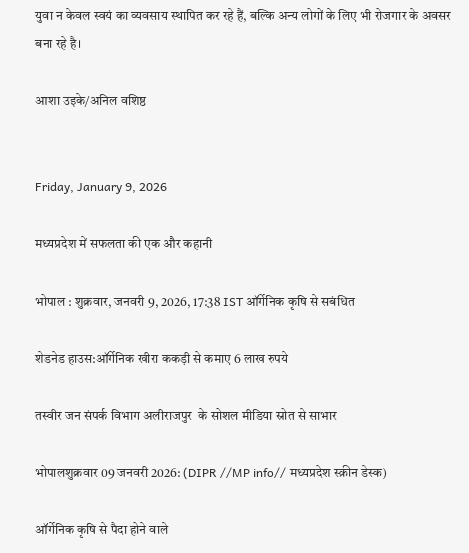युवा न केवल स्वयं का व्यवसाय स्थापित कर रहे हैं, बल्कि अन्य लोगों के लिए भी रोजगार के अवसर बना रहे है।

आशा उइके/अनिल वशिष्ठ


Friday, January 9, 2026

मध्यप्रदेश में सफलता की एक और कहानी

भोपाल : शुक्रवार, जनवरी 9, 2026, 17:38 IST ऑर्गेनिक कृषि से सबंधित

शेडनेड हाउस:ऑर्गेनिक खीरा ककड़ी से कमाए 6 लाख रुपये

तस्वीर जन संपर्क विभाग अलीराजपुर  के सोशल मीडिया स्रोत से साभार

भोपालशुक्रवार 09 जनवरी 2026: (DIPR //MP info// मध्यप्रदेश स्क्रीन डेस्क)

ऑर्गेनिक कृषि से पैदा होने वाले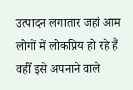उत्पादन लगातार जहां आम लोगों में लोकप्रिय हो रहे हैं वहीँ इसे अपनाने वाले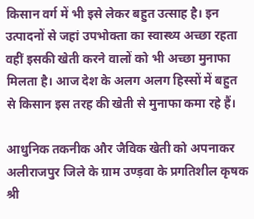किसान वर्ग में भी इसे लेकर बहुत उत्साह है। इन उत्पादनों से जहां उपभोक्ता का स्वास्थ्य अच्छा रहता वहीं इसकी खेती करने वालों को भी अच्छा मुनाफा मिलता है। आज देश के अलग अलग हिस्सों में बहुत से किसान इस तरह की खेती से मुनाफा कमा रहे हैं।

आधुनिक तकनीक और जैविक खेती को अपनाकर अलीराजपुर जिले के ग्राम उण्ड़वा के प्रगतिशील कृषक श्री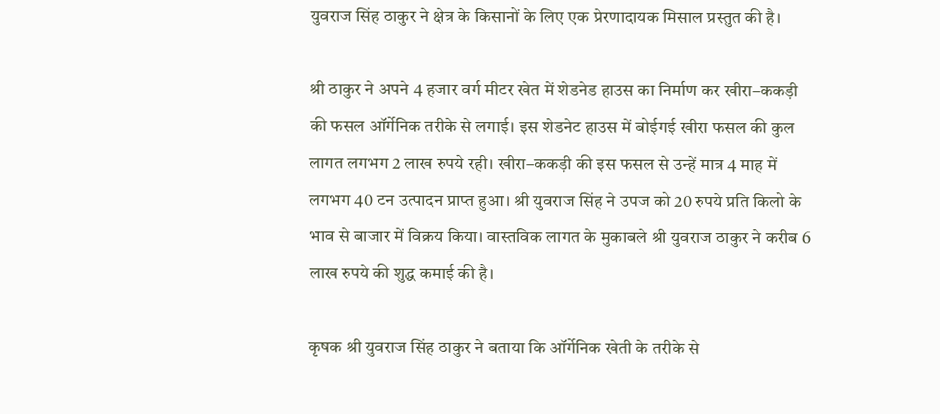युवराज सिंह ठाकुर ने क्षेत्र के किसानों के लिए एक प्रेरणादायक मिसाल प्रस्तुत की है।

श्री ठाकुर ने अपने 4 हजार वर्ग मीटर खेत में शेडनेड हाउस का निर्माण कर खीरा–ककड़ी की फसल ऑर्गेनिक तरीके से लगाई। इस शेडनेट हाउस में बोईगई खीरा फसल की कुल लागत लगभग 2 लाख रुपये रही। खीरा–ककड़ी की इस फसल से उन्हें मात्र 4 माह में लगभग 40 टन उत्पादन प्राप्त हुआ। श्री युवराज सिंह ने उपज को 20 रुपये प्रति किलो के भाव से बाजार में विक्रय किया। वास्तविक लागत के मुकाबले श्री युवराज ठाकुर ने करीब 6 लाख रुपये की शुद्ध कमाई की है।

कृषक श्री युवराज सिंह ठाकुर ने बताया कि ऑर्गेनिक खेती के तरीके से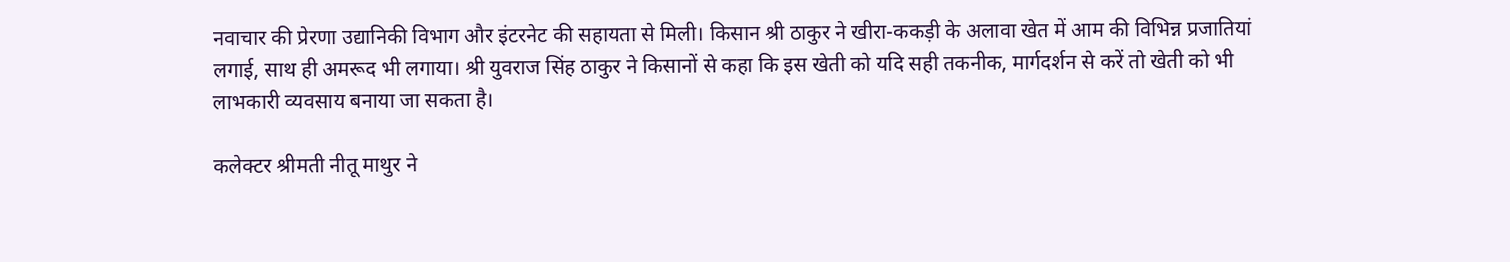नवाचार की प्रेरणा उद्यानिकी विभाग और इंटरनेट की सहायता से मिली। किसान श्री ठाकुर ने खीरा-ककड़ी के अलावा खेत में आम की विभिन्न प्रजातियां लगाई, साथ ही अमरूद भी लगाया। श्री युवराज सिंह ठाकुर ने किसानों से कहा कि इस खेती को यदि सही तकनीक, मार्गदर्शन से करें तो खेती को भी लाभकारी व्यवसाय बनाया जा सकता है।

कलेक्टर श्रीमती नीतू माथुर ने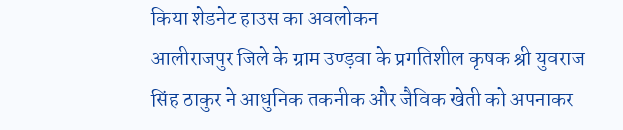किया शेडनेट हाउस का अवलोकन
आलीराजपुर जिले के ग्राम उण्ड़वा के प्रगतिशील कृषक श्री युवराज सिंह ठाकुर ने आधुनिक तकनीक और जैविक खेती को अपनाकर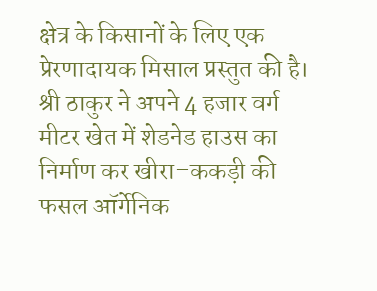क्षेत्र के किसानों के लिए एक प्रेरणादायक मिसाल प्रस्तुत की है।
श्री ठाकुर ने अपने 4 हजार वर्ग मीटर खेत में शेडनेड हाउस का निर्माण कर खीरा–ककड़ी की फसल ऑर्गेनिक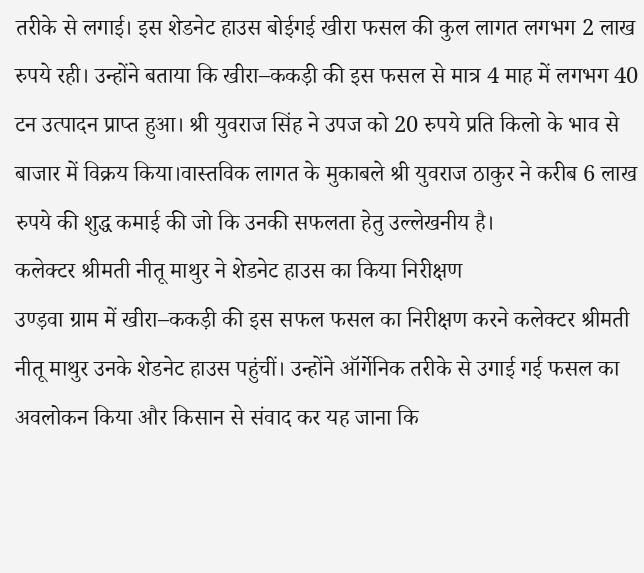तरीके से लगाई। इस शेडनेट हाउस बोईगई खीरा फसल की कुल लागत लगभग 2 लाख रुपये रही। उन्होंने बताया कि खीरा–ककड़ी की इस फसल से मात्र 4 माह में लगभग 40 टन उत्पादन प्राप्त हुआ। श्री युवराज सिंह ने उपज को 20 रुपये प्रति किलो के भाव से बाजार में विक्रय किया।वास्तविक लागत के मुकाबले श्री युवराज ठाकुर ने करीब 6 लाख रुपये की शुद्ध कमाई की जो कि उनकी सफलता हेतु उल्लेखनीय है।
कलेक्टर श्रीमती नीतू माथुर ने शेडनेट हाउस का किया निरीक्षण
उण्ड़वा ग्राम में खीरा–ककड़ी की इस सफल फसल का निरीक्षण करने कलेक्टर श्रीमती नीतू माथुर उनके शेडनेट हाउस पहुंचीं। उन्होंने ऑर्गेनिक तरीके से उगाई गई फसल का अवलोकन किया और किसान से संवाद कर यह जाना कि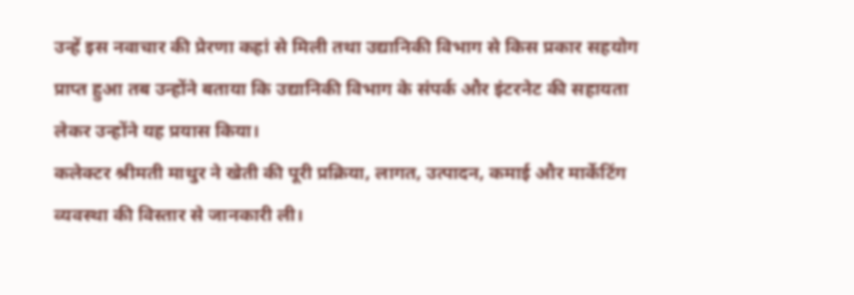उन्हें इस नवाचार की प्रेरणा कहां से मिली तथा उद्यानिकी विभाग से किस प्रकार सहयोग प्राप्त हुआ तब उन्होंने बताया कि उद्यानिकी विभाग के संपर्क और इंटरनेट की सहायता लेकर उन्होंने यह प्रयास किया।
कलेक्टर श्रीमती माथुर ने खेती की पूरी प्रक्रिया, लागत, उत्पादन, कमाई और मार्केटिंग व्यवस्था की विस्तार से जानकारी ली।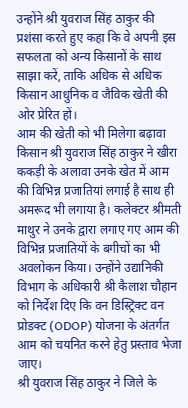उन्होंने श्री युवराज सिंह ठाकुर की प्रशंसा करते हुए कहा कि वे अपनी इस सफलता को अन्य किसानों के साथ साझा करें, ताकि अधिक से अधिक किसान आधुनिक व जैविक खेती की ओर प्रेरित हों।
आम की खेती को भी मिलेगा बढ़ावा
किसान श्री युवराज सिंह ठाकुर ने खीरा ककड़ी के अलावा उनके खेत में आम की विभिन्न प्रजातियां लगाई है साथ ही अमरूद भी लगाया है। कलेक्टर श्रीमती माथुर ने उनके द्वारा लगाए गए आम की विभिन्न प्रजातियों के बगीचों का भी अवलोकन किया। उन्होंने उद्यानिकी विभाग के अधिकारी श्री कैलाश चौहान को निर्देश दिए कि वन डिस्ट्रिक्ट वन प्रोडक्ट (ODOP) योजना के अंतर्गत आम को चयनित करने हेतु प्रस्ताव भेजा जाए।
श्री युवराज सिंह ठाकुर ने जिले के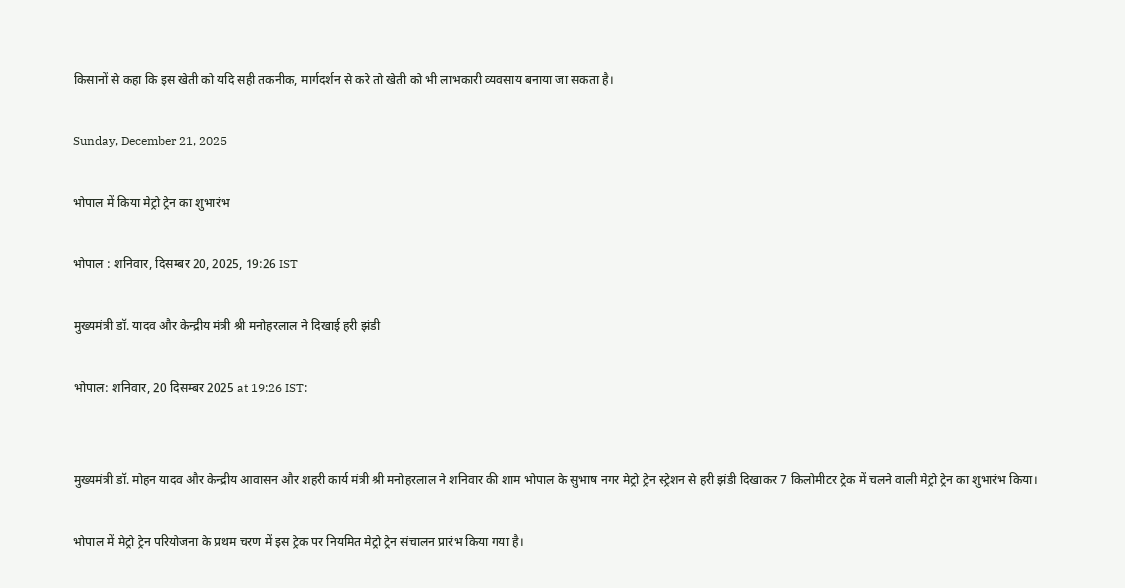किसानों से कहा कि इस खेती को यदि सही तकनीक, मार्गदर्शन से करे तो खेती को भी लाभकारी व्यवसाय बनाया जा सकता है।

Sunday, December 21, 2025

भोपाल में किया मेट्रो ट्रेन का शुभारंभ

भोपाल : शनिवार, दिसम्बर 20, 2025, 19:26 IST

मुख्यमंत्री डॉ. यादव और केन्द्रीय मंत्री श्री मनोहरलाल ने दिखाई हरी झंडी

भोपाल: शनिवार, 20 दिसम्बर 2025 at 19:26 IST:


मुख्यमंत्री डॉ. मोहन यादव और केन्द्रीय आवासन और शहरी कार्य मंत्री श्री मनोहरलाल ने शनिवार की शाम भोपाल के सुभाष नगर मेट्रो ट्रेन स्ट्रेशन से हरी झंडी दिखाकर 7 किलोमीटर ट्रेक में चलने वाली मेट्रो ट्रेन का शुभारंभ किया।

भोपाल में मेट्रो ट्रेन परियोजना के प्रथम चरण में इस ट्रेक पर नियमित मेट्रो ट्रेन संचालन प्रारंभ किया गया है।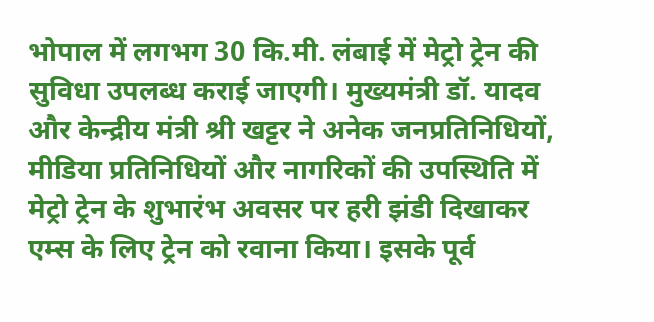भोपाल में लगभग 30 कि.मी. लंबाई में मेट्रो ट्रेन की सुविधा उपलब्ध कराई जाएगी। मुख्यमंत्री डॉ. यादव और केन्द्रीय मंत्री श्री खट्टर ने अनेक जनप्रतिनिधियों, मीडिया प्रतिनिधियों और नागरिकों की उपस्थिति में मेट्रो ट्रेन के शुभारंभ अवसर पर हरी झंडी दिखाकर एम्स के लिए ट्रेन को रवाना किया। इसके पूर्व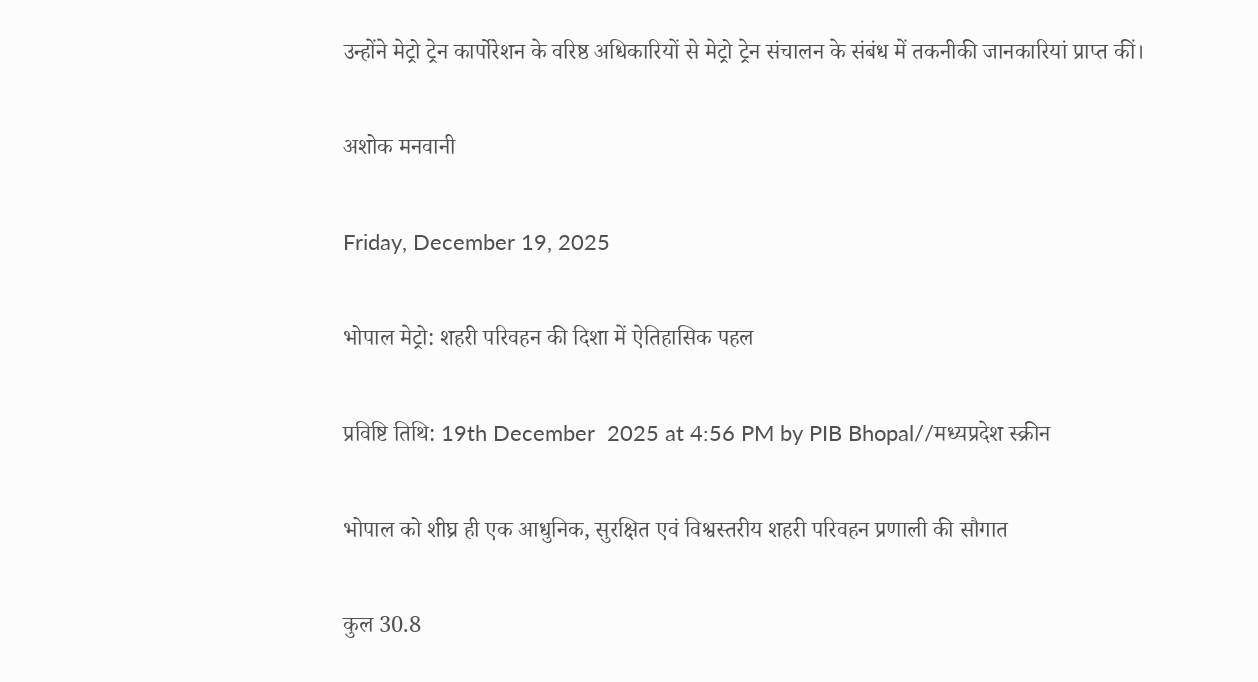उन्होंने मेट्रो ट्रेन कार्पोरेशन के वरिष्ठ अधिकारियों से मेट्रो ट्रेन संचालन के संबंध में तकनीकी जानकारियां प्राप्त कीं।

अशोक मनवानी

Friday, December 19, 2025

भोपाल मेट्रो: शहरी परिवहन की दिशा में ऐतिहासिक पहल

प्रविष्टि तिथि: 19th December  2025 at 4:56 PM by PIB Bhopal//मध्यप्रदेश स्क्रीन

भोपाल को शीघ्र ही एक आधुनिक, सुरक्षित एवं विश्वस्तरीय शहरी परिवहन प्रणाली की सौगात

कुल 30.8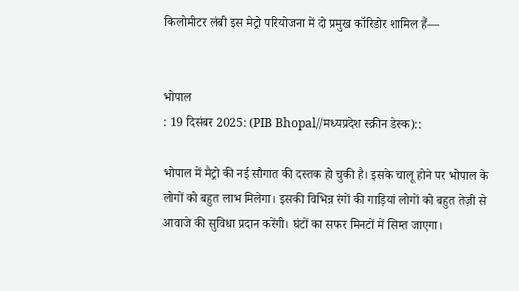किलोमीटर लंबी इस मेट्रो परियोजना में दो प्रमुख कॉरिडोर शामिल हैं—


भोपाल
: 19 दिसंबर 2025: (PIB Bhopal//मध्यप्रदेश स्क्रीन डेस्क)::

भोपाल में मैट्रो की नई सौगात की दस्तक हो चुकी है। इसके चालू होने पर भोपाल के लोगों को बहुत लाभ मिलेगा। इसकी विभिन्न रंगों की गाड़ियां लोगों को बहुत तेज़ी से आवाजे की सुविधा प्रदान करेंगी। घंटों का सफर मिनटों में सिम्त जाएगा।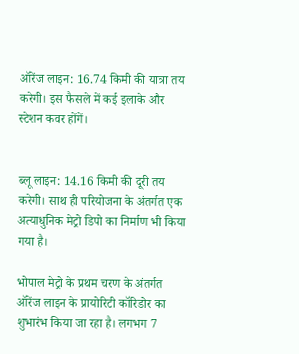ऑरेंज लाइन: 16.74 किमी की यात्रा तय करेगी। इस फैसले में कई इलाके और स्टेशन कवर होंगें।


ब्लू लाइन: 14.16 किमी की दूरी तय करेगी। साथ ही परियोजना के अंतर्गत एक अत्याधुनिक मेट्रो डिपो का निर्माण भी किया गया है।

भोपाल मेट्रो के प्रथम चरण के अंतर्गत ऑरेंज लाइन के प्रायोरिटी कॉरिडोर का शुभारंभ किया जा रहा है। लगभग 7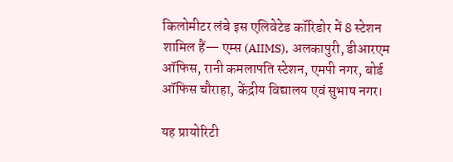किलोमीटर लंबे इस एलिवेटेड कॉरिडोर में 8 स्टेशन शामिल हैं— एम्स (AIIMS), अलकापुरी, डीआरएम ऑफिस, रानी कमलापति स्टेशन, एमपी नगर, बोर्ड ऑफिस चौराहा, केंद्रीय विद्यालय एवं सुभाष नगर।

यह प्रायोरिटी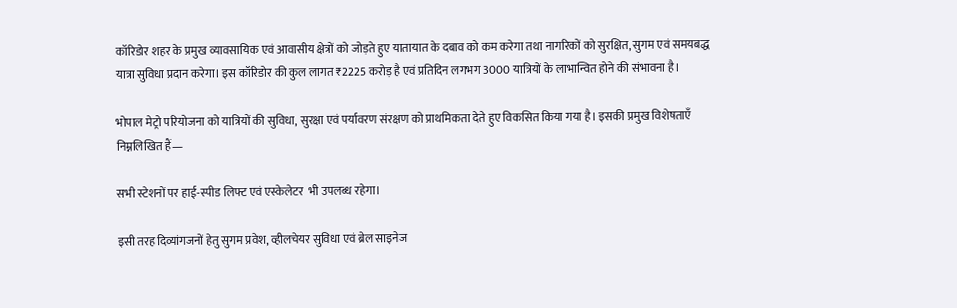कॉरिडोर शहर के प्रमुख व्यावसायिक एवं आवासीय क्षेत्रों को जोड़ते हुए यातायात के दबाव को कम करेगा तथा नागरिकों को सुरक्षित, सुगम एवं समयबद्ध यात्रा सुविधा प्रदान करेगा। इस कॉरिडोर की कुल लागत ₹2225 करोड़ है एवं प्रतिदिन लगभग 3000 यात्रियों के लाभान्वित होने की संभावना है।

भोपाल मेट्रो परियोजना को यात्रियों की सुविधा, सुरक्षा एवं पर्यावरण संरक्षण को प्राथमिकता देते हुए विकसित किया गया है। इसकी प्रमुख विशेषताएँ निम्नलिखित हैं—

सभी स्टेशनों पर हाई-स्पीड लिफ्ट एवं एस्केलेटर  भी उपलब्ध रहेगा।

इसी तरह दिव्यांगजनों हेतु सुगम प्रवेश, व्हीलचेयर सुविधा एवं ब्रेल साइनेज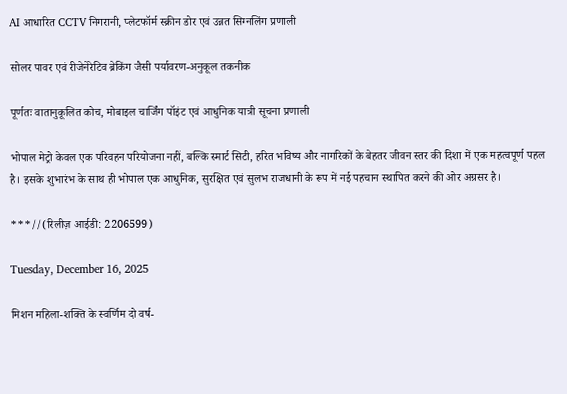AI आधारित CCTV निगरानी, प्लेटफॉर्म स्क्रीन डोर एवं उन्नत सिग्नलिंग प्रणाली

सोलर पावर एवं रीजेनेरेटिव ब्रेकिंग जैसी पर्यावरण-अनुकूल तकनीक

पूर्णतः वातानुकूलित कोच, मोबाइल चार्जिंग पॉइंट एवं आधुनिक यात्री सूचना प्रणाली

भोपाल मेट्रो केवल एक परिवहन परियोजना नहीं, बल्कि स्मार्ट सिटी, हरित भविष्य और नागरिकों के बेहतर जीवन स्तर की दिशा में एक महत्वपूर्ण पहल है। इसके शुभारंभ के साथ ही भोपाल एक आधुनिक, सुरक्षित एवं सुलभ राजधानी के रूप में नई पहचान स्थापित करने की ओर अग्रसर है।

***//(रिलीज़ आईडी: 2206599)

Tuesday, December 16, 2025

मिशन महिला-शक्ति के स्वर्णिम दो वर्ष-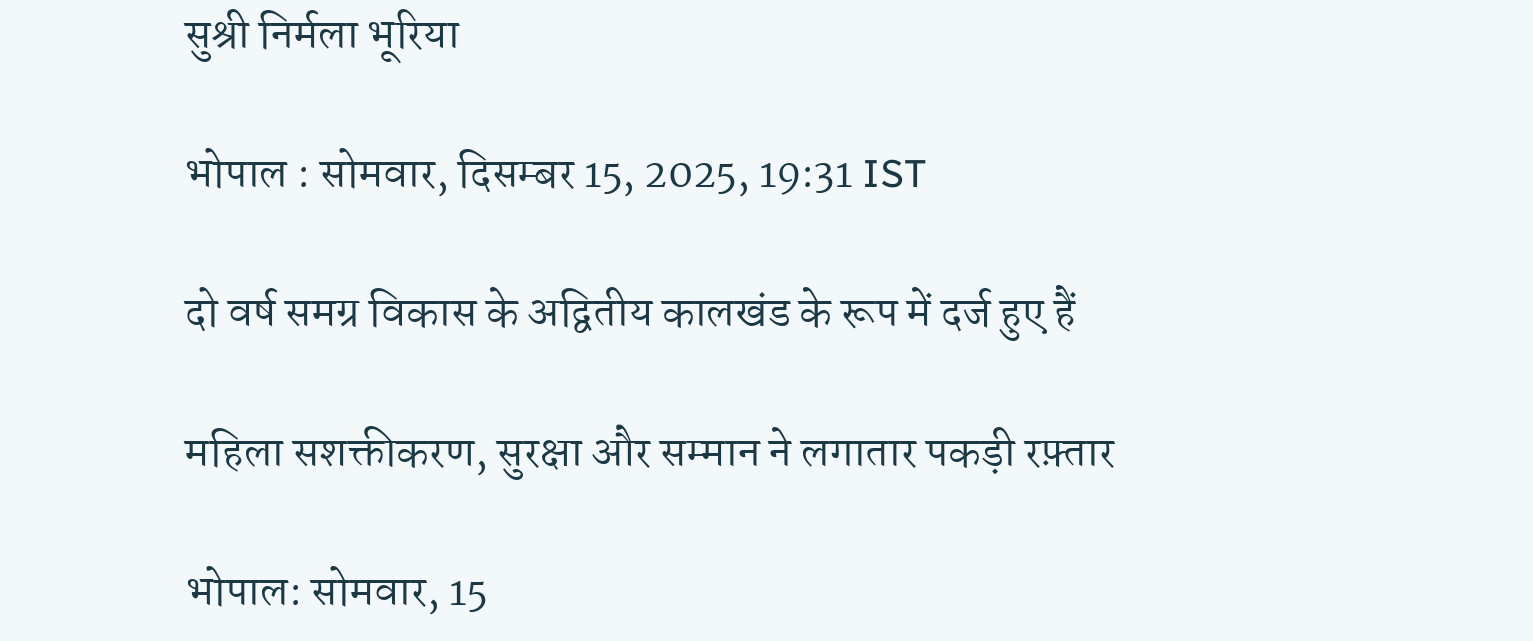सुश्री निर्मला भूरिया

भोपाल : सोमवार, दिसम्बर 15, 2025, 19:31 IST

दो वर्ष समग्र विकास के अद्वितीय कालखंड के रूप में दर्ज हुए हैं

महिला सशक्तीकरण, सुरक्षा और सम्मान ने लगातार पकड़ी रफ़्तार

भोपाल: सोमवार, 15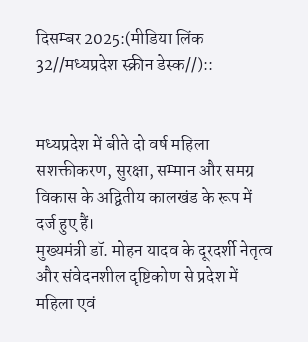दिसम्बर 2025:(मीडिया लिंक 32//मध्यप्रदेश स्क्रीन डेस्क//)::


मध्यप्रदेश में बीते दो वर्ष महिला सशक्तीकरण, सुरक्षा, सम्मान और समग्र विकास के अद्वितीय कालखंड के रूप में दर्ज हुए हैं।
मुख्यमंत्री डॉ. मोहन यादव के दूरदर्शी नेतृत्व और संवेदनशील दृष्टिकोण से प्रदेश में महिला एवं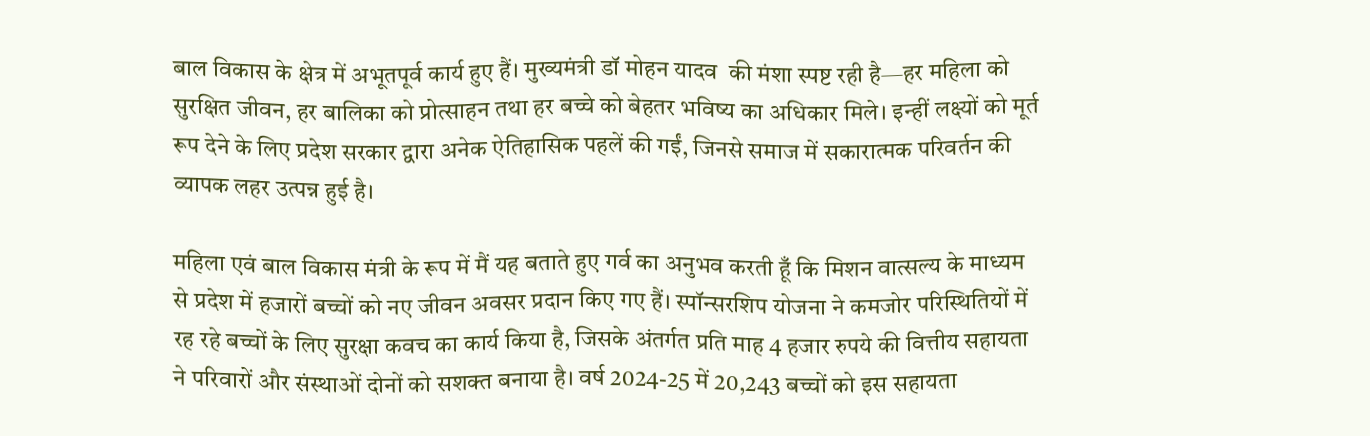बाल विकास के क्षेत्र में अभूतपूर्व कार्य हुए हैं। मुख्यमंत्री डॉ मोहन यादव  की मंशा स्पष्ट रही है—हर महिला को सुरक्षित जीवन, हर बालिका को प्रोत्साहन तथा हर बच्चे को बेहतर भविष्य का अधिकार मिले। इन्हीं लक्ष्यों को मूर्त रूप देने के लिए प्रदेश सरकार द्वारा अनेक ऐतिहासिक पहलें की गईं, जिनसे समाज में सकारात्मक परिवर्तन की व्यापक लहर उत्पन्न हुई है।

महिला एवं बाल विकास मंत्री के रूप में मैं यह बताते हुए गर्व का अनुभव करती हूँ कि मिशन वात्सल्य के माध्यम से प्रदेश में हजारों बच्चों को नए जीवन अवसर प्रदान किए गए हैं। स्पॉन्सरशिप योजना ने कमजोर परिस्थितियों में रह रहे बच्चों के लिए सुरक्षा कवच का कार्य किया है, जिसके अंतर्गत प्रति माह 4 हजार रुपये की वित्तीय सहायता ने परिवारों और संस्थाओं दोनों को सशक्त बनाया है। वर्ष 2024-25 में 20,243 बच्चों को इस सहायता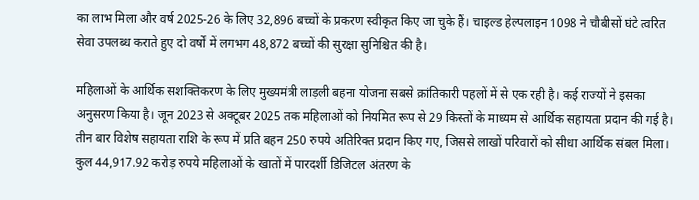का लाभ मिला और वर्ष 2025-26 के लिए 32,896 बच्चों के प्रकरण स्वीकृत किए जा चुके हैं। चाइल्ड हेल्पलाइन 1098 ने चौबीसों घंटे त्वरित सेवा उपलब्ध कराते हुए दो वर्षों में लगभग 48,872 बच्चों की सुरक्षा सुनिश्चित की है।

महिलाओं के आर्थिक सशक्तिकरण के लिए मुख्यमंत्री लाड़ली बहना योजना सबसे क्रांतिकारी पहलों में से एक रही है। कई राज्यों ने इसका अनुसरण किया है। जून 2023 से अक्टूबर 2025 तक महिलाओं को नियमित रूप से 29 किस्तों के माध्यम से आर्थिक सहायता प्रदान की गई है। तीन बार विशेष सहायता राशि के रूप में प्रति बहन 250 रुपये अतिरिक्त प्रदान किए गए, जिससे लाखों परिवारों को सीधा आर्थिक संबल मिला। कुल 44,917.92 करोड़ रुपये महिलाओं के खातों में पारदर्शी डिजिटल अंतरण के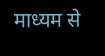माध्यम से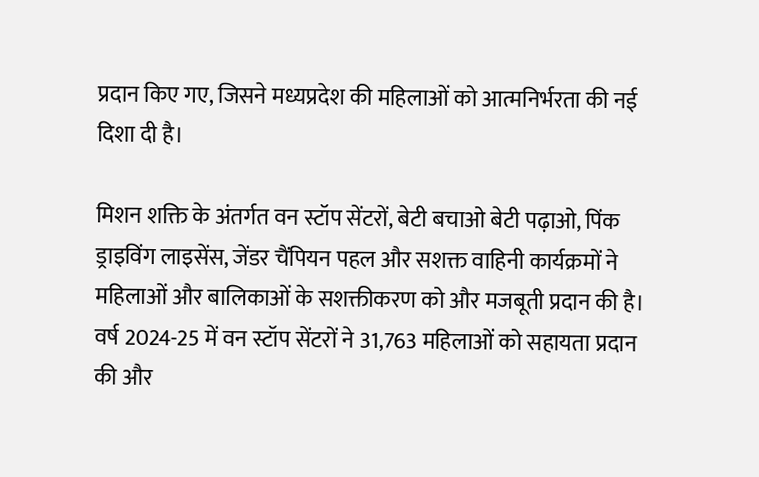प्रदान किए गए, जिसने मध्यप्रदेश की महिलाओं को आत्मनिर्भरता की नई दिशा दी है।

मिशन शक्ति के अंतर्गत वन स्टॉप सेंटरों, बेटी बचाओ बेटी पढ़ाओ, पिंक ड्राइविंग लाइसेंस, जेंडर चैंपियन पहल और सशक्त वाहिनी कार्यक्रमों ने महिलाओं और बालिकाओं के सशक्तीकरण को और मजबूती प्रदान की है। वर्ष 2024-25 में वन स्टॉप सेंटरों ने 31,763 महिलाओं को सहायता प्रदान की और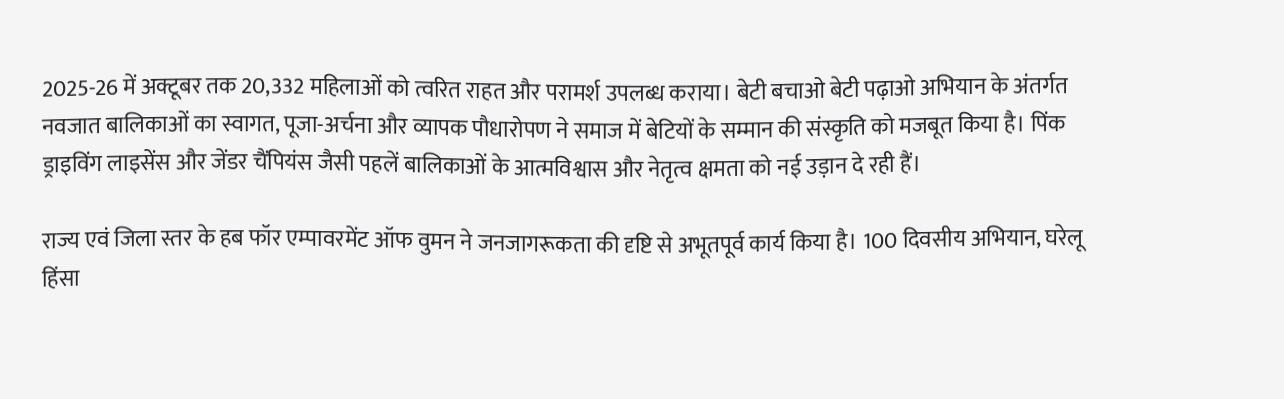2025-26 में अक्टूबर तक 20,332 महिलाओं को त्वरित राहत और परामर्श उपलब्ध कराया। बेटी बचाओ बेटी पढ़ाओ अभियान के अंतर्गत नवजात बालिकाओं का स्वागत, पूजा-अर्चना और व्यापक पौधारोपण ने समाज में बेटियों के सम्मान की संस्कृति को मजबूत किया है। पिंक ड्राइविंग लाइसेंस और जेंडर चैंपियंस जैसी पहलें बालिकाओं के आत्मविश्वास और नेतृत्व क्षमता को नई उड़ान दे रही हैं।

राज्य एवं जिला स्तर के हब फॉर एम्पावरमेंट ऑफ वुमन ने जनजागरूकता की दृष्टि से अभूतपूर्व कार्य किया है। 100 दिवसीय अभियान, घरेलू हिंसा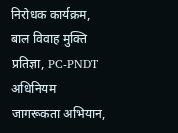निरोधक कार्यक्रम, बाल विवाह मुक्ति प्रतिज्ञा, PC-PNDT अधिनियम जागरूकता अभियान,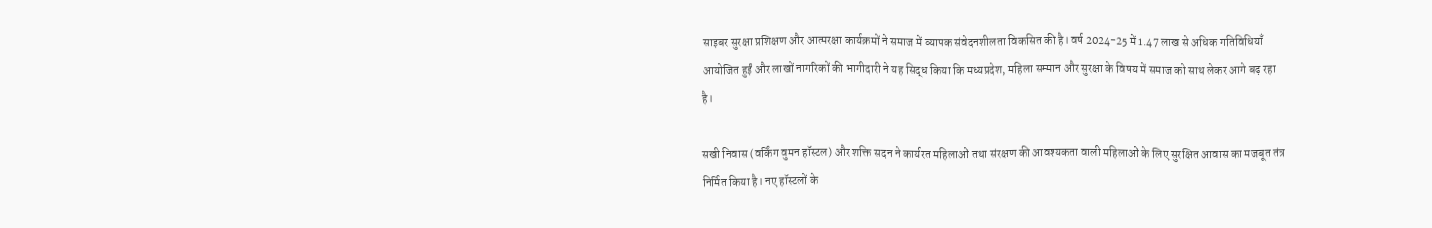साइबर सुरक्षा प्रशिक्षण और आत्मरक्षा कार्यक्रमों ने समाज में व्यापक संवेदनशीलता विकसित की है। वर्ष 2024-25 में 1.47 लाख से अधिक गतिविधियाँ आयोजित हुईं और लाखों नागरिकों की भागीदारी ने यह सिद्ध किया कि मध्यप्रदेश, महिला सम्मान और सुरक्षा के विषय में समाज को साथ लेकर आगे बढ़ रहा है।

सखी निवास (वर्किंग वुमन हॉस्टल) और शक्ति सदन ने कार्यरत महिलाओं तथा संरक्षण की आवश्यकता वाली महिलाओं के लिए सुरक्षित आवास का मजबूत तंत्र निर्मित किया है। नए हॉस्टलों के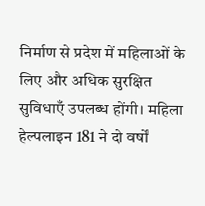निर्माण से प्रदेश में महिलाओं के लिए और अधिक सुरक्षित सुविधाएँ उपलब्ध होंगी। महिला हेल्पलाइन 181 ने दो वर्षों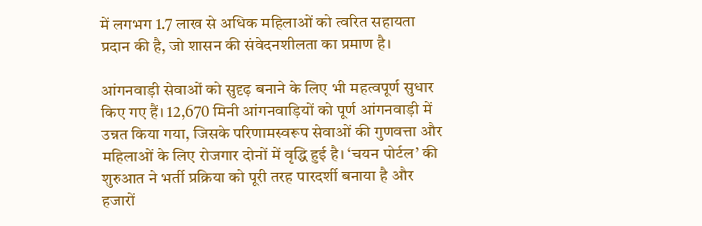में लगभग 1.7 लाख से अधिक महिलाओं को त्वरित सहायता प्रदान की है, जो शासन की संवेदनशीलता का प्रमाण है।

आंगनवाड़ी सेवाओं को सुदृढ़ बनाने के लिए भी महत्वपूर्ण सुधार किए गए हैं। 12,670 मिनी आंगनवाड़ियों को पूर्ण आंगनवाड़ी में उन्नत किया गया, जिसके परिणामस्वरूप सेवाओं की गुणवत्ता और महिलाओं के लिए रोजगार दोनों में वृद्धि हुई है। ‘चयन पोर्टल’ की शुरुआत ने भर्ती प्रक्रिया को पूरी तरह पारदर्शी बनाया है और हजारों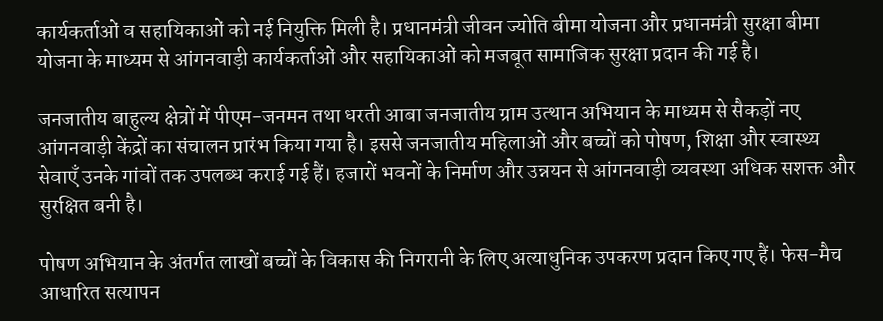कार्यकर्ताओं व सहायिकाओं को नई नियुक्ति मिली है। प्रधानमंत्री जीवन ज्योति बीमा योजना और प्रधानमंत्री सुरक्षा बीमा योजना के माध्यम से आंगनवाड़ी कार्यकर्ताओं और सहायिकाओं को मजबूत सामाजिक सुरक्षा प्रदान की गई है।

जनजातीय बाहुल्य क्षेत्रों में पीएम-जनमन तथा धरती आबा जनजातीय ग्राम उत्थान अभियान के माध्यम से सैकड़ों नए आंगनवाड़ी केंद्रों का संचालन प्रारंभ किया गया है। इससे जनजातीय महिलाओं और बच्चों को पोषण, शिक्षा और स्वास्थ्य सेवाएँ उनके गांवों तक उपलब्ध कराई गई हैं। हजारों भवनों के निर्माण और उन्नयन से आंगनवाड़ी व्यवस्था अधिक सशक्त और सुरक्षित बनी है।

पोषण अभियान के अंतर्गत लाखों बच्चों के विकास की निगरानी के लिए अत्याधुनिक उपकरण प्रदान किए गए हैं। फेस-मैच आधारित सत्यापन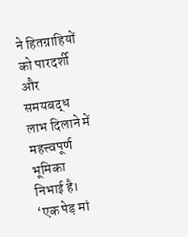ने हितग्राहियों को पारदर्शी और समयबद्ध लाभ दिलाने में महत्त्वपूर्ण भूमिका निभाई है। ‘एक पेड़ मां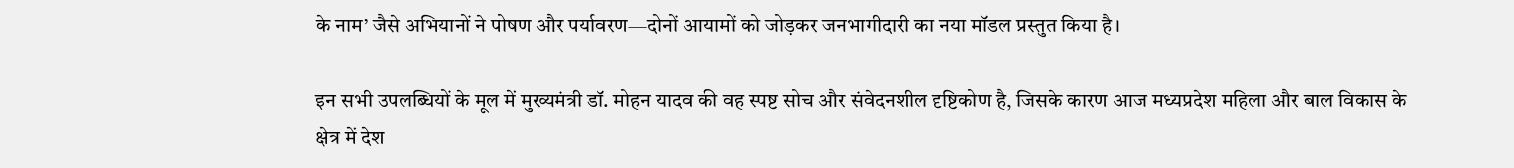के नाम’ जैसे अभियानों ने पोषण और पर्यावरण—दोनों आयामों को जोड़कर जनभागीदारी का नया मॉडल प्रस्तुत किया है।

इन सभी उपलब्धियों के मूल में मुख्यमंत्री डॉ. मोहन यादव की वह स्पष्ट सोच और संवेदनशील दृष्टिकोण है, जिसके कारण आज मध्यप्रदेश महिला और बाल विकास के क्षेत्र में देश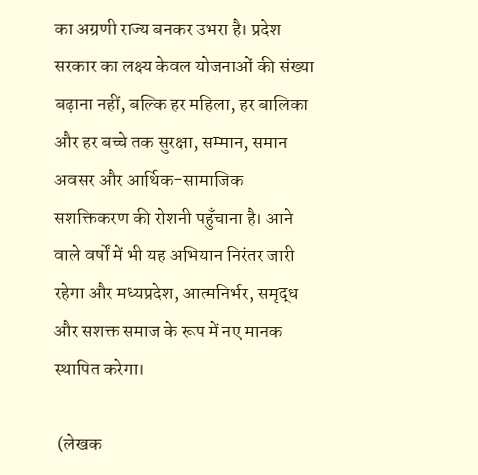का अग्रणी राज्य बनकर उभरा है। प्रदेश सरकार का लक्ष्य केवल योजनाओं की संख्या बढ़ाना नहीं, बल्कि हर महिला, हर बालिका और हर बच्चे तक सुरक्षा, सम्मान, समान अवसर और आर्थिक-सामाजिक सशक्तिकरण की रोशनी पहुँचाना है। आने वाले वर्षों में भी यह अभियान निरंतर जारी रहेगा और मध्यप्रदेश, आत्मनिर्भर, समृद्ध और सशक्त समाज के रूप में नए मानक स्थापित करेगा।

 (लेखक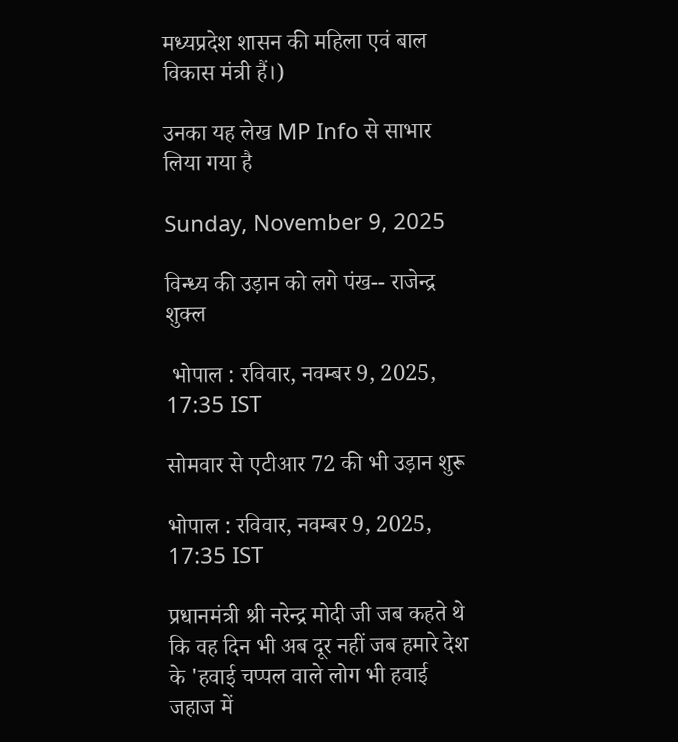मध्यप्रदेश शासन की महिला एवं बाल विकास मंत्री हैं।)

उनका यह लेख MP Info से साभार लिया गया है

Sunday, November 9, 2025

विन्ध्य की उड़ान को लगे पंख-- राजेन्द्र शुक्ल

 भोपाल : रविवार, नवम्बर 9, 2025, 17:35 IST

सोमवार से एटीआर 72 की भी उड़ान शुरू

भोपाल : रविवार, नवम्बर 9, 2025, 17:35 IST

प्रधानमंत्री श्री नरेन्द्र मोदी जी जब कहते थे कि वह दिन भी अब दूर नहीं जब हमारे देश के 'हवाई चप्पल वाले लोग भी हवाई जहाज में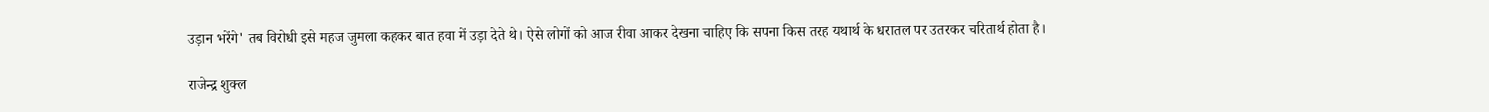उड़ान भरेंगे' तब विरोधी इसे महज जुमला कहकर बात हवा में उड़ा देते थे। ऐसे लोगों को आज रीवा आकर देखना चाहिए कि सपना किस तरह यथार्थ के धरातल पर उतरकर चरितार्थ होता है।

राजेन्द्र शुक्ल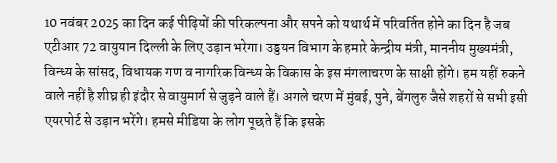10 नवंबर 2025 का दिन कई पीढ़ियों की परिकल्पना और सपने को यथार्थ में परिवर्तित होने का दिन है जब एटीआर 72 वायुयान दिल्ली के लिए उड़ान भरेगा। उड्डयन विभाग के हमारे केन्द्रीय मंत्री, माननीय मुख्यमंत्री, विन्ध्य के सांसद, विधायक गण व नागरिक विन्ध्य के विकास के इस मंगलाचरण के साक्षी होंगे। हम यहीं रुकने वाले नहीं है शीघ्र ही इंदौर से वायुमार्ग से जुड़ने वाले हैं। अगले चरण में मुंबई, पुने, बेंगलुरु जैसे शहरों से सभी इसी एयरपोर्ट से उड़ान भरेंगे। हमसे मीडिया के लोग पूछते हैं कि इसके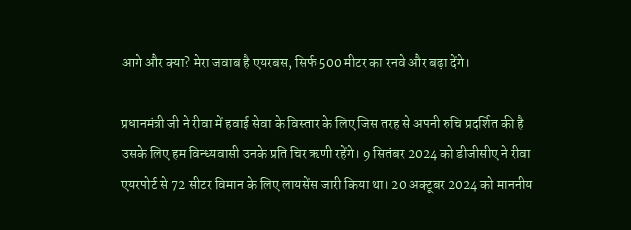आगे और क्या? मेरा जवाब है एयरबस, सिर्फ 500 मीटर का रनवे और बढ़ा देंगे।

प्रधानमंत्री जी ने रीवा में हवाई सेवा के विस्तार के लिए जिस तरह से अपनी रुचि प्रदर्शित की है उसके लिए हम विन्ध्यवासी उनके प्रति चिर ऋणी रहेंगे। 9 सितंबर 2024 को डीजीसीए ने रीवा एयरपोर्ट से 72 सीटर विमान के लिए लायसेंस जारी किया था। 20 अक्टूबर 2024 को माननीय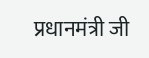प्रधानमंत्री जी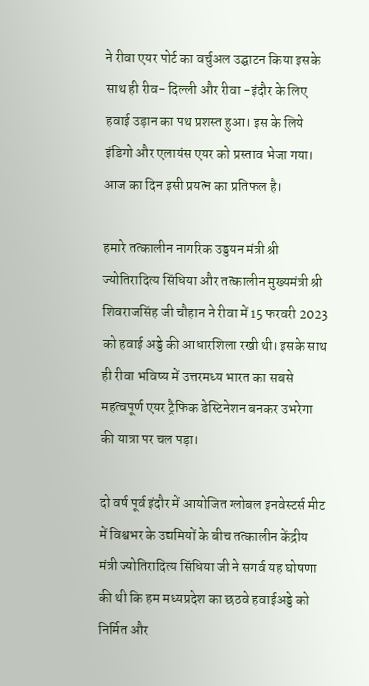ने रीवा एयर पोर्ट का वर्चुअल उद्घाटन किया इसके साथ ही रीव- दिल्ली और रीवा -इंदौर के लिए हवाई उड़ान का पथ प्रशस्त हुआ। इस के लिये इंडिगो और एलायंस एयर को प्रस्ताव भेजा गया। आज का दिन इसी प्रयत्न का प्रतिफल है।

हमारे तत्कालीन नागरिक उड्डयन मंत्री श्री ज्योतिरादित्य सिंधिया और तत्कालीन मुख्यमंत्री श्री शिवराजसिंह जी चौहान ने रीवा में 15 फरवरी 2023 को हवाई अड्डे की आधारशिला रखी थी। इसके साथ ही रीवा भविष्य में उत्तरमध्य भारत का सबसे महत्वपूर्ण एयर ट्रैफिक डेस्टिनेशन बनकर उभरेगा की यात्रा पर चल पड़ा।

दो वर्ष पूर्व इंदौर में आयोजित ग्लोबल इनवेस्टर्स मीट में विश्वभर के उद्यमियों के बीच तत्कालीन केंद्रीय मंत्री ज्योतिरादित्य सिंधिया जी ने सगर्व यह घोषणा की थी कि हम मध्यप्रदेश का छठवे हवाईअड्डे को निर्मित और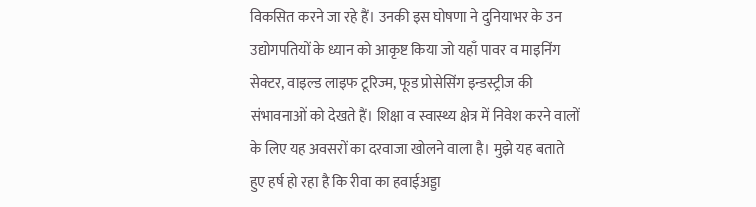विकसित करने जा रहे हैं। उनकी इस घोषणा ने दुनियाभर के उन उद्योगपतियों के ध्यान को आकृष्ट किया जो यहाँ पावर व माइनिंग सेक्टर, वाइल्ड लाइफ टूरिज्म, फूड प्रोसेसिंग इन्डस्ट्रीज की संभावनाओं को देखते हैं। शिक्षा व स्वास्थ्य क्षेत्र में निवेश करने वालों के लिए यह अवसरों का दरवाजा खोलने वाला है। मुझे यह बताते हुए हर्ष हो रहा है कि रीवा का हवाईअड्डा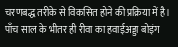चरणबद्ध तरीके से विकसित होने की प्रक्रिया में है। पाँच साल के भीतर ही रीवा का हवाईअड्डा बोइंग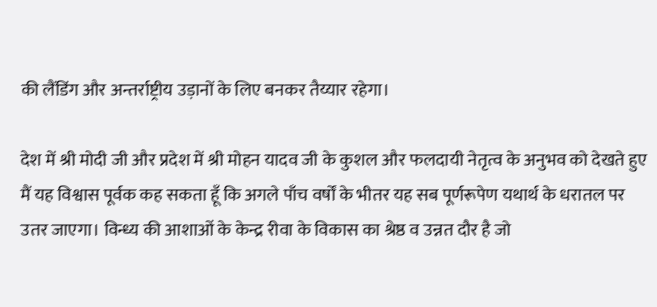की लैंडिंग और अन्तर्राष्ट्रीय उड़ानों के लिए बनकर तैय्यार रहेगा।

देश में श्री मोदी जी और प्रदेश में श्री मोहन यादव जी के कुशल और फलदायी नेतृत्व के अनुभव को देखते हुए मैं यह विश्वास पूर्वक कह सकता हूँ कि अगले पाँच वर्षों के भीतर यह सब पूर्णरूपेण यथार्थ के धरातल पर उतर जाएगा। विन्ध्य की आशाओं के केन्द्र रीवा के विकास का श्रेष्ठ व उन्नत दौर है जो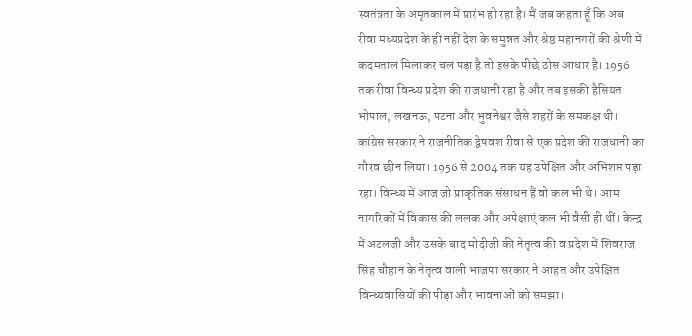स्वतंत्रता के अमृतकाल में प्रारंभ हो रहा है। मैं जब कहता हूँ कि अब रीवा मध्यप्रदेश के ही नहीं देश के समुन्नत और श्रेष्ठ महानगरों की श्रेणी में कदमताल मिलाकर चल पड़ा है तो इसके पीछे ठोस आधार है। 1956 तक रीवा विन्ध्य प्रदेश की राजधानी रहा है और तब इसकी हैसियत भोपाल, लखनऊ, पटना और भुवनेश्वर जैसे शहरों के समकक्ष थी। कांग्रेस सरकार ने राजनीतिक द्वेषवश रीवा से एक प्रदेश की राजधानी का गौरव छीन लिया। 1956 से 2004 तक यह उपेक्षित और अभिशप्त पड़ा रहा। विन्ध्य में आज जो प्राकृतिक संसाधन हैं वो कल भी थे। आम नागरिकों में विकास की ललक और अपेक्षाएं कल भी वैसी ही थीं। केन्द्र में अटलजी और उसके बाद मोदीजी की नेतृत्व की व प्रदेश में शिवराज सिंह चौहान के नेतृत्व वाली भाजपा सरकार ने आहत और उपेक्षित विन्ध्यवासियों की पीड़ा और भावनाओं को समझा।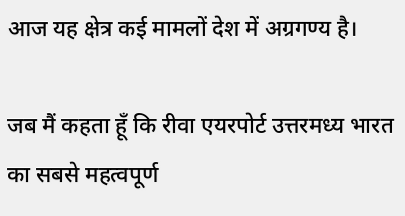आज यह क्षेत्र कई मामलों देश में अग्रगण्य है।

जब मैं कहता हूँ कि रीवा एयरपोर्ट उत्तरमध्य भारत का सबसे महत्वपूर्ण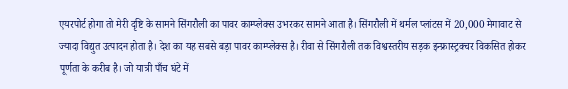एयरपोर्ट होगा तो मेरी दृष्टि के सामने सिंगरौली का पावर काम्प्लेक्स उभरकर सामने आता है। सिंगरौली में थर्मल प्लांटस में 20,000 मेगावाट से ज्यादा विद्युत उत्पादन होता है। देश का यह सबसे बड़ा पावर काम्प्लेक्स है। रीवा से सिंगरौली तक विश्वस्तरीय सड़क इन्फ्रास्ट्रक्चर विकसित होकर पूर्णता के करीब है। जो यात्री पाँच घंटे में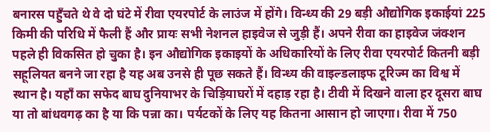बनारस पहुँचते थे वे दो घंटे में रीवा एयरपोर्ट के लाउंज में होंगे। विन्ध्य की 29 बड़ी औद्योगिक इकाईयां 225 किमी की परिधि में फैली हैं और प्रायः सभी नेशनल हाइवेज से जुड़ी हैं। अपने रीवा का हाइवेज जंक्शन पहले ही विकसित हो चुका है। इन औद्योगिक इकाइयों के अधिकारियों के लिए रीवा एयरपोर्ट कितनी बड़ी सहूलियत बनने जा रहा है यह अब उनसे ही पूछ सकते हैं। विन्ध्य की वाइल्डलाइफ टूरिज्म का विश्व में स्थान है। यहाँ का सफेद बाघ दुनियाभर के चिड़ियाघरों में दहाड़ रहा है। टीवी में दिखने वाला हर दूसरा बाघ या तो बांधवगढ़ का है या कि पन्ना का। पर्यटकों के लिए यह कितना आसान हो जाएगा। रीवा में 750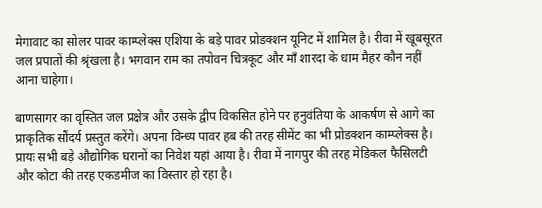मेगावाट का सोलर पावर काम्प्लेक्स एशिया के बड़े पावर प्रोडक्शन यूनिट में शामिल है। रीवा में खूबसूरत जल प्रपातों की श्रृंखला है। भगवान राम का तपोवन चित्रकूट और माँ शारदा के धाम मैहर कौन नहीं आना चाहेगा।

बाणसागर का वृस्तित जल प्रक्षेत्र और उसके द्वीप विकसित होने पर हनुवंतिया के आकर्षण से आगे का प्राकृतिक सौंदर्य प्रस्तुत करेंगे। अपना विन्ध्य पावर हब की तरह सीमेंट का भी प्रोडक्शन काम्प्लेक्स है। प्रायः सभी बड़े औद्योगिक घरानों का निवेश यहां आया है। रीवा में नागपुर की तरह मेडिकल फैसिलटी और कोटा की तरह एकडमीज का विस्तार हो रहा है।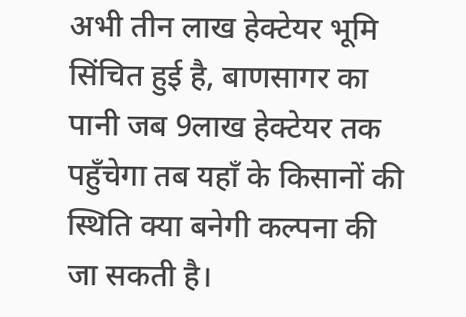अभी तीन लाख हेक्टेयर भूमि सिंचित हुई है, बाणसागर का पानी जब 9लाख हेक्टेयर तक पहुँचेगा तब यहाँ के किसानों की स्थिति क्या बनेगी कल्पना की जा सकती है।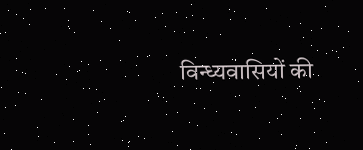विन्ध्यवासियों की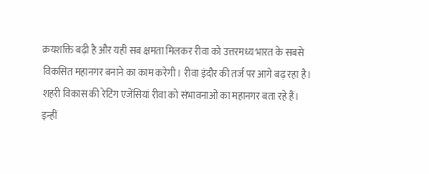क्रयशक्ति बढ़ी है और यही सब क्षमता मिलकर रीवा को उत्तरमध्य भारत के सबसे विकसित महानगर बनाने का काम करेगी। रीवा इंदौर की तर्ज पर आगे बढ़ रहा है। शहरी विकास की रेटिंग एजेंसियां रीवा को संभावनाओं का महानगर बता रहे हैं। इन्हीं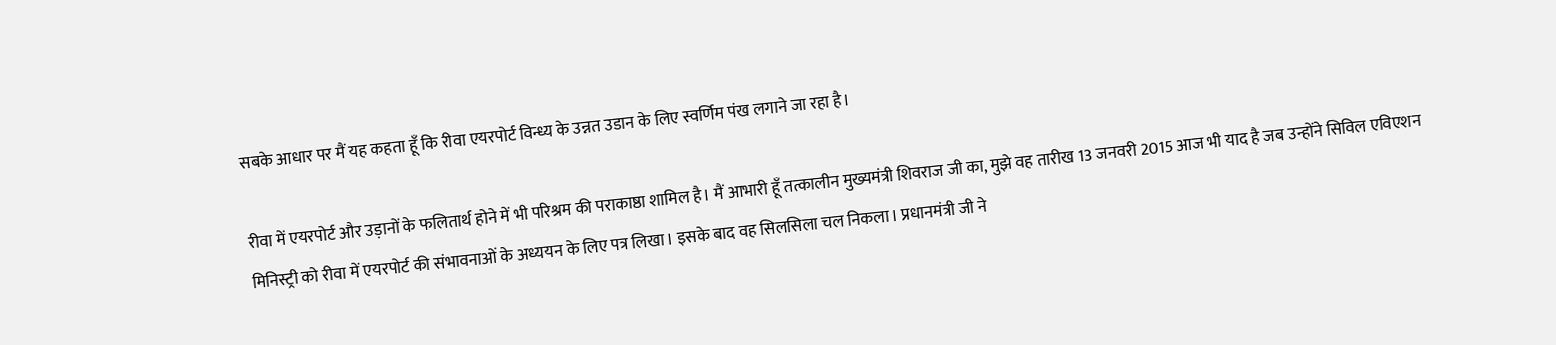सबके आधार पर मैं यह कहता हूँ कि रीवा एयरपोर्ट विन्ध्य के उन्नत उडान के लिए स्वर्णिम पंख लगाने जा रहा है।

रीवा में एयरपोर्ट और उड़ानों के फलितार्थ होने में भी परिश्रम की पराकाष्ठा शामिल है। मैं आभारी हूँ तत्कालीन मुख्यमंत्री शिवराज जी का, मुझे वह तारीख 13 जनवरी 2015 आज भी याद है जब उन्होंने सिविल एविएशन मिनिस्ट्री को रीवा में एयरपोर्ट की संभावनाओं के अध्ययन के लिए पत्र लिखा। इसके बाद वह सिलसिला चल निकला। प्रधानमंत्री जी ने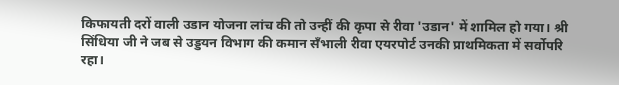किफायती दरों वाली उडान योजना लांच की तो उन्हीं की कृपा से रीवा 'उडान' में शामिल हो गया। श्री सिंधिया जी ने जब से उड्डयन विभाग की कमान सँभाली रीवा एयरपोर्ट उनकी प्राथमिकता में सर्वोपरि रहा।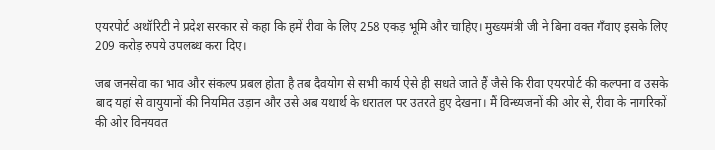एयरपोर्ट अथॉरिटी ने प्रदेश सरकार से कहा कि हमें रीवा के लिए 258 एकड़ भूमि और चाहिए। मुख्यमंत्री जी ने बिना वक्त गँवाए इसके लिए 209 करोड़ रुपये उपलब्ध करा दिए।

जब जनसेवा का भाव और संकल्प प्रबल होता है तब दैवयोग से सभी कार्य ऐसे ही सधते जाते हैं जैसे कि रीवा एयरपोर्ट की कल्पना व उसके बाद यहां से वायुयानों की नियमित उड़ान और उसे अब यथार्थ के धरातल पर उतरते हुए देखना। मैं विन्ध्यजनों की ओर से, रीवा के नागरिकों की ओर विनयवत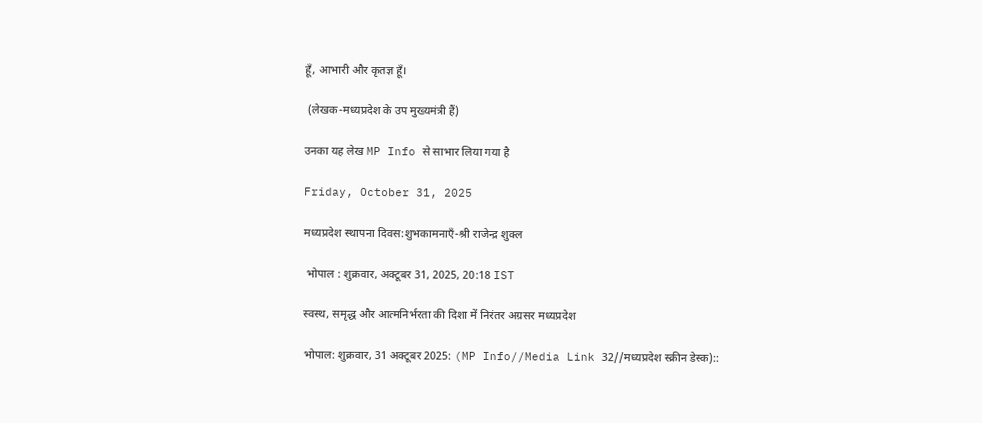हूँ, आभारी और कृतज्ञ हूँ।

 (लेखक-मध्यप्रदेश के उप मुख्यमंत्री हैं)

उनका यह लेख MP Info से साभार लिया गया है

Friday, October 31, 2025

मध्यप्रदेश स्थापना दिवस:शुभकामनाएँ-श्री राजेन्द्र शुक्ल

 भोपाल : शुक्रवार, अक्टूबर 31, 2025, 20:18 IST

स्वस्थ, समृद्ध और आत्मनिर्भरता की दिशा में निरंतर अग्रसर मध्यप्रदेश

भोपाल: शुक्रवार, 31 अक्टूबर 2025: (MP Info//Media Link 32//मध्यप्रदेश स्क्रीन डेस्क)::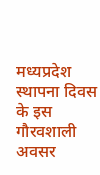मध्यप्रदेश स्थापना दिवस के इस गौरवशाली अवसर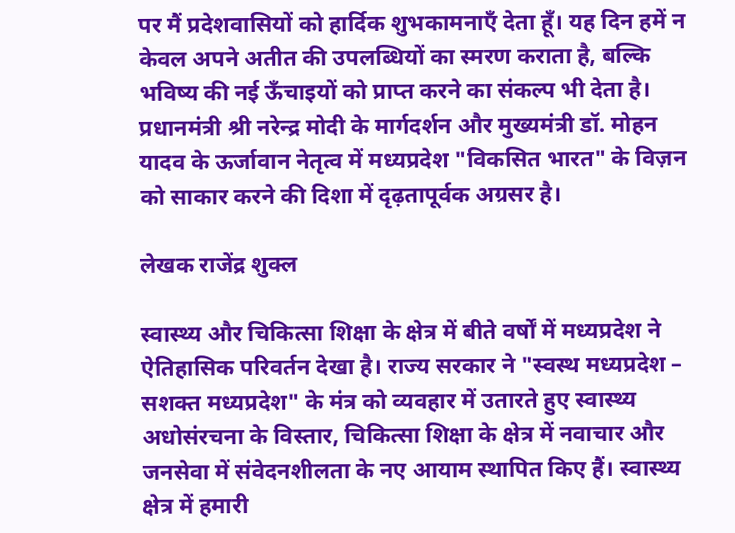पर मैं प्रदेशवासियों को हार्दिक शुभकामनाएँ देता हूँ। यह दिन हमें न केवल अपने अतीत की उपलब्धियों का स्मरण कराता है, बल्कि भविष्य की नई ऊँचाइयों को प्राप्त करने का संकल्प भी देता है। प्रधानमंत्री श्री नरेन्द्र मोदी के मार्गदर्शन और मुख्यमंत्री डॉ. मोहन यादव के ऊर्जावान नेतृत्व में मध्यप्रदेश "विकसित भारत" के विज़न को साकार करने की दिशा में दृढ़तापूर्वक अग्रसर है।

लेखक राजेंद्र शुक्ल

स्वास्थ्य और चिकित्सा शिक्षा के क्षेत्र में बीते वर्षों में मध्यप्रदेश ने ऐतिहासिक परिवर्तन देखा है। राज्य सरकार ने "स्वस्थ मध्यप्रदेश – सशक्त मध्यप्रदेश" के मंत्र को व्यवहार में उतारते हुए स्वास्थ्य अधोसंरचना के विस्तार, चिकित्सा शिक्षा के क्षेत्र में नवाचार और जनसेवा में संवेदनशीलता के नए आयाम स्थापित किए हैं। स्वास्थ्य क्षेत्र में हमारी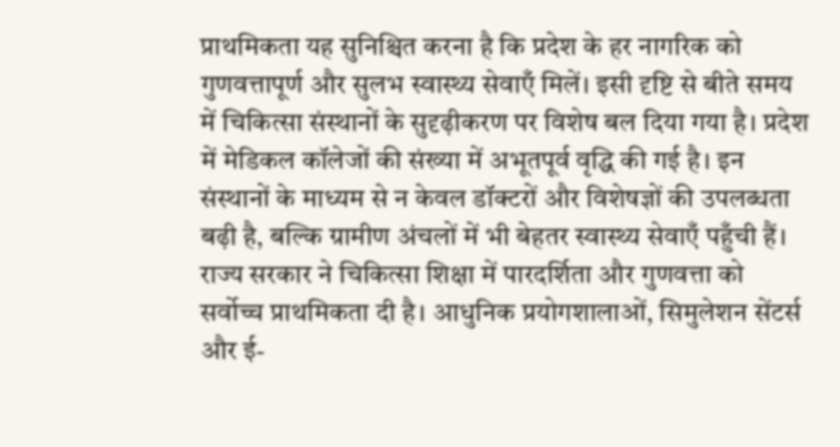प्राथमिकता यह सुनिश्चित करना है कि प्रदेश के हर नागरिक को गुणवत्तापूर्ण और सुलभ स्वास्थ्य सेवाएँ मिलें। इसी दृष्टि से बीते समय में चिकित्सा संस्थानों के सुदृढ़ीकरण पर विशेष बल दिया गया है। प्रदेश में मेडिकल कॉलेजों की संख्या में अभूतपूर्व वृद्धि की गई है। इन संस्थानों के माध्यम से न केवल डॉक्टरों और विशेषज्ञों की उपलब्धता बढ़ी है, बल्कि ग्रामीण अंचलों में भी बेहतर स्वास्थ्य सेवाएँ पहुँची हैं। राज्य सरकार ने चिकित्सा शिक्षा में पारदर्शिता और गुणवत्ता को सर्वोच्च प्राथमिकता दी है। आधुनिक प्रयोगशालाओं, सिमुलेशन सेंटर्स और ई-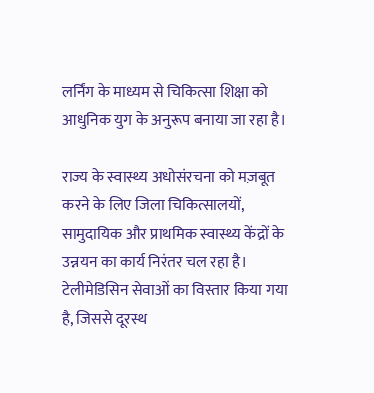लर्निंग के माध्यम से चिकित्सा शिक्षा को आधुनिक युग के अनुरूप बनाया जा रहा है।

राज्य के स्वास्थ्य अधोसंरचना को मज़बूत करने के लिए जिला चिकित्सालयों, सामुदायिक और प्राथमिक स्वास्थ्य केंद्रों के उन्नयन का कार्य निरंतर चल रहा है। टेलीमेडिसिन सेवाओं का विस्तार किया गया है, जिससे दूरस्थ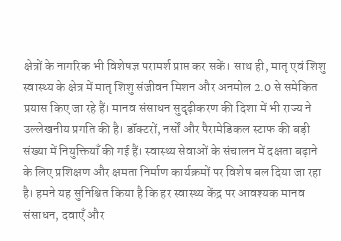क्षेत्रों के नागरिक भी विशेषज्ञ परामर्श प्राप्त कर सकें। साथ ही, मातृ एवं शिशु स्वास्थ्य के क्षेत्र में मातृ शिशु संजीवन मिशन और अनमोल 2.0 से समेकित प्रयास किए जा रहे हैं। मानव संसाधन सुदृढ़ीकरण की दिशा में भी राज्य ने उल्लेखनीय प्रगति की है। डॉक्टरों, नर्सों और पैरामेडिकल स्टाफ की बड़ी संख्या में नियुक्तियाँ की गई हैं। स्वास्थ्य सेवाओं के संचालन में दक्षता बढ़ाने के लिए प्रशिक्षण और क्षमता निर्माण कार्यक्रमों पर विशेष बल दिया जा रहा है। हमने यह सुनिश्चित किया है कि हर स्वास्थ्य केंद्र पर आवश्यक मानव संसाधन, दवाएँ और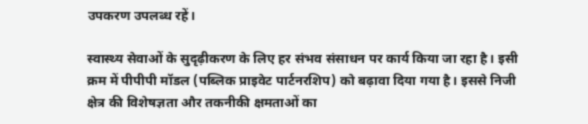उपकरण उपलब्ध रहें।

स्वास्थ्य सेवाओं के सुदृढ़ीकरण के लिए हर संभव संसाधन पर कार्य किया जा रहा है। इसी क्रम में पीपीपी मॉडल (पब्लिक प्राइवेट पार्टनरशिप) को बढ़ावा दिया गया है। इससे निजी क्षेत्र की विशेषज्ञता और तकनीकी क्षमताओं का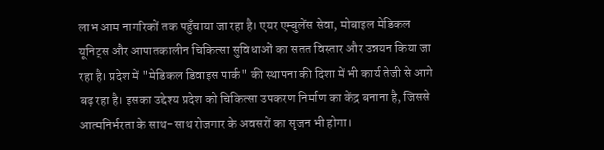लाभ आम नागरिकों तक पहुँचाया जा रहा है। एयर एम्बुलेंस सेवा, मोबाइल मेडिकल यूनिट्स और आपातकालीन चिकित्सा सुविधाओं का सतत विस्तार और उन्नयन किया जा रहा है। प्रदेश में "मेडिकल डिवाइस पार्क" की स्थापना की दिशा में भी कार्य तेजी से आगे बढ़ रहा है। इसका उद्देश्य प्रदेश को चिकित्सा उपकरण निर्माण का केंद्र बनाना है, जिससे आत्मनिर्भरता के साथ-साथ रोजगार के अवसरों का सृजन भी होगा।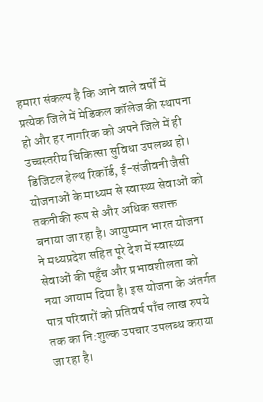हमारा संकल्प है कि आने वाले वर्षों में प्रत्येक जिले में मेडिकल कॉलेज की स्थापना हो और हर नागरिक को अपने जिले में ही उच्चस्तरीय चिकित्सा सुविधा उपलब्ध हो। डिजिटल हेल्थ रिकॉर्ड, ई-संजीवनी जैसी योजनाओं के माध्यम से स्वास्थ्य सेवाओं को तकनीकी रूप से और अधिक सशक्त बनाया जा रहा है। आयुष्मान भारत योजना ने मध्यप्रदेश सहित पूरे देश में स्वास्थ्य सेवाओं की पहुँच और प्रभावशीलता को नया आयाम दिया है। इस योजना के अंतर्गत पात्र परिवारों को प्रतिवर्ष पाँच लाख रुपये तक का नि:शुल्क उपचार उपलब्ध कराया जा रहा है।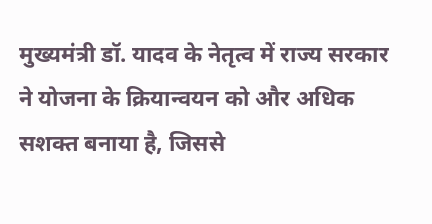मुख्यमंत्री डॉ. यादव के नेतृत्व में राज्य सरकार ने योजना के क्रियान्वयन को और अधिक सशक्त बनाया है, जिससे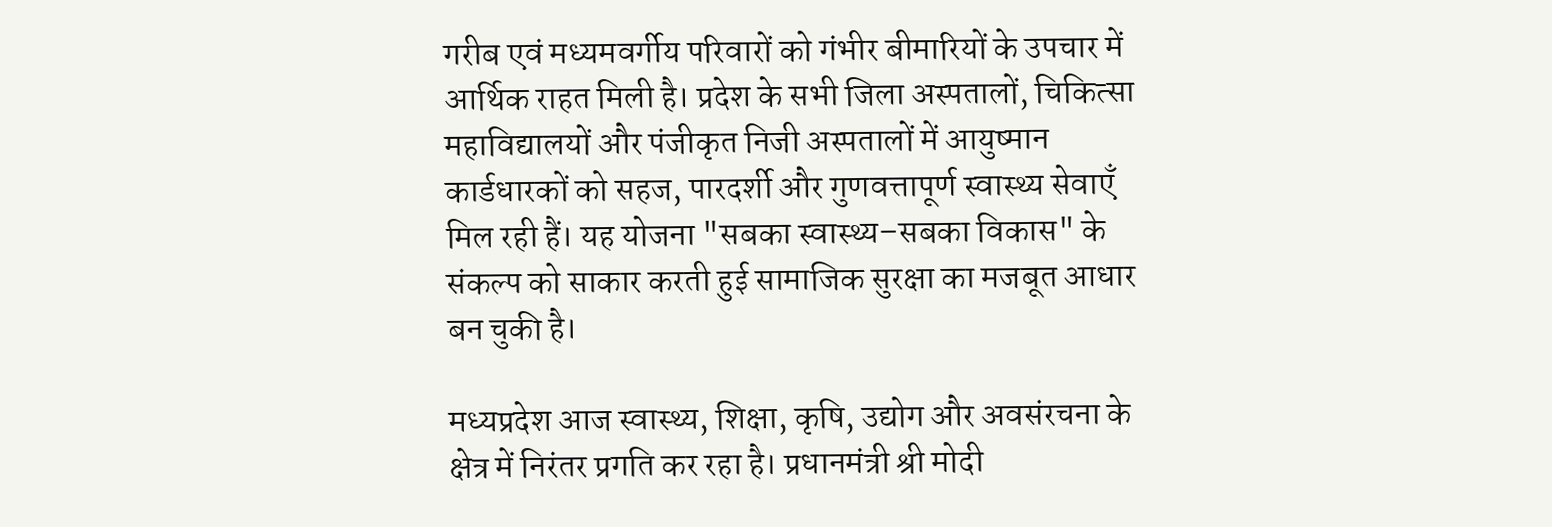गरीब एवं मध्यमवर्गीय परिवारों को गंभीर बीमारियों के उपचार में आर्थिक राहत मिली है। प्रदेश के सभी जिला अस्पतालों, चिकित्सा महाविद्यालयों और पंजीकृत निजी अस्पतालों में आयुष्मान कार्डधारकों को सहज, पारदर्शी और गुणवत्तापूर्ण स्वास्थ्य सेवाएँ मिल रही हैं। यह योजना "सबका स्वास्थ्य–सबका विकास" के संकल्प को साकार करती हुई सामाजिक सुरक्षा का मजबूत आधार बन चुकी है।

मध्यप्रदेश आज स्वास्थ्य, शिक्षा, कृषि, उद्योग और अवसंरचना के क्षेत्र में निरंतर प्रगति कर रहा है। प्रधानमंत्री श्री मोदी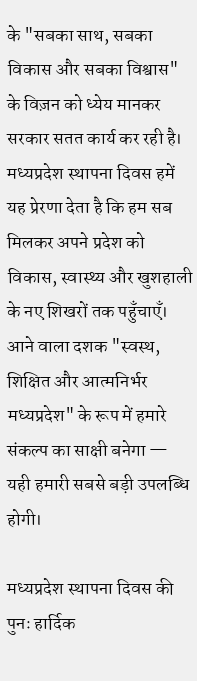के "सबका साथ, सबका विकास और सबका विश्वास" के विज़न को ध्येय मानकर सरकार सतत कार्य कर रही है। मध्यप्रदेश स्थापना दिवस हमें यह प्रेरणा देता है कि हम सब मिलकर अपने प्रदेश को विकास, स्वास्थ्य और खुशहाली के नए शिखरों तक पहुँचाएँ। आने वाला दशक "स्वस्थ, शिक्षित और आत्मनिर्भर मध्यप्रदेश" के रूप में हमारे संकल्प का साक्षी बनेगा — यही हमारी सबसे बड़ी उपलब्धि होगी।

मध्यप्रदेश स्थापना दिवस की पुनः हार्दिक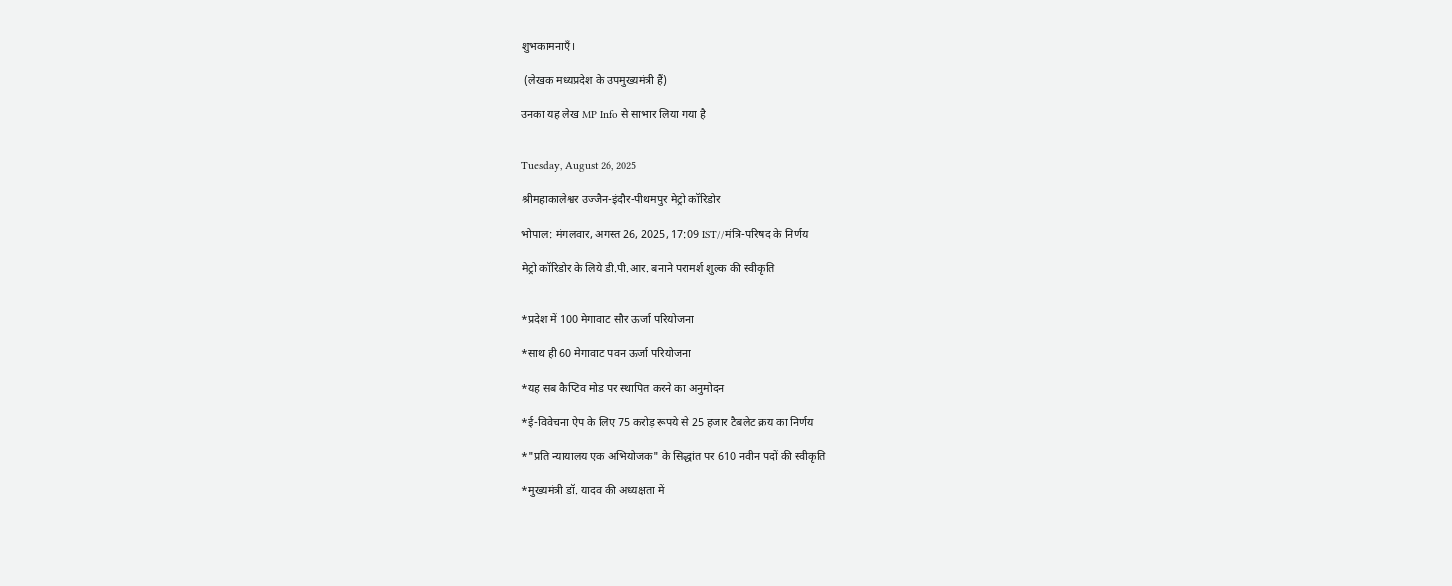शुभकामनाएँ।

 (लेखक मध्यप्रदेश के उपमुख्यमंत्री हैं)

उनका यह लेख MP Info से साभार लिया गया है


Tuesday, August 26, 2025

श्रीमहाकालेश्वर उज्जैन-इंदौर-पीथमपुर मेट्रो कॉरिडोर

भोपाल: मंगलवार, अगस्त 26, 2025, 17:09 IST//मंत्रि-परिषद के निर्णय

मेट्रो कॉरिडोर के लिये डी.पी.आर. बनाने परामर्श शुल्क की स्वीकृति


*प्रदेश में 100 मेगावाट सौर ऊर्जा परियोजना

*साथ ही 60 मेगावाट पवन ऊर्जा परियोजना

*यह सब कैप्टिव मोड पर स्थापित करने का अनुमोदन

*ई-विवेचना ऐप के लिए 75 करोड़ रूपये से 25 हजार टैबलेट क्रय का निर्णय

*"प्रति न्यायालय एक अभियोजक" के सिद्धांत पर 610 नवीन पदों की स्वीकृति

*मुख्यमंत्री डॉ. यादव की अध्यक्षता में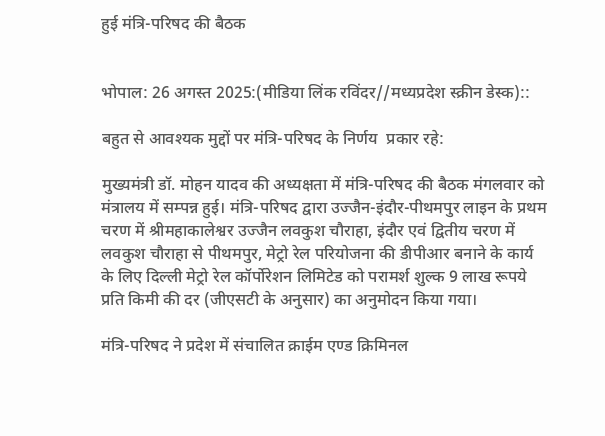हुई मंत्रि-परिषद की बैठक


भोपाल: 26 अगस्त 2025:(मीडिया लिंक रविंदर//मध्यप्रदेश स्क्रीन डेस्क)::

बहुत से आवश्यक मुद्दों पर मंत्रि-परिषद के निर्णय  प्रकार रहे:

मुख्यमंत्री डॉ. मोहन यादव की अध्यक्षता में मंत्रि-परिषद की बैठक मंगलवार को मंत्रालय में सम्पन्न हुई। मंत्रि-परिषद द्वारा उज्जैन-इंदौर-पीथमपुर लाइन के प्रथम चरण में श्रीमहाकालेश्वर उज्जैन लवकुश चौराहा, इंदौर एवं द्वितीय चरण में लवकुश चौराहा से पीथमपुर, मेट्रो रेल परियोजना की डीपीआर बनाने के कार्य के लिए दिल्ली मेट्रो रेल कॉर्पोरेशन लिमिटेड को परामर्श शुल्क 9 लाख रूपये प्रति किमी की दर (जीएसटी के अनुसार) का अनुमोदन किया गया।

मंत्रि-परिषद ने प्रदेश में संचालित क्राईम एण्ड क्रिमिनल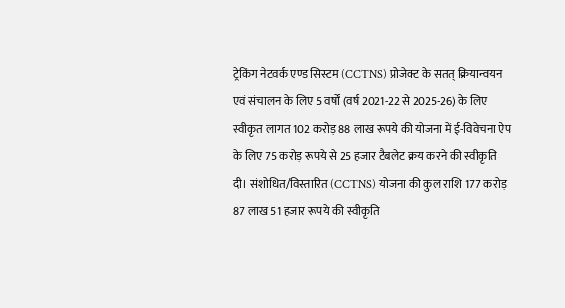ट्रेकिंग नेटवर्क एण्ड सिस्टम (CCTNS) प्रोजेक्ट के सतत् क्रियान्वयन एवं संचालन के लिए 5 वर्षों (वर्ष 2021-22 से 2025-26) के लिए स्वीकृत लागत 102 करोड़ 88 लाख रूपये की योजना में ई-विवेचना ऐप के लिए 75 करोड़ रूपये से 25 हजार टैबलेट क्रय करने की स्वीकृति दी। संशोधित/विस्तारित (CCTNS) योजना की कुल राशि 177 करोड़ 87 लाख 51 हजार रूपये की स्वीकृति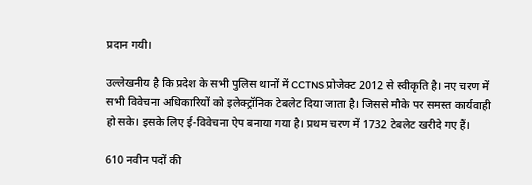प्रदान गयी।

उल्लेखनीय है कि प्रदेश के सभी पुलिस थानों में CCTNS प्रोजेक्ट 2012 से स्वीकृति है। नए चरण में सभी विवेचना अधिकारियों को इलेक्ट्रॉनिक टेबलेट दिया जाता है। जिससे मौके पर समस्त कार्यवाही हो सके। इसके लिए ई-विवेचना ऐप बनाया गया है। प्रथम चरण में 1732 टेबलेट खरीदे गए हैं।

610 नवीन पदों की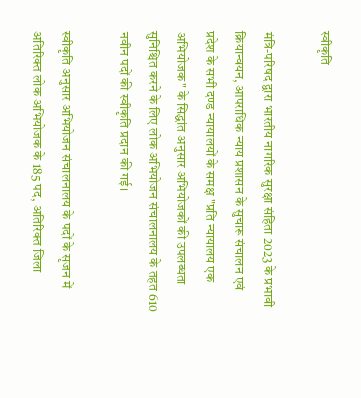स्वीकृति

मंत्रि-परिषद द्वारा भारतीय नागरिक सुरक्षा संहिता 2023 के प्रभावी क्रियान्वयन, आपराधिक न्याय प्रशासन के सुचारू संचालन एवं प्रदेश के सभी दण्ड न्यायालयों के समक्ष "प्रति न्यायालय एक अभियोजक" के सिद्धांत अनुसार अभियोजकों की उपलब्धता सुनिश्चित करने के लिए लोक अभियोजन संचालनालय के तहत 610 नवीन पदों की स्वीकृति प्रदान की गई।

स्वीकृति अनुसार अभियोजन संचालनालय के पदों के सृजन में अतिरिक्त लोक अभियोजक के 185 पद, अतिरिक्त जिला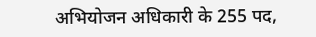अभियोजन अधिकारी के 255 पद,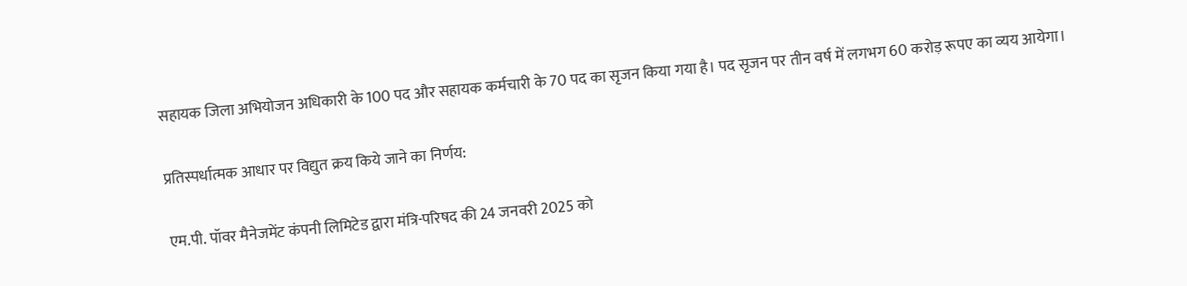सहायक जिला अभियोजन अधिकारी के 100 पद और सहायक कर्मचारी के 70 पद का सृजन किया गया है। पद सृजन पर तीन वर्ष में लगभग 60 करोड़ रूपए का व्यय आयेगा।

प्रतिस्पर्धात्मक आधार पर विद्युत क्रय किये जाने का निर्णय:

एम.पी. पॉवर मैनेजमेंट कंपनी लिमिटेड द्वारा मंत्रि-परिषद की 24 जनवरी 2025 को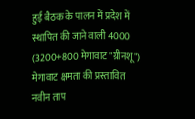हुई बैठक के पालन में प्रदेश में स्थापित की जाने वाली 4000 (3200+800 मेगावाट "ग्रीनशू") मेगावाट क्षमता की प्रस्तावित नवीन ताप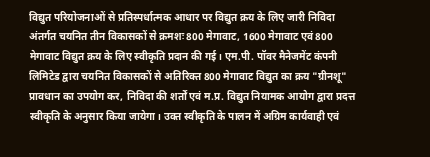विद्युत परियोजनाओं से प्रतिस्पर्धात्मक आधार पर विद्युत क्रय के लिए जारी निविदा अंतर्गत चयनित तीन विकासकों से क्रमशः 800 मेगावाट, 1600 मेगावाट एवं 800 मेगावाट विद्युत क्रय के लिए स्वीकृति प्रदान की गई। एम.पी. पॉवर मैनेजमेंट कंपनी लिमिटेड द्वारा चयनित विकासकों से अतिरिक्त 800 मेगावाट विद्युत का क्रय "ग्रीनशू" प्रावधान का उपयोग कर, निविदा की शर्तों एवं म.प्र. विद्युत नियामक आयोग द्वारा प्रदत्त स्वीकृति के अनुसार किया जायेगा। उक्त स्वीकृति के पालन में अग्रिम कार्यवाही एवं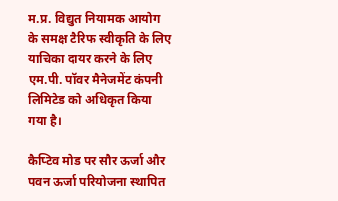म.प्र. विद्युत नियामक आयोग के समक्ष टैरिफ स्वीकृति के लिए याचिका दायर करने के लिए एम.पी. पॉवर मैनेजमेंट कंपनी लिमिटेड को अधिकृत किया गया है।

कैप्टिव मोड पर सौर ऊर्जा और पवन ऊर्जा परियोजना स्थापित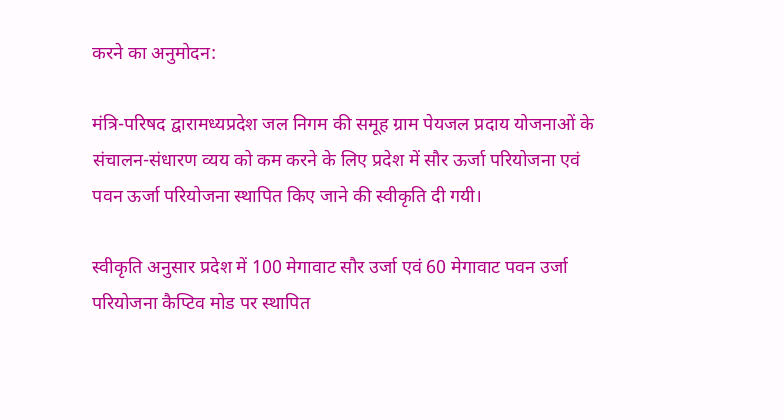करने का अनुमोदन:

मंत्रि-परिषद द्वारामध्यप्रदेश जल निगम की समूह ग्राम पेयजल प्रदाय योजनाओं के संचालन-संधारण व्यय को कम करने के लिए प्रदेश में सौर ऊर्जा परियोजना एवं पवन ऊर्जा परियोजना स्थापित किए जाने की स्वीकृति दी गयी।

स्वीकृति अनुसार प्रदेश में 100 मेगावाट सौर उर्जा एवं 60 मेगावाट पवन उर्जा परियोजना कैप्टिव मोड पर स्थापित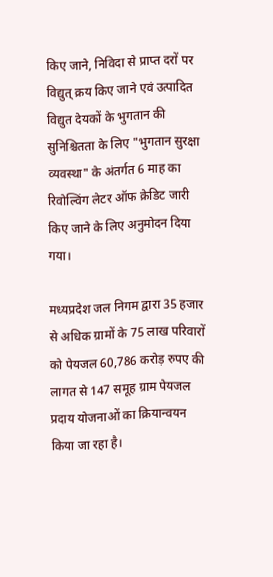किए जाने, निविदा से प्राप्त दरों पर विद्युत् क्रय किए जाने एवं उत्पादित विद्युत देयकों के भुगतान की सुनिश्चितता के लिए "भुगतान सुरक्षा व्यवस्था" के अंतर्गत 6 माह का रिवोल्विंग लेटर ऑफ क्रेडिट जारी किए जाने के लिए अनुमोदन दिया गया।

मध्यप्रदेश जल निगम द्वारा 35 हजार से अधिक ग्रामों के 75 लाख परिवारों को पेयजल 60,786 करोड़ रुपए की लागत से 147 समूह ग्राम पेयजल प्रदाय योजनाओं का क्रियान्वयन किया जा रहा है।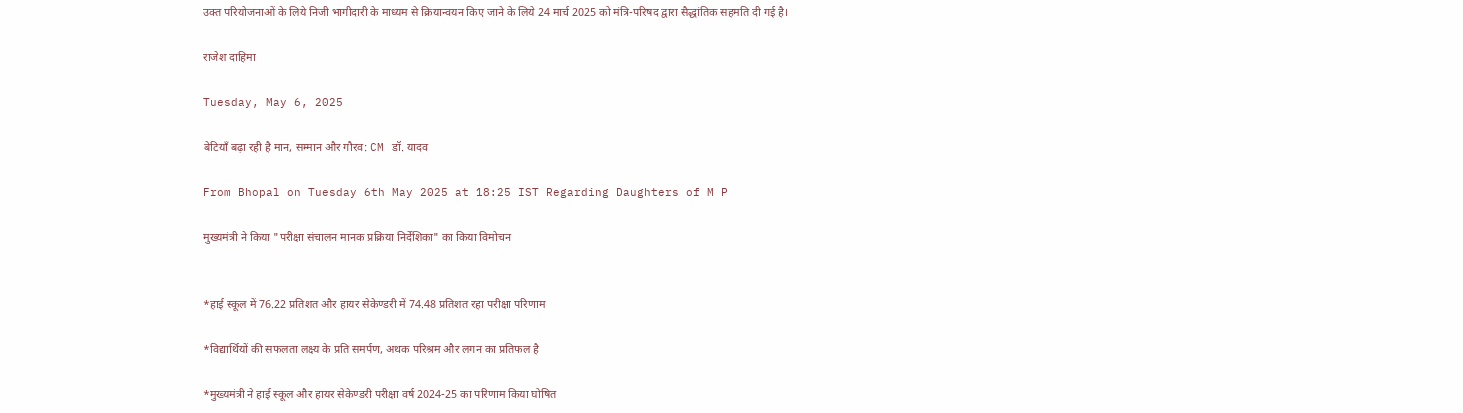उक्त परियोजनाओं के लिये निजी भागीदारी के माध्यम से क्रियान्वयन किए जाने के लिये 24 मार्च 2025 को मंत्रि-परिषद द्वारा सैद्धांतिक सहमति दी गई है।

राजेश दाहिमा

Tuesday, May 6, 2025

बेटियाँ बढ़ा रही है मान, सम्मान और गौरव: CM डॉ. यादव

From Bhopal on Tuesday 6th May 2025 at 18:25 IST Regarding Daughters of M P

मुख्यमंत्री ने किया "परीक्षा संचालन मानक प्रक्रिया निर्देशिका" का किया विमोचन


*हाई स्कूल में 76.22 प्रतिशत और हायर सेकेण्डरी में 74.48 प्रतिशत रहा परीक्षा परिणाम

*विद्यार्थियों की सफलता लक्ष्य के प्रति समर्पण, अथक परिश्रम और लगन का प्रतिफल है

*मुख्यमंत्री ने हाई स्कूल और हायर सेकेण्डरी परीक्षा वर्ष 2024-25 का परिणाम किया घोषित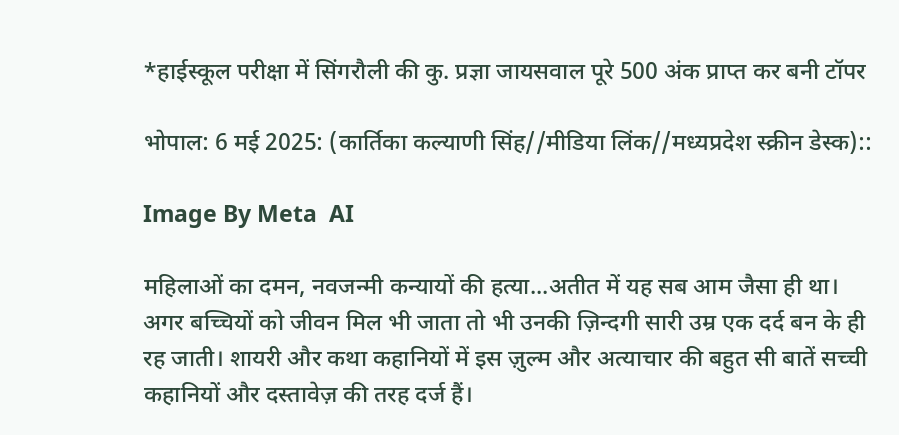*हाईस्कूल परीक्षा में सिंगरौली की कु. प्रज्ञा जायसवाल पूरे 500 अंक प्राप्त कर बनी टॉपर

भोपाल: 6 मई 2025: (कार्तिका कल्याणी सिंह//मीडिया लिंक//मध्यप्रदेश स्क्रीन डेस्क)::

Image By Meta  AI

महिलाओं का दमन, नवजन्मी कन्यायों की हत्या...अतीत में यह सब आम जैसा ही था। अगर बच्चियों को जीवन मिल भी जाता तो भी उनकी ज़िन्दगी सारी उम्र एक दर्द बन के ही रह जाती। शायरी और कथा कहानियों में इस ज़ुल्म और अत्याचार की बहुत सी बातें सच्ची कहानियों और दस्तावेज़ की तरह दर्ज हैं।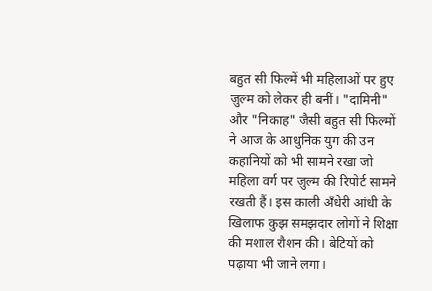बहुत सी फिल्में भी महिलाओं पर हुए ज़ुल्म को लेकर ही बनीं। "दामिनी" और "निकाह" जैसी बहुत सी फिल्मों ने आज के आधुनिक युग की उन कहानियों को भी सामने रखा जो महिला वर्ग पर ज़ुल्म की रिपोर्ट सामने रखती हैं। इस काली अँधेरी आंधी के खिलाफ कुझ समझदार लोगों ने शिक्षा की मशाल रौशन की। बेटियों को पढ़ाया भी जाने लगा।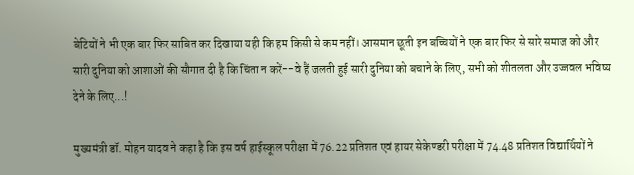बेटियों ने भी एक बार फिर साबित कर दिखाया यही कि हम किसी से कम नहीं। आसमान छूती इन बच्चियों ने एक बार फिर से सारे समाज को और सारी दुनिया को आशाओं की सौगात दी है कि चिंता न करें--वे हैं जलती हुई सारी दुनिया को बचाने के लिए, सभी को शीतलता और उज्जवल भविष्य देने के लिए...!

मुख्यमंत्री डॉ. मोहन यादव ने कहा है कि इस वर्ष हाईस्कूल परीक्षा में 76.22 प्रतिशत एवं हायर सेकेण्डरी परीक्षा में 74.48 प्रतिशत विद्यार्थियों ने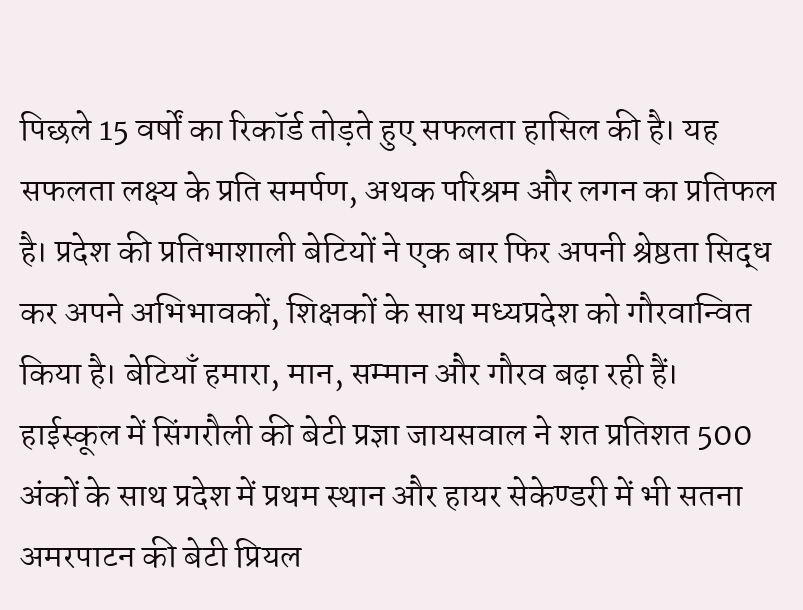पिछले 15 वर्षों का रिकॉर्ड तोड़ते हुए सफलता हासिल की है। यह सफलता लक्ष्य के प्रति समर्पण, अथक परिश्रम और लगन का प्रतिफल है। प्रदेश की प्रतिभाशाली बेटियों ने एक बार फिर अपनी श्रेष्ठता सिद्ध कर अपने अभिभावकों, शिक्षकों के साथ मध्यप्रदेश को गौरवान्वित किया है। बेटियाँ हमारा, मान, सम्मान और गौरव बढ़ा रही हैं। हाईस्कूल में सिंगरौली की बेटी प्रज्ञा जायसवाल ने शत प्रतिशत 500 अंकों के साथ प्रदेश में प्रथम स्थान और हायर सेकेण्डरी में भी सतना अमरपाटन की बेटी प्रियल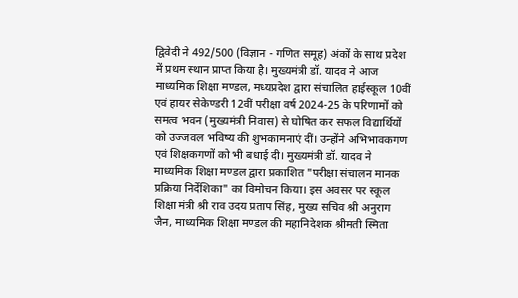द्विवेदी ने 492/500 (विज्ञान - गणित समूह) अंकों के साथ प्रदेश में प्रथम स्थान प्राप्त किया है। मुख्यमंत्री डॉ. यादव ने आज माध्यमिक शिक्षा मण्डल, मध्यप्रदेश द्वारा संचालित हाईस्कूल 10वीं एवं हायर सेकेण्डरी 12वीं परीक्षा वर्ष 2024-25 के परिणामों को समत्व भवन (मुख्यमंत्री निवास) से घोषित कर सफल विद्यार्थियों को उज्जवल भविष्य की शुभकामनाएं दीं। उन्होंने अभिभावकगण एवं शिक्षकगणों को भी बधाई दी। मुख्यमंत्री डॉ. यादव ने माध्यमिक शिक्षा मण्डल द्वारा प्रकाशित "परीक्षा संचालन मानक प्रक्रिया निर्देशिका" का विमोचन किया। इस अवसर पर स्कूल शिक्षा मंत्री श्री राव उदय प्रताप सिंह, मुख्य सचिव श्री अनुराग जैन, माध्यमिक शिक्षा मण्डल की महानिदेशक श्रीमती स्मिता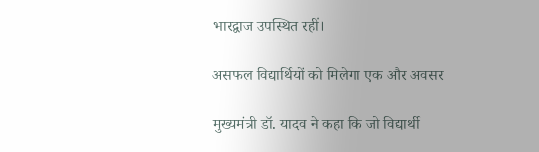भारद्वाज उपस्थित रहीं।

असफल विद्यार्थियों को मिलेगा एक और अवसर

मुख्यमंत्री डॉ. यादव ने कहा कि जो विद्यार्थी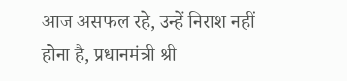आज असफल रहे, उन्हें निराश नहीं होना है, प्रधानमंत्री श्री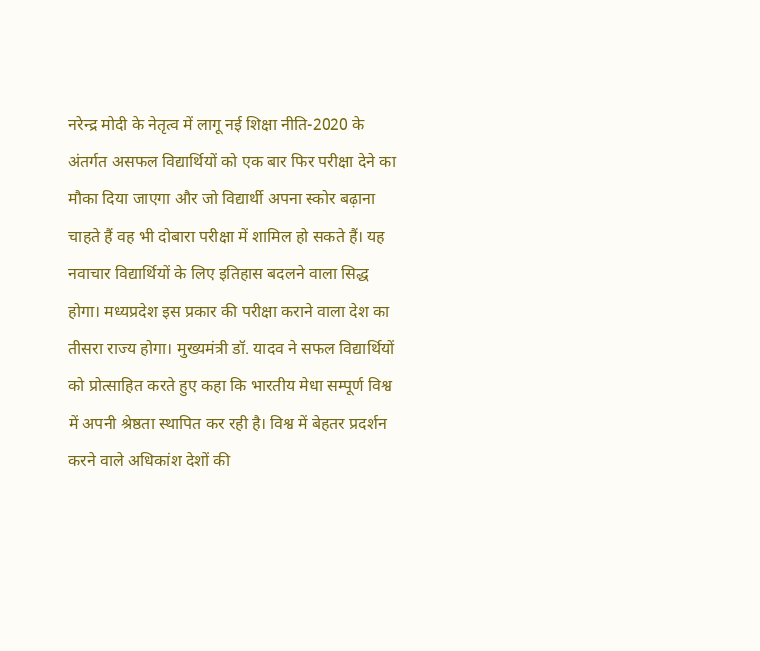नरेन्द्र मोदी के नेतृत्व में लागू नई शिक्षा नीति-2020 के अंतर्गत असफल विद्यार्थियों को एक बार फिर परीक्षा देने का मौका दिया जाएगा और जो विद्यार्थी अपना स्कोर बढ़ाना चाहते हैं वह भी दोबारा परीक्षा में शामिल हो सकते हैं। यह नवाचार विद्यार्थियों के लिए इतिहास बदलने वाला सिद्ध होगा। मध्यप्रदेश इस प्रकार की परीक्षा कराने वाला देश का तीसरा राज्य होगा। मुख्यमंत्री डॉ. यादव ने सफल विद्यार्थियों को प्रोत्साहित करते हुए कहा कि भारतीय मेधा सम्पूर्ण विश्व में अपनी श्रेष्ठता स्थापित कर रही है। विश्व में बेहतर प्रदर्शन करने वाले अधिकांश देशों की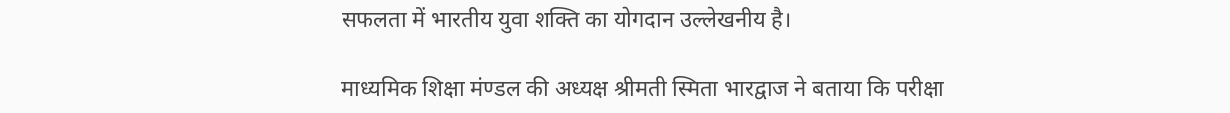सफलता में भारतीय युवा शक्ति का योगदान उल्लेखनीय है।

माध्यमिक शिक्षा मंण्डल की अध्यक्ष श्रीमती स्मिता भारद्वाज ने बताया कि परीक्षा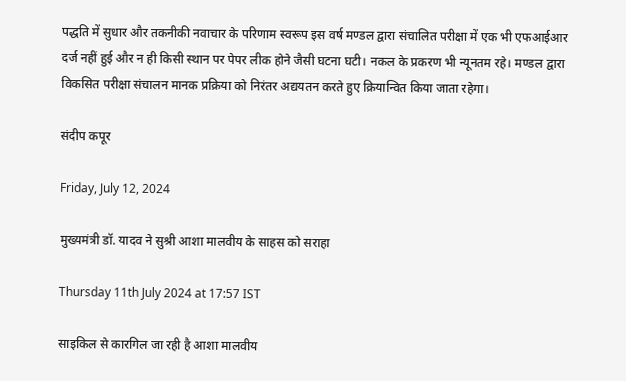पद्धति में सुधार और तकनीकी नवाचार के परिणाम स्वरूप इस वर्ष मण्डल द्वारा संचालित परीक्षा में एक भी एफआईआर दर्ज नहीं हुई और न ही किसी स्थान पर पेपर लीक होने जैसी घटना घटी। नकल के प्रकरण भी न्यूनतम रहे। मण्डल द्वारा विकसित परीक्षा संचालन मानक प्रक्रिया को निरंतर अद्ययतन करते हुए क्रियान्वित किया जाता रहेगा।

संदीप कपूर

Friday, July 12, 2024

मुख्यमंत्री डॉ. यादव ने सुश्री आशा मालवीय के साहस को सराहा

Thursday 11th July 2024 at 17:57 IST

साइकिल से कारगिल जा रही है आशा मालवीय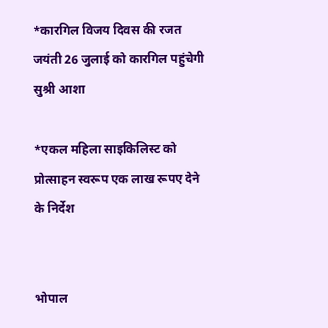*कारगिल विजय दिवस की रजत जयंती 26 जुलाई को कारगिल पहुंचेगी सुश्री आशा

*एकल महिला साइकिलिस्ट को प्रोत्साहन स्वरूप एक लाख रूपए देने के निर्देश


भोपाल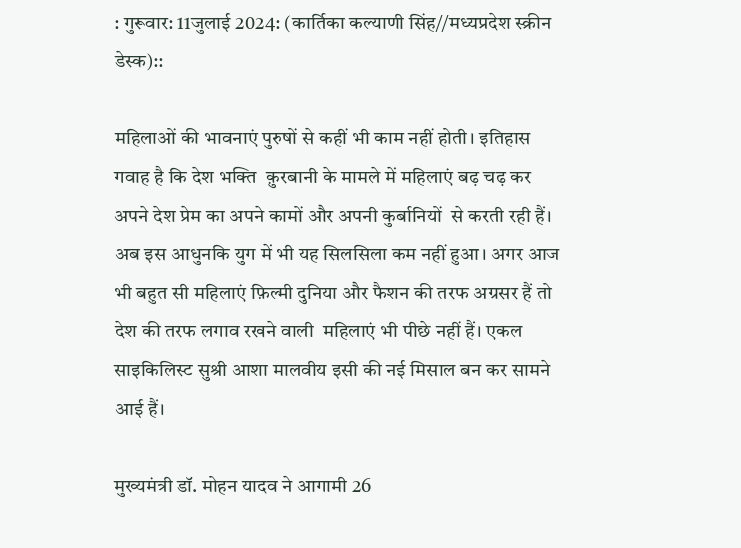: गुरूवार: 11जुलाई 2024: (कार्तिका कल्याणी सिंह//मध्यप्रदेश स्क्रीन डेस्क)::

महिलाओं की भावनाएं पुरुषों से कहीं भी काम नहीं होती। इतिहास गवाह है कि देश भक्ति  क़ुरबानी के मामले में महिलाएं बढ़ चढ़ कर अपने देश प्रेम का अपने कामों और अपनी कुर्बानियों  से करती रही हैं। अब इस आधुनकि युग में भी यह सिलसिला कम नहीं हुआ। अगर आज भी बहुत सी महिलाएं फ़िल्मी दुनिया और फैशन की तरफ अग्रसर हैं तो देश की तरफ लगाव रखने वाली  महिलाएं भी पीछे नहीं हैं। एकल साइकिलिस्ट सुश्री आशा मालवीय इसी की नई मिसाल बन कर सामने आई हैं।

मुख्यमंत्री डॉ. मोहन यादव ने आगामी 26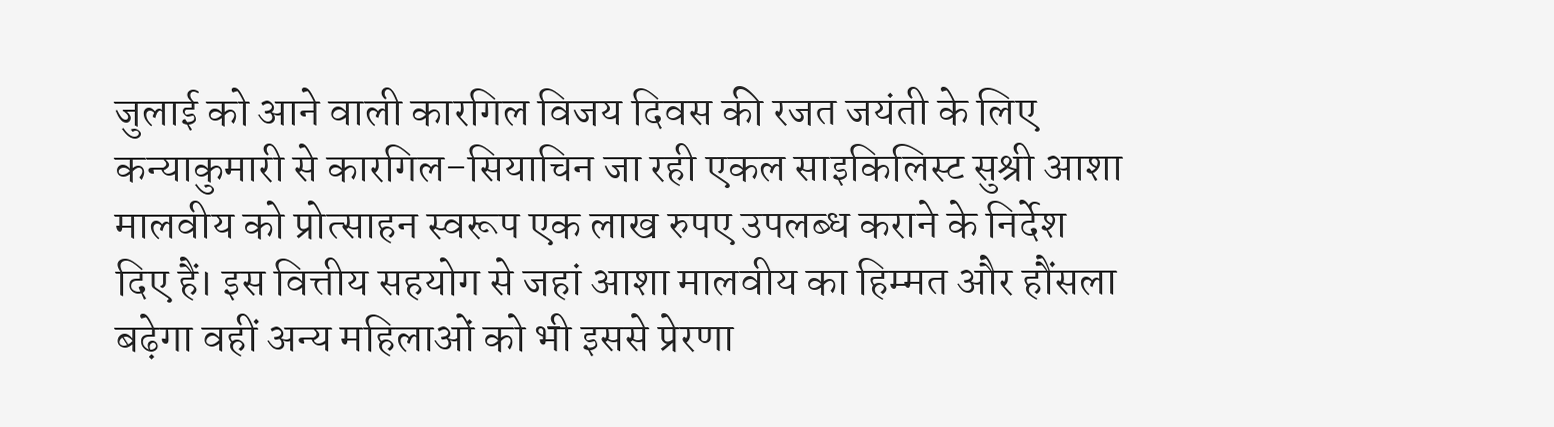जुलाई को आने वाली कारगिल विजय दिवस की रजत जयंती के लिए कन्याकुमारी से कारगिल-सियाचिन जा रही एकल साइकिलिस्ट सुश्री आशा मालवीय को प्रोत्साहन स्वरूप एक लाख रुपए उपलब्ध कराने के निर्देश दिए हैं। इस वित्तीय सहयोग से जहां आशा मालवीय का हिम्मत और हौंसला बढ़ेगा वहीं अन्य महिलाओं को भी इससे प्रेरणा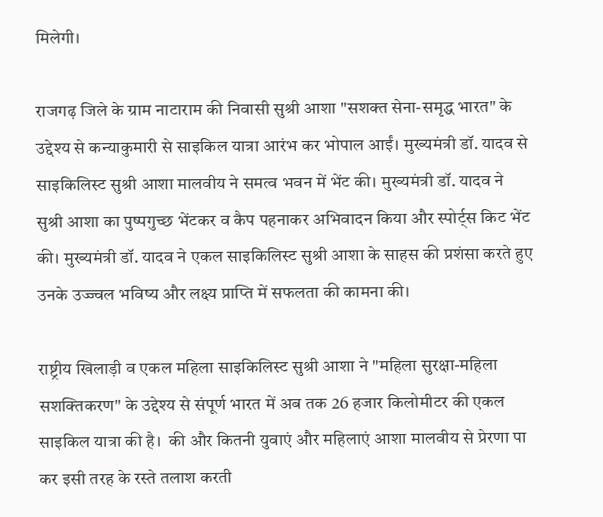मिलेगी।

राजगढ़ जिले के ग्राम नाटाराम की निवासी सुश्री आशा "सशक्त सेना-समृद्ध भारत" के उद्देश्य से कन्याकुमारी से साइकिल यात्रा आरंभ कर भोपाल आईं। मुख्यमंत्री डॉ. यादव से साइकिलिस्ट सुश्री आशा मालवीय ने समत्व भवन में भेंट की। मुख्यमंत्री डॉ. यादव ने सुश्री आशा का पुष्पगुच्छ भेंटकर व कैप पहनाकर अभिवादन किया और स्पोर्ट्स किट भेंट की। मुख्यमंत्री डॉ. यादव ने एकल साइकिलिस्ट सुश्री आशा के साहस की प्रशंसा करते हुए उनके उज्ज्वल भविष्य और लक्ष्य प्राप्ति में सफलता की कामना की।

राष्ट्रीय खिलाड़ी व एकल महिला साइकिलिस्ट सुश्री आशा ने "महिला सुरक्षा-महिला सशक्तिकरण" के उद्देश्य से संपूर्ण भारत में अब तक 26 हजार किलोमीटर की एकल साइकिल यात्रा की है।  की और कितनी युवाएं और महिलाएं आशा मालवीय से प्रेरणा पा कर इसी तरह के रस्ते तलाश करती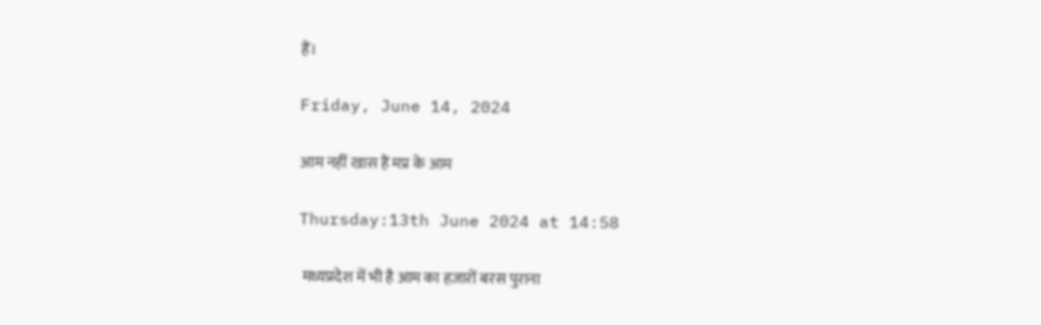हैं।

Friday, June 14, 2024

आम नहीं खास हैं मप्र के आम

Thursday:13th June 2024 at 14:58

 मध्यप्रदेश में भी है आम का हज़ारों बरस पुराना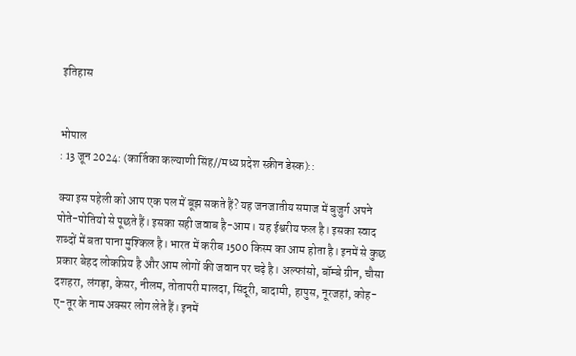इतिहास


भोपाल
: 13 जून 2024: (कार्तिका कल्याणी सिंह//मध्य प्रदेश स्क्रीन डेस्क)::

क्या इस पहेली को आप एक पल में बूझ सकते हैं? यह जनजातीय समाज में बुजुर्ग अपने पोते-पोतियो से पूछते हैं। इसका सही जवाब है-आम। यह ईश्वरीय फल है। इसका स्वाद शब्दों में बता पाना मुश्किल है। भारत में करीब 1500 किस्म का आम होता है। इनमें से कुछ प्रकार बेहद लोकप्रिय है और आम लोगों की जवान पर चढ़े है। अल्फांसो, बॉम्बे ग्रीन, चौसा दशहरा, लंगड़ा, केसर, नीलम, तोतापरी मालदा, सिंदूरी, बादामी, हापुस, नूरजहां, कोह-ए-तूर के नाम अक्सर लोग लेते हैं। इनमें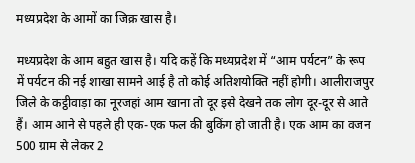मध्यप्रदेश के आमों का जिक्र खास है।

मध्यप्रदेश के आम बहुत खास है। यदि कहें कि मध्यप्रदेश में “आम पर्यटन” के रूप में पर्यटन की नई शाखा सामने आई है तो कोई अतिशयोक्ति नहीं होगी। आलीराजपुर जिले के कट्ठीवाड़ा का नूरजहां आम खाना तो दूर इसे देखने तक लोग दूर-दूर से आते हैं। आम आने से पहले ही एक-एक फल की बुकिंग हो जाती है। एक आम का वजन 500 ग्राम से लेकर 2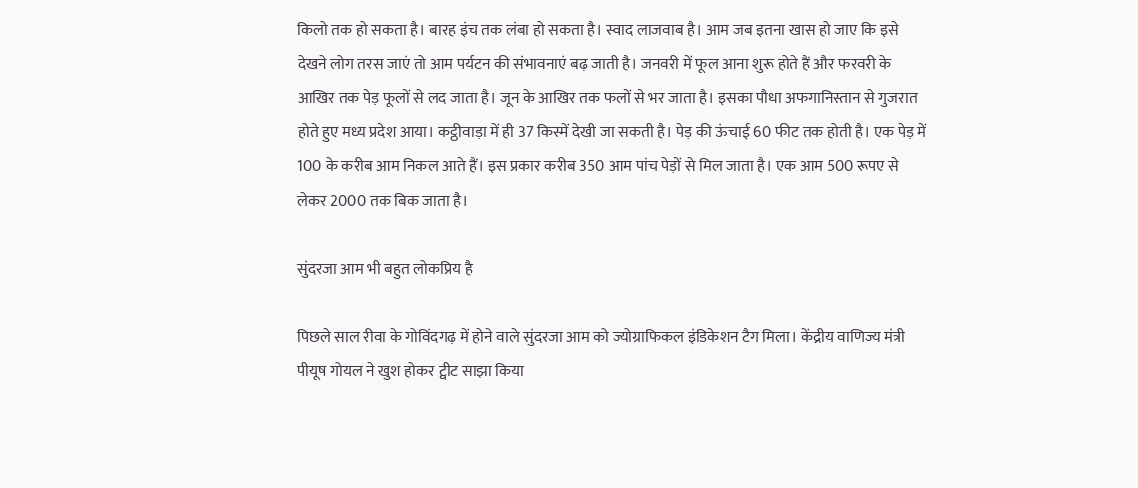किलो तक हो सकता है। बारह इंच तक लंबा हो सकता है। स्वाद लाजवाब है। आम जब इतना खास हो जाए कि इसे देखने लोग तरस जाएं तो आम पर्यटन की संभावनाएं बढ़ जाती है। जनवरी में फूल आना शुरू होते हैं और फरवरी के आखिर तक पेड़ फूलों से लद जाता है। जून के आखिर तक फलों से भर जाता है। इसका पौधा अफगानिस्तान से गुजरात होते हुए मध्य प्रदेश आया। कट्ठीवाड़ा में ही 37 किस्में देखी जा सकती है। पेड़ की ऊंचाई 60 फीट तक होती है। एक पेड़ में 100 के करीब आम निकल आते हैं। इस प्रकार करीब 350 आम पांच पेड़ों से मिल जाता है। एक आम 500 रूपए से लेकर 2000 तक बिक जाता है।

सुंदरजा आम भी बहुत लोकप्रिय है

पिछले साल रीवा के गोविंदगढ़ में होने वाले सुंदरजा आम को ज्योग्राफिकल इंडिकेशन टैग मिला। केंद्रीय वाणिज्य मंत्री पीयूष गोयल ने खुश होकर ट्वीट साझा किया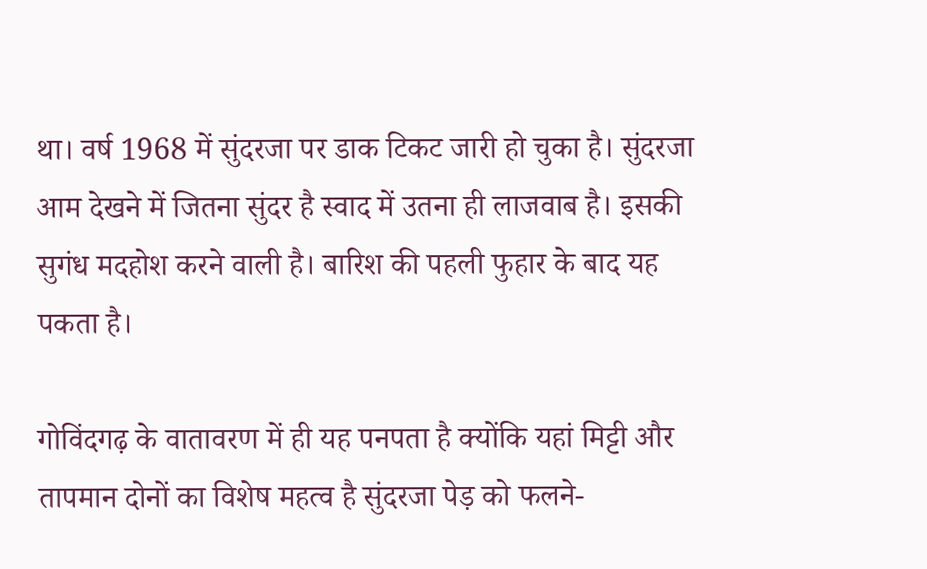था। वर्ष 1968 में सुंदरजा पर डाक टिकट जारी हो चुका है। सुंदरजा आम देखने में जितना सुंदर है स्वाद में उतना ही लाजवाब है। इसकी सुगंध मदहोश करने वाली है। बारिश की पहली फुहार के बाद यह पकता है।

गोविंदगढ़ के वातावरण में ही यह पनपता है क्योंकि यहां मिट्टी और तापमान दोनों का विशेष महत्व है सुंदरजा पेड़ को फलने-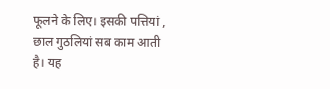फूलने के लिए। इसकी पत्तियां , छाल गुठलियां सब काम आती है। यह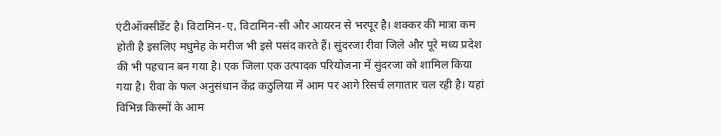एंटीऑक्सीडेंट है। विटामिन-ए, विटामिन-सी और आयरन से भरपूर है। शक्कर की मात्रा कम होती है इसलिए मधुमेह के मरीज भी इसे पसंद करते हैं। सुंदरजा रीवा जिले और पूरे मध्य प्रदेश की भी पहचान बन गया है। एक जिला एक उत्पादक परियोजना में सुंदरजा को शामिल किया गया है। रीवा के फल अनुसंधान केंद्र कठुलिया में आम पर आगे रिसर्च लगातार चल रही है। यहां विभिन्न किस्मों के आम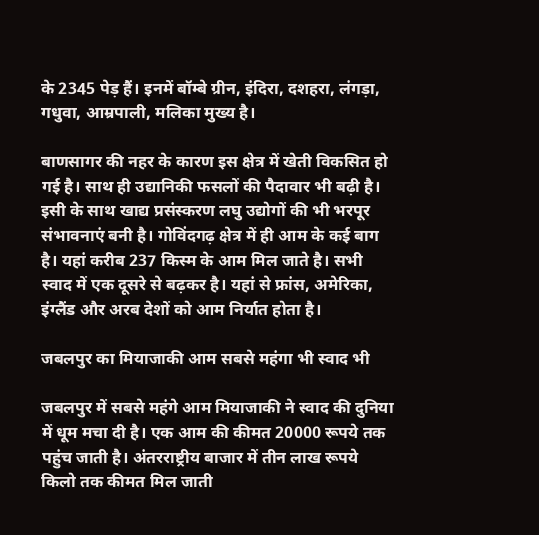के 2345 पेड़ हैं। इनमें बॉम्बे ग्रीन, इंदिरा, दशहरा, लंगड़ा, गधुवा, आम्रपाली, मलिका मुख्य है।

बाणसागर की नहर के कारण इस क्षेत्र में खेती विकसित हो गई है। साथ ही उद्यानिकी फसलों की पैदावार भी बढ़ी है। इसी के साथ खाद्य प्रसंस्करण लघु उद्योगों की भी भरपूर संभावनाएं बनी है। गोविंदगढ़ क्षेत्र में ही आम के कई बाग है। यहां करीब 237 किस्म के आम मिल जाते है। सभी स्वाद में एक दूसरे से बढ़कर है। यहां से फ्रांस, अमेरिका, इंग्लैंड और अरब देशों को आम निर्यात होता है।

जबलपुर का मियाजाकी आम सबसे महंगा भी स्वाद भी

जबलपुर में सबसे महंगे आम मियाजाकी ने स्वाद की दुनिया में धूम मचा दी है। एक आम की कीमत 20000 रूपये तक पहुंच जाती है। अंतरराष्ट्रीय बाजार में तीन लाख रूपये किलो तक कीमत मिल जाती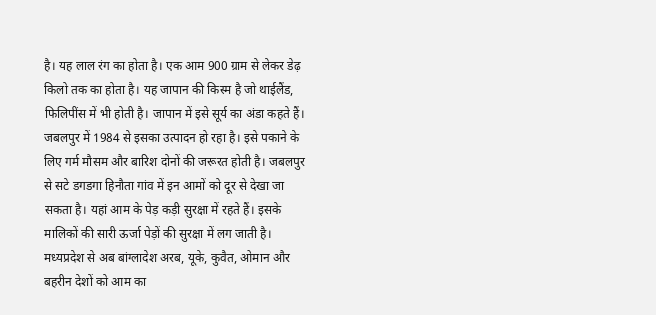है। यह लाल रंग का होता है। एक आम 900 ग्राम से लेकर डेढ़ किलो तक का होता है। यह जापान की किस्म है जो थाईलैंड, फिलिपींस में भी होती है। जापान में इसे सूर्य का अंडा कहते हैं। जबलपुर में 1984 से इसका उत्पादन हो रहा है। इसे पकाने के लिए गर्म मौसम और बारिश दोनों की जरूरत होती है। जबलपुर से सटे डगडगा हिनौता गांव में इन आमों को दूर से देखा जा सकता है। यहां आम के पेड़ कड़ी सुरक्षा में रहते हैं। इसके मालिकों की सारी ऊर्जा पेड़ों की सुरक्षा में लग जाती है। मध्यप्रदेश से अब बांग्लादेश अरब, यूके, कुवैत, ओमान और बहरीन देशों को आम का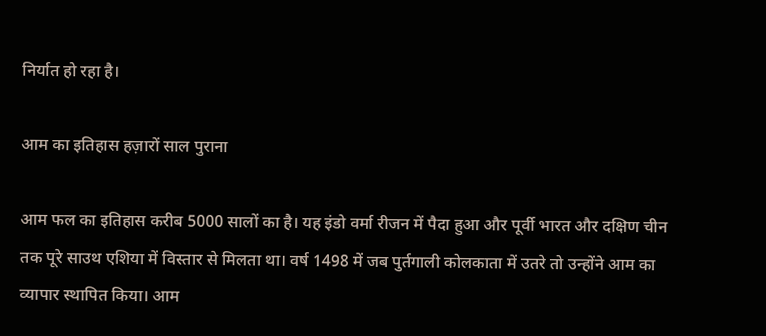निर्यात हो रहा है।

आम का इतिहास हज़ारों साल पुराना

आम फल का इतिहास करीब 5000 सालों का है। यह इंडो वर्मा रीजन में पैदा हुआ और पूर्वी भारत और दक्षिण चीन तक पूरे साउथ एशिया में विस्तार से मिलता था। वर्ष 1498 में जब पुर्तगाली कोलकाता में उतरे तो उन्होंने आम का व्यापार स्थापित किया। आम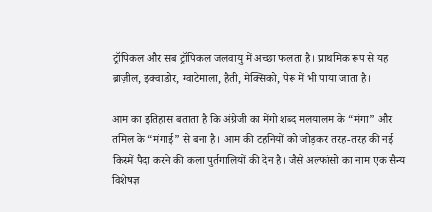ट्रॉपिकल और सब ट्रॉपिकल जलवायु में अच्छा फलता है। प्राथमिक रूप से यह ब्राज़ील, इक्वाडोर, ग्वाटेमाला, हैती, मेक्सिको, पेरू में भी पाया जाता है।

आम का इतिहास बताता है कि अंग्रेजी का मेंगो शब्द मलयालम के “मंगा” और तमिल के “मंगाई” से बना है। आम की टहनियों को जोड़कर तरह-तरह की नई किस्में पैदा करने की कला पुर्तगालियों की देन है। जैसे अल्फांसो का नाम एक सैन्य विशेषज्ञ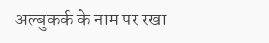अल्बुकर्क के नाम पर रखा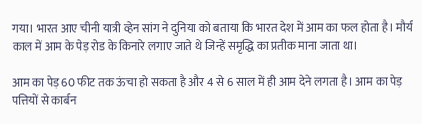गया। भारत आए चीनी यात्री व्हेन सांग ने दुनिया को बताया कि भारत देश में आम का फल होता है। मौर्य काल में आम के पेड़ रोड के किनारे लगाए जाते थे जिन्हें समृद्धि का प्रतीक माना जाता था।

आम का पेड़ 60 फीट तक ऊंचा हो सकता है और 4 से 6 साल में ही आम देने लगता है। आम का पेड़ पत्तियों से कार्बन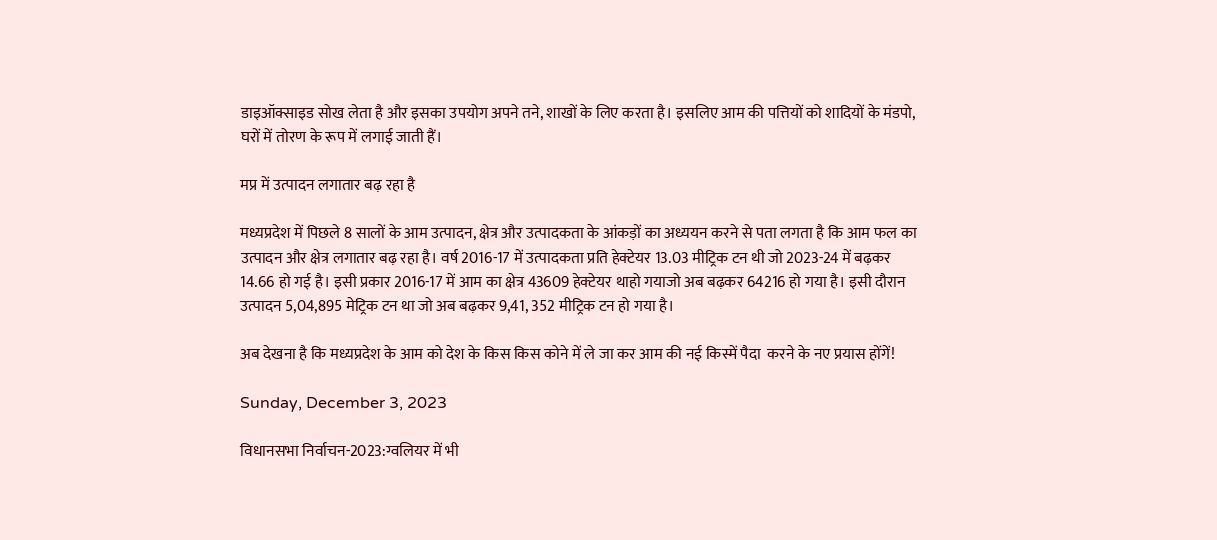डाइऑक्साइड सोख लेता है और इसका उपयोग अपने तने, शाखों के लिए करता है। इसलिए आम की पत्तियों को शादियों के मंडपो, घरों में तोरण के रूप में लगाई जाती हैं।

मप्र में उत्पादन लगातार बढ़ रहा है

मध्यप्रदेश में पिछले 8 सालों के आम उत्पादन, क्षेत्र और उत्पादकता के आंकड़ों का अध्ययन करने से पता लगता है कि आम फल का उत्पादन और क्षेत्र लगातार बढ़ रहा है। वर्ष 2016-17 में उत्पादकता प्रति हेक्टेयर 13.03 मीट्रिक टन थी जो 2023-24 में बढ़कर 14.66 हो गई है। इसी प्रकार 2016-17 में आम का क्षेत्र 43609 हेक्टेयर थाहो गयाजो अब बढ़कर 64216 हो गया है। इसी दौरान उत्पादन 5,04,895 मेट्रिक टन था जो अब बढ़कर 9,41, 352 मीट्रिक टन हो गया है।

अब देखना है कि मध्यप्रदेश के आम को देश के किस किस कोने में ले जा कर आम की नई किस्में पैदा  करने के नए प्रयास होंगें!

Sunday, December 3, 2023

विधानसभा निर्वाचन-2023:ग्वलियर में भी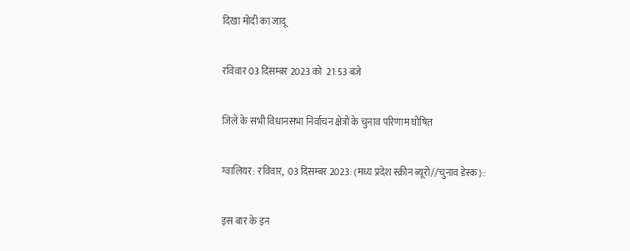दिखा मोदी का जादू

रविवार 03 दिसम्बर 2023 को  21:53 बजे

जिले के सभी विधानसभा निर्वाचन क्षेत्रों के चुनाव परिणाम घोषित

ग्वालियर: रविवार,  03 दिसम्बर 2023: (मध्य प्रदेश स्क्रीन ब्यूरो//चुनाव डेस्क)::

इस बार के इन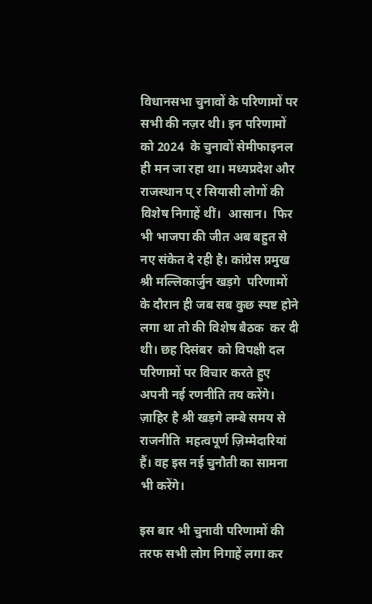विधानसभा चुनावों के परिणामों पर सभी की नज़र थी। इन परिणामों को 2024  के चुनावों सेमीफाइनल ही मन जा रहा था। मध्यप्रदेश और राजस्थान प् र सियासी लोगों की विशेष निगाहें थीं।  आसान।  फिर भी भाजपा की जीत अब बहुत से नए संकेत दे रही है। कांग्रेस प्रमुख श्री मल्लिकार्जुन खड़गे  परिणामों के दौरान ही जब सब कुछ स्पष्ट होने लगा था तो की विशेष बैठक  कर दी थी। छह दिसंबर  को विपक्षी दल  परिणामों पर विचार करते हुए अपनी नई रणनीति तय करेंगे। ज़ाहिर है श्री खड़गे लम्बे समय से राजनीति  महत्वपूर्ण ज़िम्मेदारियां  हैं। वह इस नई चुनौती का सामना भी करेंगे।

इस बार भी चुनावी परिणामों की तरफ सभी लोग निगाहें लगा कर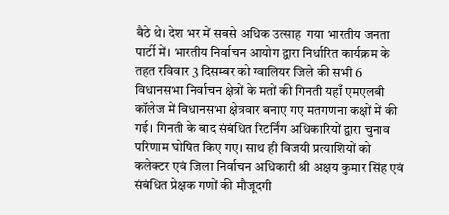बैठे थे। देश भर में सबसे अधिक उत्साह  गया भारतीय जनता पार्टी में। भारतीय निर्वाचन आयोग द्वारा निर्धारित कार्यक्रम के तहत रविवार 3 दिसम्बर को ग्वालियर जिले की सभी 6 विधानसभा निर्वाचन क्षेत्रों के मतों की गिनती यहाँ एमएलबी कॉलेज में विधानसभा क्षेत्रवार बनाए गए मतगणना कक्षों में की गई। गिनती के बाद संबंधित रिटर्निंग अधिकारियों द्वारा चुनाव परिणाम घोषित किए गए। साथ ही विजयी प्रत्याशियों को कलेक्टर एवं जिला निर्वाचन अधिकारी श्री अक्षय कुमार सिंह एवं संबंधित प्रेक्षक गणों की मौजूदगी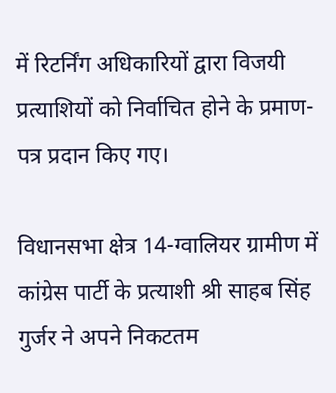में रिटर्निंग अधिकारियों द्वारा विजयी प्रत्याशियों को निर्वाचित होने के प्रमाण-पत्र प्रदान किए गए।

विधानसभा क्षेत्र 14-ग्वालियर ग्रामीण में कांग्रेस पार्टी के प्रत्याशी श्री साहब सिंह गुर्जर ने अपने निकटतम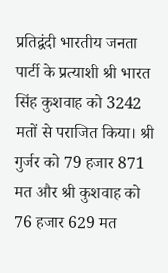प्रतिद्वंदी भारतीय जनता पार्टी के प्रत्याशी श्री भारत सिंह कुशवाह को 3242 मतों से पराजित किया। श्री गुर्जर को 79 हजार 871 मत और श्री कुशवाह को 76 हजार 629 मत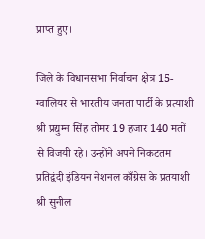प्राप्त हुए।

जिले के विधानसभा निर्वाचन क्षेत्र 15-ग्वालियर से भारतीय जनता पार्टी के प्रत्याशी श्री प्रद्युम्न सिंह तोमर 19 हजार 140 मतों से विजयी रहे। उन्होंने अपने निकटतम प्रतिद्वंदी इंडियन नेशनल काँग्रेस के प्रतयाशी श्री सुनील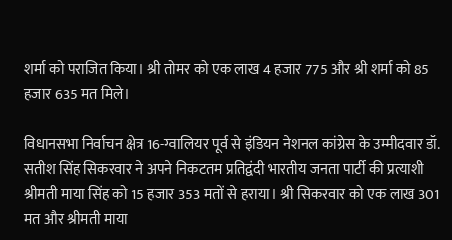शर्मा को पराजित किया। श्री तोमर को एक लाख 4 हजार 775 और श्री शर्मा को 85 हजार 635 मत मिले।

विधानसभा निर्वाचन क्षेत्र 16-ग्वालियर पूर्व से इंडियन नेशनल कांग्रेस के उम्मीदवार डॉ. सतीश सिंह सिकरवार ने अपने निकटतम प्रतिद्वंदी भारतीय जनता पार्टी की प्रत्याशी श्रीमती माया सिंह को 15 हजार 353 मतों से हराया। श्री सिकरवार को एक लाख 301 मत और श्रीमती माया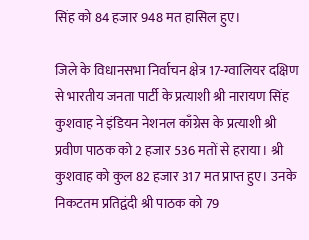सिंह को 84 हजार 948 मत हासिल हुए।

जिले के विधानसभा निर्वाचन क्षेत्र 17-ग्वालियर दक्षिण से भारतीय जनता पार्टी के प्रत्याशी श्री नारायण सिंह कुशवाह ने इंडियन नेशनल काँग्रेस के प्रत्याशी श्री प्रवीण पाठक को 2 हजार 536 मतों से हराया। श्री कुशवाह को कुल 82 हजार 317 मत प्राप्त हुए। उनके निकटतम प्रतिद्वंदी श्री पाठक को 79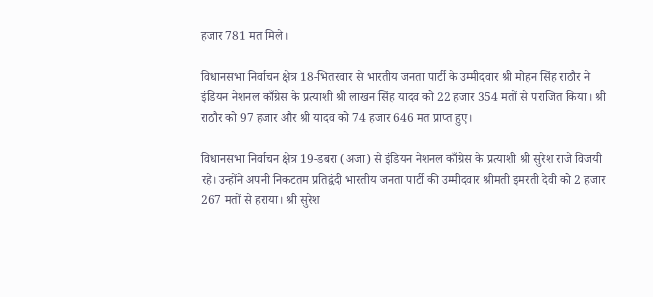हजार 781 मत मिले।

विधानसभा निर्वाचन क्षेत्र 18-भितरवार से भारतीय जनता पार्टी के उम्मीदवार श्री मोहन सिंह राठौर ने इंडियन नेशनल काँग्रेस के प्रत्याशी श्री लाखन सिंह यादव को 22 हजार 354 मतों से पराजित किया। श्री राठौर को 97 हजार और श्री यादव को 74 हजार 646 मत प्राप्त हुए।

विधानसभा निर्वाचन क्षेत्र 19-डबरा (अजा) से इंडियन नेशनल काँग्रेस के प्रत्याशी श्री सुरेश राजे विजयी रहे। उन्होंने अपनी निकटतम प्रतिद्वंदी भारतीय जनता पार्टी की उम्मीदवार श्रीमती इमरती देवी को 2 हजार 267 मतों से हराया। श्री सुरेश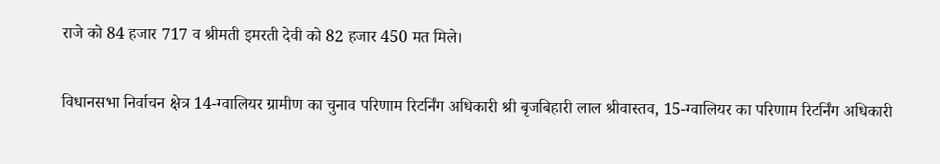राजे को 84 हजार 717 व श्रीमती इमरती देवी को 82 हजार 450 मत मिले।

विधानसभा निर्वाचन क्षेत्र 14-ग्वालियर ग्रामीण का चुनाव परिणाम रिटर्निंग अधिकारी श्री बृजबिहारी लाल श्रीवास्तव, 15-ग्वालियर का परिणाम रिटर्निंग अधिकारी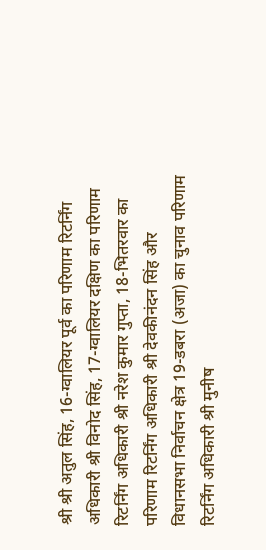श्री श्री अतुल सिंह, 16-ग्वालियर पूर्व का परिणाम रिटर्निंग अधिकारी श्री विनोद सिंह, 17-ग्वालियर दक्षिण का परिणाम रिटर्निंग अधिकारी श्री नरेश कुमार गुप्ता, 18-भितरवार का परिणाम रिटर्निंग अधिकारी श्री देवकीनंदन सिंह और विधानसभा निर्वाचन क्षेत्र 19-डबरा (अजा) का चुनाव परिणाम रिटर्निंग अधिकारी श्री मुनीष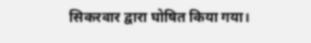सिकरवार द्वारा घोषित किया गया।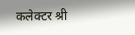कलेक्टर श्री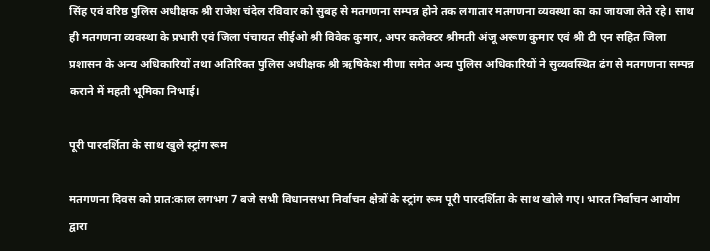सिंह एवं वरिष्ठ पुलिस अधीक्षक श्री राजेश चंदेल रविवार को सुबह से मतगणना सम्पन्न होने तक लगातार मतगणना व्यवस्था का का जायजा लेते रहे। साथ ही मतगणना व्यवस्था के प्रभारी एवं जिला पंचायत सीईओ श्री विवेक कुमार, अपर कलेक्टर श्रीमती अंजू अरूण कुमार एवं श्री टी एन सहित जिला प्रशासन के अन्य अधिकारियों तथा अतिरिक्त पुलिस अधीक्षक श्री ऋषिकेश मीणा समेत अन्य पुलिस अधिकारियों ने सुव्यवस्थित ढंग से मतगणना सम्पन्न कराने में महती भूमिका निभाई।

पूरी पारदर्शिता के साथ खुले स्ट्रांग रूम

मतगणना दिवस को प्रात:काल लगभग 7 बजे सभी विधानसभा निर्वाचन क्षेत्रों के स्ट्रांग रूम पूरी पारदर्शिता के साथ खोले गए। भारत निर्वाचन आयोग द्वारा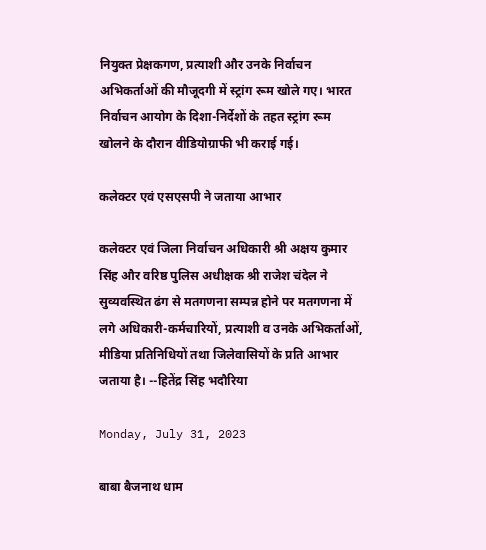नियुक्त प्रेक्षकगण, प्रत्याशी और उनके निर्वाचन अभिकर्ताओं की मौजूदगी में स्ट्रांग रूम खोले गए। भारत निर्वाचन आयोग के दिशा-निर्देशों के तहत स्ट्रांग रूम खोलने के दौरान वीडियोग्राफी भी कराई गई।

कलेक्टर एवं एसएसपी ने जताया आभार

कलेक्टर एवं जिला निर्वाचन अधिकारी श्री अक्षय कुमार सिंह और वरिष्ठ पुलिस अधीक्षक श्री राजेश चंदेल ने सुव्यवस्थित ढंग से मतगणना सम्पन्न होने पर मतगणना में लगे अधिकारी-कर्मचारियों, प्रत्याशी व उनके अभिकर्ताओं, मीडिया प्रतिनिधियों तथा जिलेवासियों के प्रति आभार जताया है। --हितेंद्र सिंह भदौरिया

Monday, July 31, 2023

बाबा बैजनाथ धाम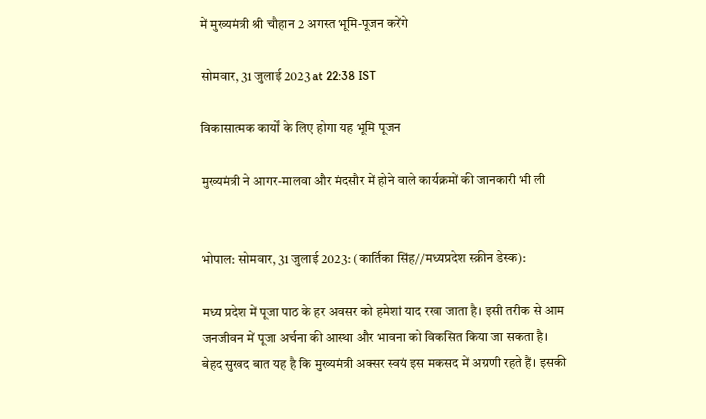में मुख्यमंत्री श्री चौहान 2 अगस्त भूमि-पूजन करेंगे

सोमवार, 31 जुलाई 2023 at 22:38 IST

विकासात्मक कार्यों के लिए होगा यह भूमि पूजन

मुख्यमंत्री ने आगर-मालवा और मंदसौर में होने वाले कार्यक्रमों की जानकारी भी ली


भोपाल: सोमवार, 31 जुलाई 2023: (कार्तिका सिंह//मध्यप्रदेश स्क्रीन डेस्क):

मध्य प्रदेश में पूजा पाठ के हर अवसर को हमेशां याद रखा जाता है। इसी तरीक से आम जनजीवन में पूजा अर्चना की आस्था और भावना को विकसित किया जा सकता है। बेहद सुखद बात यह है कि मुख्यमंत्री अक्सर स्वयं इस मकसद में अग्रणी रहते हैं। इसकी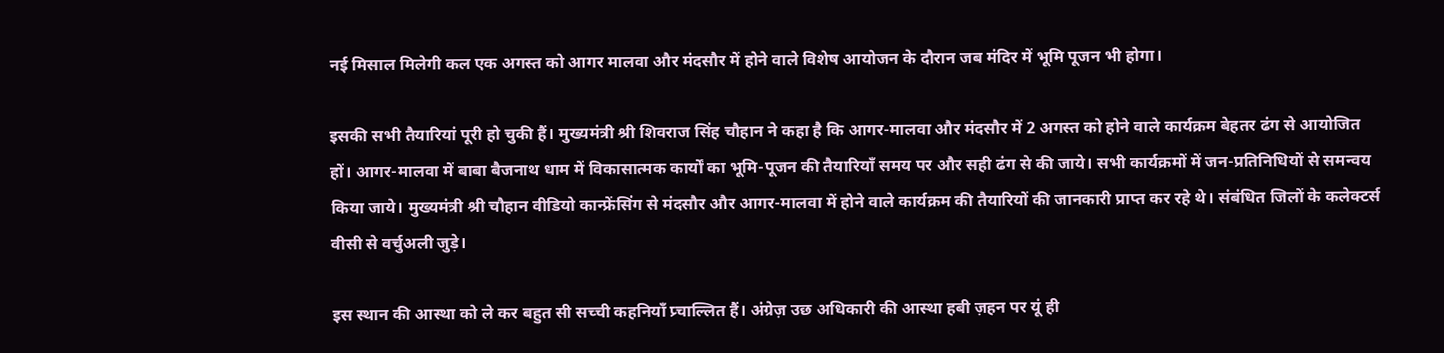नई मिसाल मिलेगी कल एक अगस्त को आगर मालवा और मंदसौर में होने वाले विशेष आयोजन के दौरान जब मंदिर में भूमि पूजन भी होगा।

इसकी सभी तैयारियां पूरी हो चुकी हैं। मुख्यमंत्री श्री शिवराज सिंह चौहान ने कहा है कि आगर-मालवा और मंदसौर में 2 अगस्त को होने वाले कार्यक्रम बेहतर ढंग से आयोजित हों। आगर-मालवा में बाबा बैजनाथ धाम में विकासात्मक कार्यों का भूमि-पूजन की तैयारियाँ समय पर और सही ढंग से की जाये। सभी कार्यक्रमों में जन-प्रतिनिधियों से समन्वय किया जाये। मुख्यमंत्री श्री चौहान वीडियो कान्फ्रेंसिंग से मंदसौर और आगर-मालवा में होने वाले कार्यक्रम की तैयारियों की जानकारी प्राप्त कर रहे थे। संबंधित जिलों के कलेक्टर्स वीसी से वर्चुअली जुड़े।

इस स्थान की आस्था को ले कर बहुत सी सच्ची कहनियाँ प्र्चाल्लित हैं। अंग्रेज़ उछ अधिकारी की आस्था हबी ज़हन पर यूं ही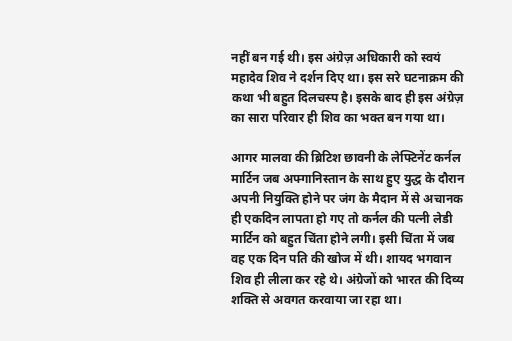नहीं बन गई थी। इस अंग्रेज़ अधिकारी को स्वयं महादेव शिव ने दर्शन दिए था। इस सरे घटनाक्रम की कथा भी बहुत दिलचस्प है। इसके बाद ही इस अंग्रेज़ का सारा परिवार ही शिव का भक्त बन गया था।

आगर मालवा की ब्रिटिश छावनी के लेफ्टिनेंट कर्नल मार्टिन जब अफ्गानिस्तान के साथ हुए युद्ध के दौरान अपनी नियुक्ति होने पर जंग के मैदान में से अचानक ही एकदिन लापता हो गए तो कर्नल की पत्नी लेडी मार्टिन को बहुत चिंता होने लगी। इसी चिंता में जब वह एक दिन पति की खोज में थी। शायद भगवान शिव ही लीला कर रहे थे। अंग्रेजों को भारत की दिव्य शक्ति से अवगत करवाया जा रहा था।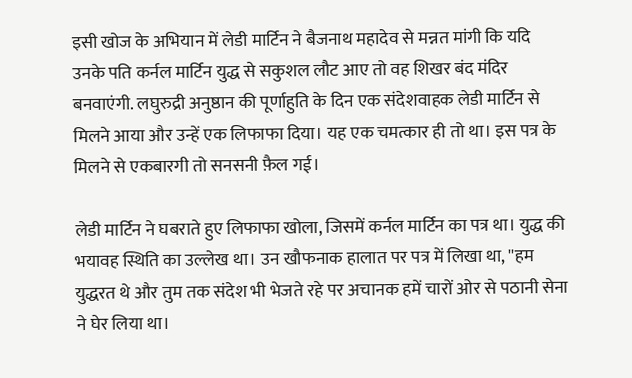इसी खोज के अभियान में लेडी मार्टिन ने बैजनाथ महादेव से मन्नत मांगी कि यदि उनके पति कर्नल मार्टिन युद्ध से सकुशल लौट आए तो वह शिखर बंद मंदिर बनवाएंगी. लघुरुद्री अनुष्ठान की पूर्णाहुति के दिन एक संदेशवाहक लेडी मार्टिन से मिलने आया और उन्हें एक लिफाफा दिया। यह एक चमत्कार ही तो था। इस पत्र के मिलने से एकबारगी तो सनसनी फ़ैल गई।

लेडी मार्टिन ने घबराते हुए लिफाफा खोला, जिसमें कर्नल मार्टिन का पत्र था। युद्ध की भयावह स्थिति का उल्लेख था। उन खौफनाक हालात पर पत्र में लिखा था, ''हम युद्धरत थे और तुम तक संदेश भी भेजते रहे पर अचानक हमें चारों ओर से पठानी सेना ने घेर लिया था।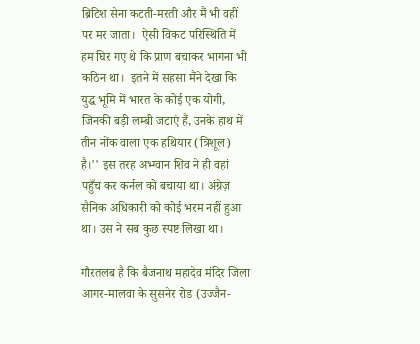ब्रिटिश सेना कटती-मरती और मैं भी वहीं पर मर जाता।  ऐसी विकट परिस्थिति में हम घिर गए थे कि प्राण बचाकर भागना भी कठिन था।  इतने में सहसा मैंने देखा कि युद्ध भूमि में भारत के कोई एक योगी, जिनकी बड़ी लम्बी जटाएं हैं, उनके हाथ में तीन नोंक वाला एक हथियार (त्रिशूल) है।'' इस तरह अभ्ग्वान शिव ने ही वहां पहुँच कर कर्नल को बचाया था। अंग्रेज़ सैनिक अधिकारी को कोई भरम नहीं हुआ था। उस ने सब कुछ स्पष्ट लिखा था।

गौरतलब है कि बैजनाथ महादेव मंदिर जिला आगर-मालवा के सुसनेर रोड (उज्जैन-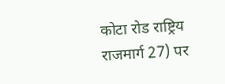कोटा रोड राष्ट्रिय राजमार्ग 27) पर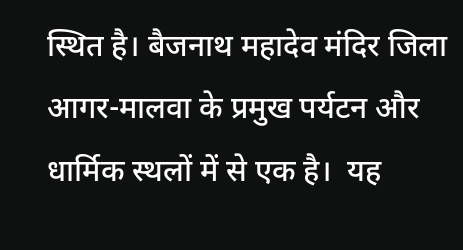स्थित है। बैजनाथ महादेव मंदिर जिला आगर-मालवा के प्रमुख पर्यटन और धार्मिक स्थलों में से एक है।  यह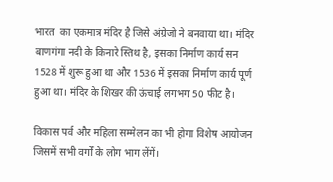भारत  का एकमात्र मंदिर है जिसे अंग्रेजो ने बनवाया था। मंदिर बाणगंगा नदी के किनारे स्तिथ है, इसका निर्माण कार्य सन 1528 में शुरू हुआ था और 1536 में इसका निर्माण कार्य पूर्ण हुआ था। मंदिर के शिखर की ऊंचाई लगभग 50 फीट है।

विकास पर्व और महिला सम्मेलन का भी होगा विशेष आयोजन जिसमें सभी वर्गों के लोग भाग लेंगें।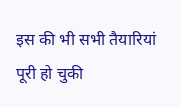इस की भी सभी तैयारियां पूरी हो चुकी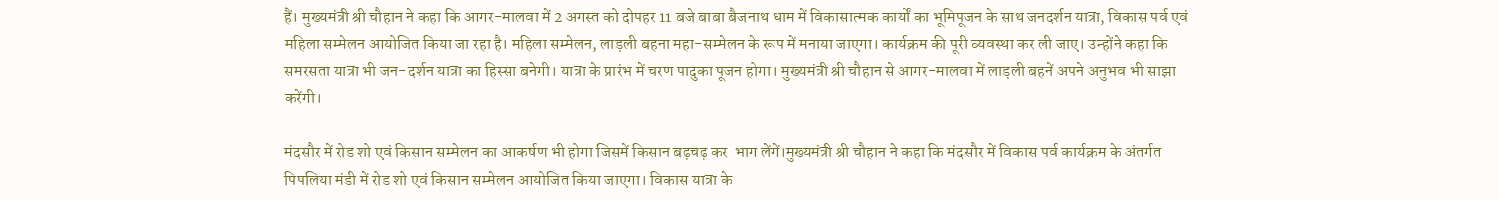हैं। मुख्यमंत्री श्री चौहान ने कहा कि आगर-मालवा में 2 अगस्त को दोपहर 11 बजे बाबा बैजनाथ धाम में विकासात्मक कार्यों का भूमिपूजन के साथ जनदर्शन यात्रा, विकास पर्व एवं महिला सम्मेलन आयोजित किया जा रहा है। महिला सम्मेलन, लाड़ली बहना महा-सम्मेलन के रूप में मनाया जाएगा। कार्यक्रम की पूरी व्यवस्था कर ली जाए। उन्होंने कहा कि समरसता यात्रा भी जन-दर्शन यात्रा का हिस्सा बनेगी। यात्रा के प्रारंभ में चरण पादुका पूजन होगा। मुख्यमंत्री श्री चौहान से आगर-मालवा में लाड़ली बहनें अपने अनुभव भी साझा करेंगी।

मंदसौर में रोड शो एवं किसान सम्मेलन का आकर्षण भी होगा जिसमें किसान बढ़चढ़ कर  भाग लेंगें।मुख्यमंत्री श्री चौहान ने कहा कि मंदसौर में विकास पर्व कार्यक्रम के अंतर्गत पिपलिया मंडी में रोड शो एवं किसान सम्मेलन आयोजित किया जाएगा। विकास यात्रा के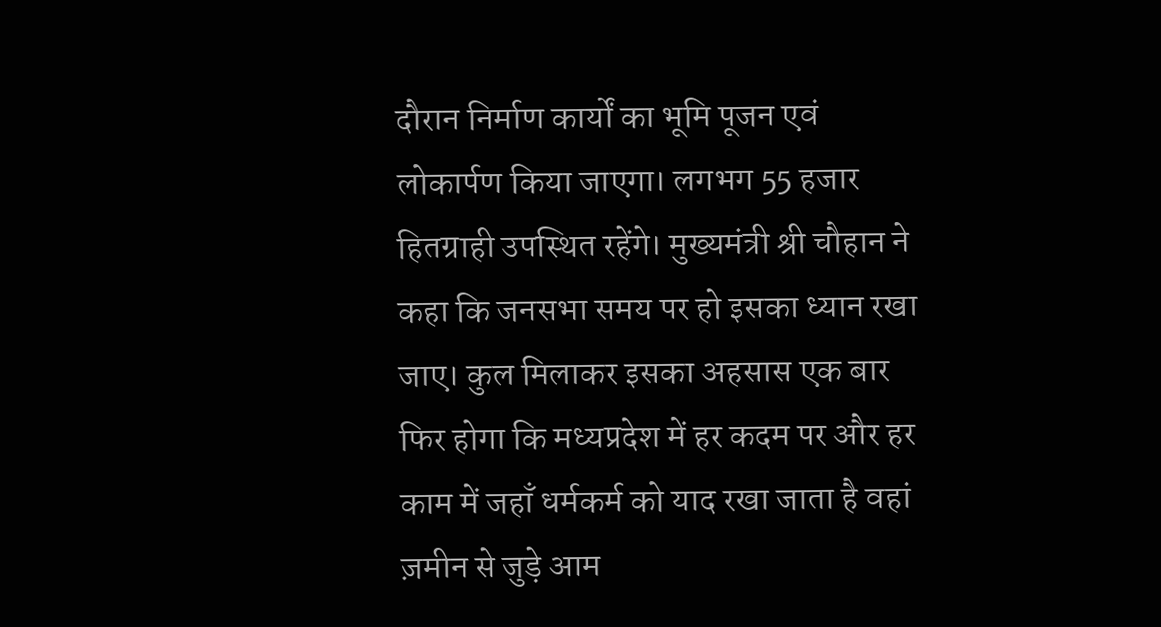दौरान निर्माण कार्यों का भूमि पूजन एवं लोकार्पण किया जाएगा। लगभग 55 हजार हितग्राही उपस्थित रहेंगे। मुख्यमंत्री श्री चौहान ने कहा कि जनसभा समय पर हो इसका ध्यान रखा जाए। कुल मिलाकर इसका अहसास एक बार फिर होगा कि मध्यप्रदेश में हर कदम पर और हर काम में जहाँ धर्मकर्म को याद रखा जाता है वहां ज़मीन से जुड़े आम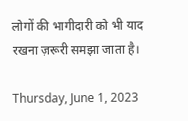लोगों की भागीदारी को भी याद रखना ज़रूरी समझा जाता है।

Thursday, June 1, 2023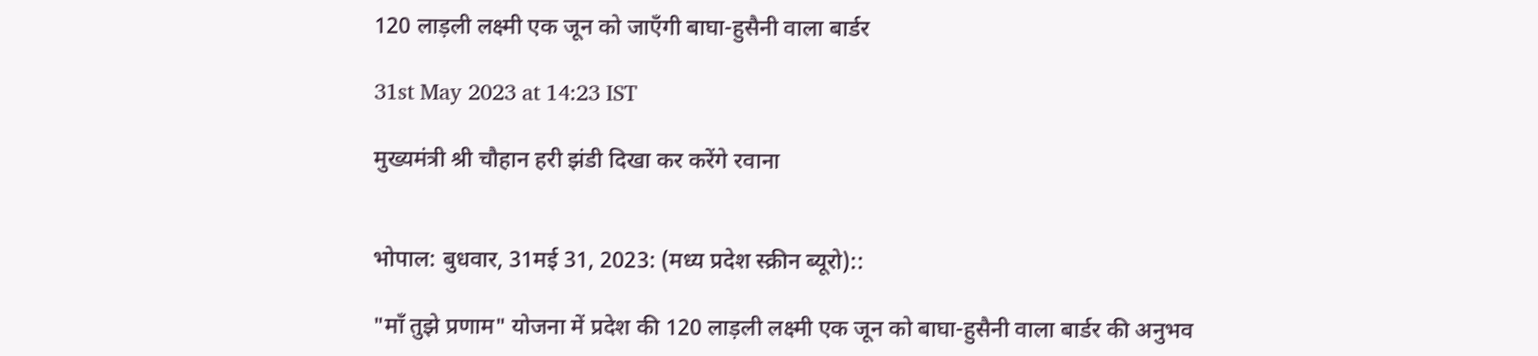120 लाड़ली लक्ष्मी एक जून को जाएँगी बाघा-हुसैनी वाला बार्डर

31st May 2023 at 14:23 IST

मुख्यमंत्री श्री चौहान हरी झंडी दिखा कर करेंगे रवाना


भोपाल: बुधवार, 31मई 31, 2023: (मध्य प्रदेश स्क्रीन ब्यूरो)::

"माँ तुझे प्रणाम" योजना में प्रदेश की 120 लाड़ली लक्ष्मी एक जून को बाघा-हुसैनी वाला बार्डर की अनुभव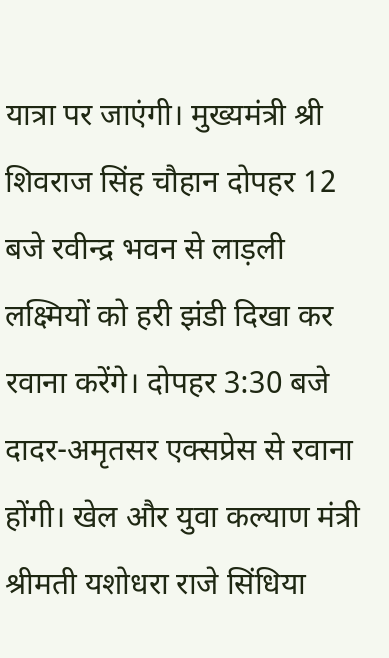यात्रा पर जाएंगी। मुख्यमंत्री श्री शिवराज सिंह चौहान दोपहर 12 बजे रवीन्द्र भवन से लाड़ली लक्ष्मियों को हरी झंडी दिखा कर रवाना करेंगे। दोपहर 3:30 बजे दादर-अमृतसर एक्सप्रेस से रवाना होंगी। खेल और युवा कल्याण मंत्री श्रीमती यशोधरा राजे सिंधिया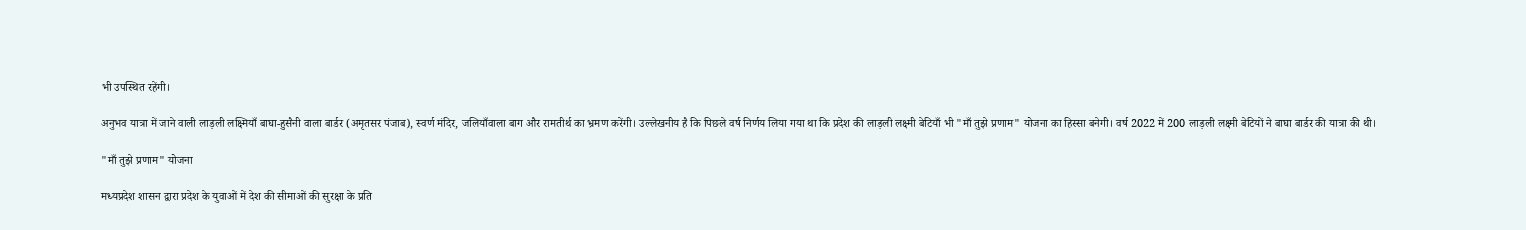भी उपस्थित रहेंगी।

अनुभव यात्रा में जाने वाली लाड़ली लक्ष्मियाँ बाघा-हुसैनी वाला बार्डर (अमृतसर पंजाब), स्वर्ण मंदिर, जलियाँवाला बाग और रामतीर्थ का भ्रमण करेंगी। उल्लेखनीय है कि पिछले वर्ष निर्णय लिया गया था कि प्रदेश की लाड़ली लक्ष्मी बेटियाँ भी "माँ तुझे प्रणाम" योजना का हिस्सा बनेगी। वर्ष 2022 में 200 लाड़ली लक्ष्मी बेटियों ने बाघा बार्डर की यात्रा की थी।

"माँ तुझे प्रणाम" योजना

मध्यप्रदेश शासन द्वारा प्रदेश के युवाओं में देश की सीमाओं की सुरक्षा के प्रति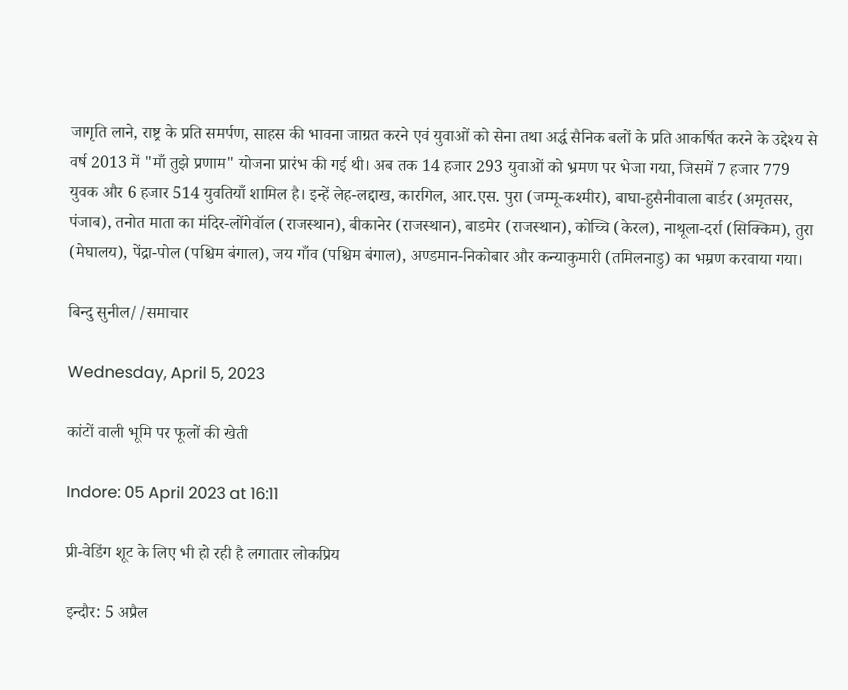जागृति लाने, राष्ट्र के प्रति समर्पण, साहस की भावना जाग्रत करने एवं युवाओं को सेना तथा अर्द्ध सैनिक बलों के प्रति आकर्षित करने के उद्देश्य से वर्ष 2013 में "माँ तुझे प्रणाम" योजना प्रारंभ की गई थी। अब तक 14 हजार 293 युवाओं को भ्रमण पर भेजा गया, जिसमें 7 हजार 779 युवक और 6 हजार 514 युवतियाँ शामिल है। इन्हें लेह-लद्दाख, कारगिल, आर.एस. पुरा (जम्मू-कश्मीर), बाघा-हुसैनीवाला बार्डर (अमृतसर, पंजाब), तनोत माता का मंदिर-लोंगेवॉल (राजस्थान), बीकानेर (राजस्थान), बाडमेर (राजस्थान), कोच्चि (केरल), नाथूला-दर्रा (सिक्किम), तुरा (मेघालय), पेंद्रा-पोल (पश्चिम बंगाल), जय गाँव (पश्चिम बंगाल), अण्डमान-निकोबार और कन्याकुमारी (तमिलनाडु) का भम्रण करवाया गया।

बिन्दु सुनील//समाचार

Wednesday, April 5, 2023

कांटों वाली भूमि पर फूलों की खेती

Indore: 05 April 2023 at 16:11

प्री-वेडिंग शूट के लिए भी हो रही है लगातार लोकप्रिय

इन्दौर: 5 अप्रैल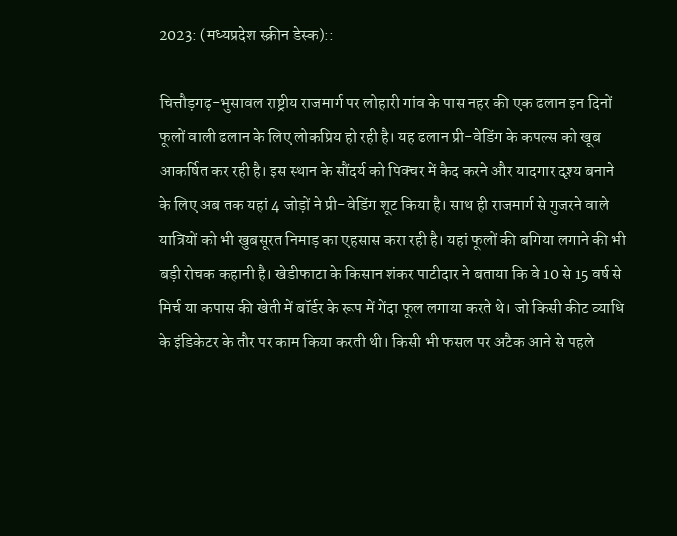2023: (मध्यप्रदेश स्क्रीन डेस्क)::

चित्तौड़गढ़-भुसावल राष्ट्रीय राजमार्ग पर लोहारी गांव के पास नहर की एक ढलान इन दिनों फूलों वाली ढलान के लिए लोकप्रिय हो रही है। यह ढलान प्री-वेडिंग के कपल्स को खूब आकर्षित कर रही है। इस स्थान के सौंदर्य को पिक्चर में कैद करने और यादगार दृश्य बनाने के लिए अब तक यहां 4 जोड़ों ने प्री-वेडिंग शूट किया है। साथ ही राजमार्ग से गुजरने वाले यात्रियों को भी खुबसूरत निमाड़ का एहसास करा रही है। यहां फूलों की बगिया लगाने की भी बड़ी रोचक कहानी है। खेडीफाटा के किसान शंकर पाटीदार ने बताया कि वे 10 से 15 वर्ष से मिर्च या कपास की खेती में बॉर्डर के रूप में गेंदा फूल लगाया करते थे। जो किसी कीट व्याधि के इंडिकेटर के तौर पर काम किया करती थी। किसी भी फसल पर अटैक आने से पहले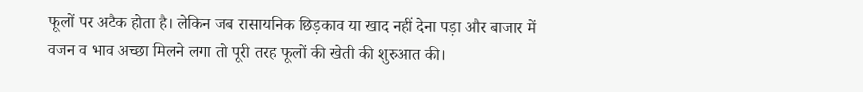फूलों पर अटैक होता है। लेकिन जब रासायनिक छिड़काव या खाद नहीं देना पड़ा और बाजार में वजन व भाव अच्छा मिलने लगा तो पूरी तरह फूलों की खेती की शुरुआत की।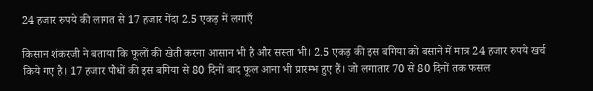24 हजार रुपये की लागत से 17 हजार गेंदा 2.5 एकड़ में लगाएँ

किसान शंकरजी ने बताया कि फूलों की खेती करना आसान भी है और सस्ता भी। 2.5 एकड़ की इस बगिया को बसाने में मात्र 24 हजार रुपये खर्च किये गए है। 17 हजार पौधों की इस बगिया से 80 दिनों बाद फूल आना भी प्रारम्भ हुए हैं। जो लगातार 70 से 80 दिनों तक फसल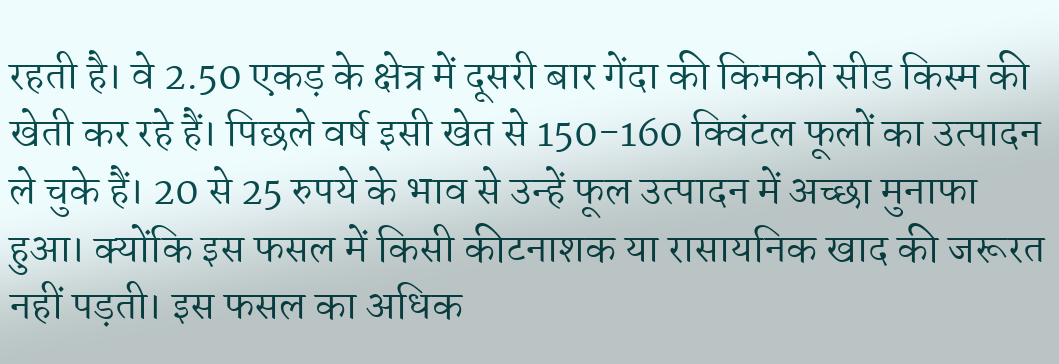रहती है। वे 2.50 एकड़ के क्षेत्र में दूसरी बार गेंदा की किमको सीड किस्म की खेती कर रहे हैं। पिछले वर्ष इसी खेत से 150-160 क्विंटल फूलों का उत्पादन ले चुके हैं। 20 से 25 रुपये के भाव से उन्हें फूल उत्पादन में अच्छा मुनाफा हुआ। क्योंकि इस फसल में किसी कीटनाशक या रासायनिक खाद की जरूरत नहीं पड़ती। इस फसल का अधिक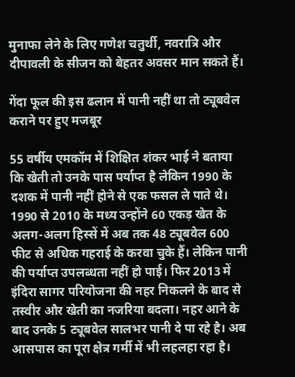मुनाफा लेने के लिए गणेश चतुर्थी, नवरात्रि और दीपावली के सीजन को बेहतर अवसर मान सकते हैं।

गेंदा फूल की इस ढलान में पानी नहीं था तो ट्यूबवेल कराने पर हुए मजबूर

55 वर्षीय एमकॉम में शिक्षित शंकर भाई ने बताया कि खेती तो उनके पास पर्याप्त है लेकिन 1990 के दशक में पानी नहीं होने से एक फसल ले पाते थे। 1990 से 2010 के मध्य उन्होंने 60 एकड़ खेत के अलग-अलग हिस्सें में अब तक 48 ट्यूबवेल 600 फीट से अधिक गहराई के करवा चुके हैं। लेकिन पानी की पर्याप्त उपलब्धता नहीं हो पाई। फिर 2013 में इंदिरा सागर परियोजना की नहर निकलने के बाद से तस्वीर और खेती का नजरिया बदला। नहर आने के बाद उनके 5 ट्यूबवेल सालभर पानी दे पा रहे है। अब आसपास का पूरा क्षेत्र गर्मी में भी लहलहा रहा है।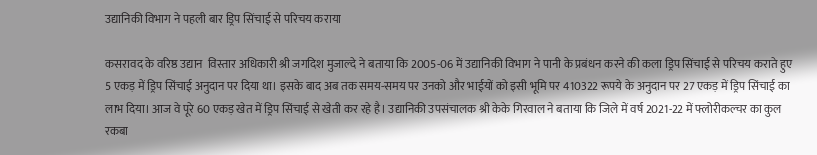उद्यानिकी विभाग ने पहली बार ड्रिप सिंचाई से परिचय कराया

कसरावद के वरिष्ठ उद्यान  विस्तार अधिकारी श्री जगदिश मुजाल्दे ने बताया कि 2005-06 में उद्यानिकी विभाग ने पानी के प्रबंधन करने की कला ड्रिप सिंचाई से परिचय कराते हुए 5 एकड़ में ड्रिप सिंचाई अनुदान पर दिया था। इसके बाद अब तक समय-समय पर उनको और भाईयों को इसी भूमि पर 410322 रूपये के अनुदान पर 27 एकड़ में ड्रिप सिंचाई का लाभ दिया। आज वे पूरे 60 एकड़ खेत में ड्रिप सिंचाई से खेती कर रहे है। उद्यानिकी उपसंचालक श्री केके गिरवाल ने बताया कि जिले में वर्ष 2021-22 में फ्लोरीकल्चर का कुल रकबा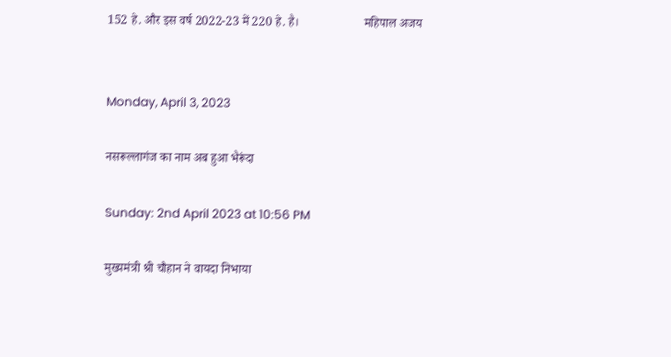152 हे. और इस वर्ष 2022-23 में 220 हे. है।                     महिपाल अजय


Monday, April 3, 2023

नसरूल्लागंज का नाम अब हुआ भैरूंदा

Sunday: 2nd April 2023 at 10:56 PM

मुख्यमंत्री श्री चौहान ने वायदा निभाया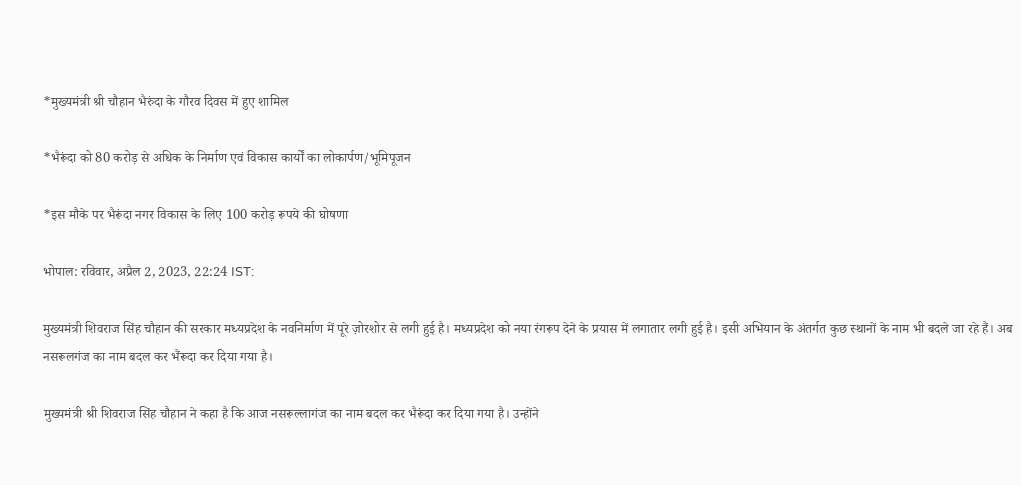*मुख्यमंत्री श्री चौहान भैरुंदा के गौरव दिवस में हुए शामिल

*भैरूंदा को 80 करोड़ से अधिक के निर्माण एवं विकास कार्यों का लोकार्पण/भूमिपूजन

*इस मौके पर भैरूंदा नगर विकास के लिए 100 करोड़ रूपये की घोषणा

भोपाल: रविवार, अप्रैल 2, 2023, 22:24 IST:

मुख्यमंत्री शिवराज सिंह चौहान की सरकार मध्यप्रदेश के नवनिर्माण में पूरे ज़ोरशोर से लगी हुई है। मध्यप्रदेश को नया रंगरूप देने के प्रयास में लगातार लगी हुई है। इसी अभियान के अंतर्गत कुछ स्थानों के नाम भी बदले जा रहे हैं। अब नसरूलगंज का नाम बदल कर भैंरूदा कर दिया गया है।

मुख्यमंत्री श्री शिवराज सिंह चौहान ने कहा है कि आज नसरूल्लागंज का नाम बदल कर भैरूंदा कर दिया गया है। उन्होंने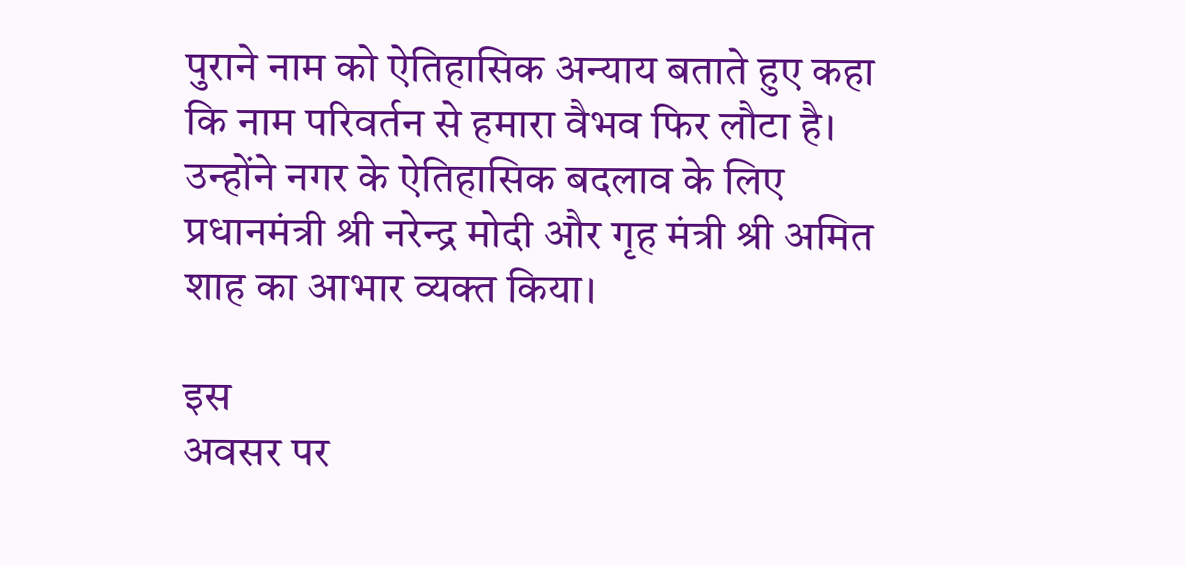पुराने नाम को ऐतिहासिक अन्याय बताते हुए कहा कि नाम परिवर्तन से हमारा वैभव फिर लौटा है। उन्होंने नगर के ऐतिहासिक बदलाव के लिए प्रधानमंत्री श्री नरेन्द्र मोदी और गृह मंत्री श्री अमित शाह का आभार व्यक्त किया।

इस
अवसर पर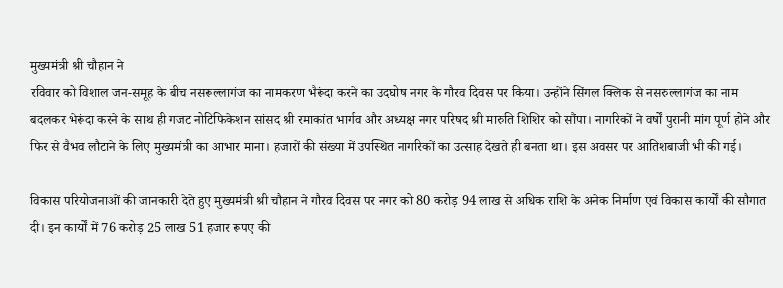मुख्यमंत्री श्री चौहान ने
रविवार को विशाल जन-समूह के बीच नसरूल्लागंज का नामकरण भैरूंदा करने का उदघोष नगर के गौरव दिवस पर किया। उन्होंने सिंगल क्लिक से नसरुल्लागंज का नाम बदलकर भेरूंदा करने के साथ ही गजट नोटिफिकेशन सांसद श्री रमाकांत भार्गव और अध्यक्ष नगर परिषद श्री मारुति शिशिर को सौंपा। नागरिकों ने वर्षों पुरानी मांग पूर्ण होने और फिर से वैभव लौटाने के लिए मुख्यमंत्री का आभार माना। हजारों की संख्या में उपस्थित नागरिकों का उत्साह देखते ही बनता था। इस अवसर पर आतिशबाजी भी की गई।

विकास परियोजनाओं की जानकारी देते हुए मुख्यमंत्री श्री चौहान ने गौरव दिवस पर नगर को 80 करोड़ 94 लाख से अधिक राशि के अनेक निर्माण एवं विकास कार्यों की सौगात दी। इन कार्यों में 76 करोड़ 25 लाख 51 हजार रूपए की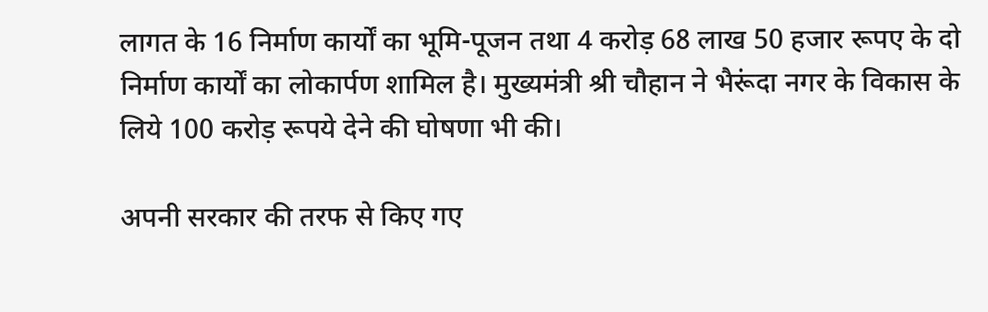लागत के 16 निर्माण कार्यों का भूमि-पूजन तथा 4 करोड़ 68 लाख 50 हजार रूपए के दो निर्माण कार्यों का लोकार्पण शामिल है। मुख्यमंत्री श्री चौहान ने भैरूंदा नगर के विकास के लिये 100 करोड़ रूपये देने की घोषणा भी की।

अपनी सरकार की तरफ से किए गए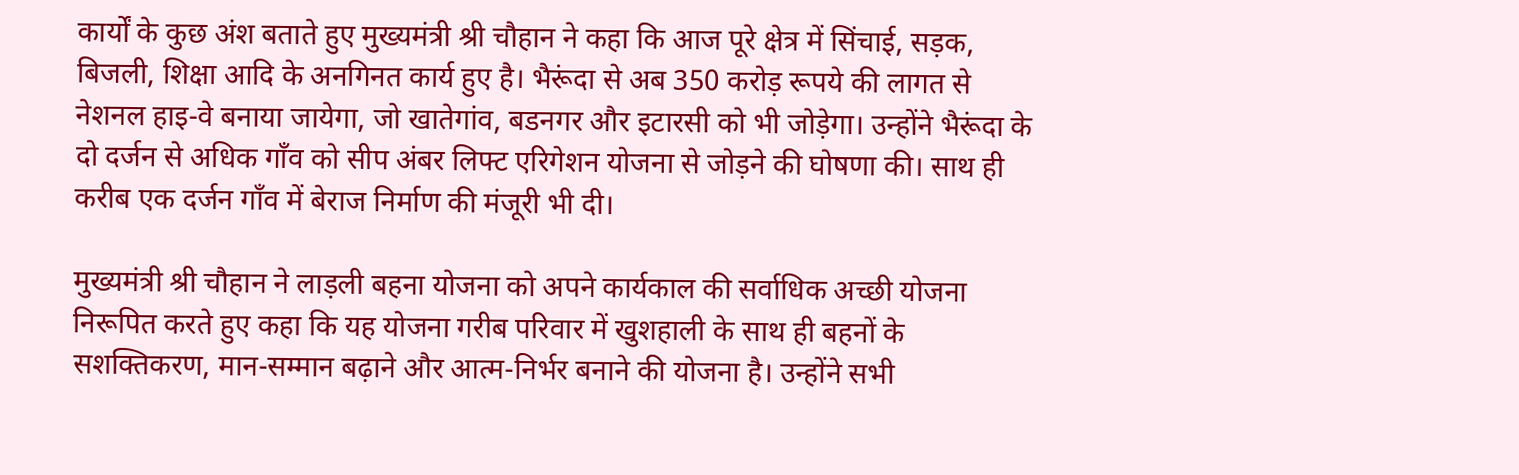कार्यों के कुछ अंश बताते हुए मुख्यमंत्री श्री चौहान ने कहा कि आज पूरे क्षेत्र में सिंचाई, सड़क, बिजली, शिक्षा आदि के अनगिनत कार्य हुए है। भैरूंदा से अब 350 करोड़ रूपये की लागत से नेशनल हाइ-वे बनाया जायेगा, जो खातेगांव, बडनगर और इटारसी को भी जोड़ेगा। उन्होंने भैरूंदा के दो दर्जन से अधिक गाँव को सीप अंबर लिफ्ट एरिगेशन योजना से जोड़ने की घोषणा की। साथ ही करीब एक दर्जन गाँव में बेराज निर्माण की मंजूरी भी दी।

मुख्यमंत्री श्री चौहान ने लाड़ली बहना योजना को अपने कार्यकाल की सर्वाधिक अच्छी योजना निरूपित करते हुए कहा कि यह योजना गरीब परिवार में खुशहाली के साथ ही बहनों के सशक्तिकरण, मान-सम्मान बढ़ाने और आत्म-निर्भर बनाने की योजना है। उन्होंने सभी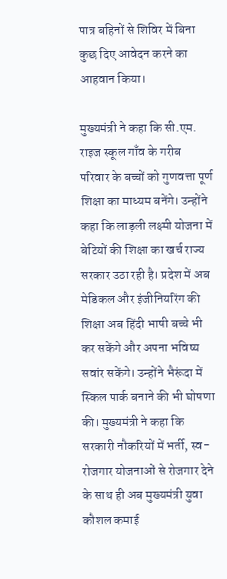पात्र बहिनों से शिविर में बिना कुछ दिए आवेदन करने का आहवान किया।

मुख्यमंत्री ने कहा कि सी.एम. राइज स्कूल गाँव के गरीब परिवार के बच्चों को गुणवत्ता पूर्ण शिक्षा का माध्यम बनेंगे। उन्होंने कहा कि लाड़ली लक्ष्मी योजना में बेटियों की शिक्षा का खर्च राज्य सरकार उठा रही है। प्रदेश में अब मेडिकल और इंजीनियरिंग की शिक्षा अब हिंदी भाषी बच्चे भी कर सकेंगे और अपना भविष्य सवांर सकेंगे। उन्होंने भैरूंदा में स्किल पार्क बनाने की भी घोषणा की। मुख्यमंत्री ने कहा कि सरकारी नौकरियों में भर्ती, स्व-रोजगार योजनाओं से रोजगार देने के साथ ही अब मुख्यमंत्री युवा कौशल कमाई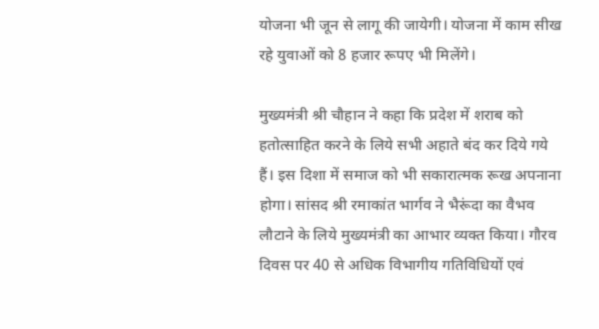योजना भी जून से लागू की जायेगी। योजना में काम सीख रहे युवाओं को 8 हजार रूपए भी मिलेंगे।

मुख्यमंत्री श्री चौहान ने कहा कि प्रदेश में शराब को हतोत्साहित करने के लिये सभी अहाते बंद कर दिये गये हैं। इस दिशा में समाज को भी सकारात्मक रूख अपनाना होगा। सांसद श्री रमाकांत भार्गव ने भैरूंदा का वैभव लौटाने के लिये मुख्यमंत्री का आभार व्यक्त किया। गौरव दिवस पर 40 से अधिक विभागीय गतिविधियों एवं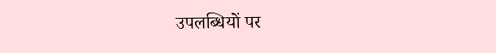उपलब्धियों पर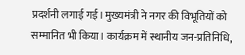प्रदर्शनी लगाई गई। मुख्यमंत्री ने नगर की विभूतियों को सम्मानित भी किया। कार्यक्रम में स्थानीय जन-प्रतिनिधि,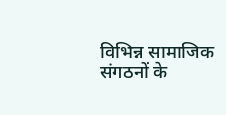विभिन्न सामाजिक संगठनों के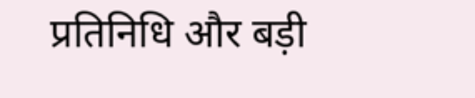प्रतिनिधि और बड़ी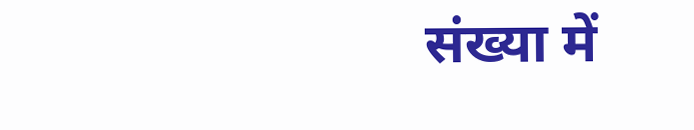संख्या में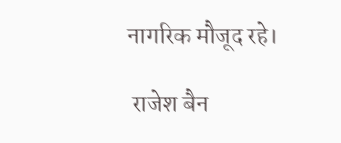नागरिक मौजूद रहे।

 राजेश बैन